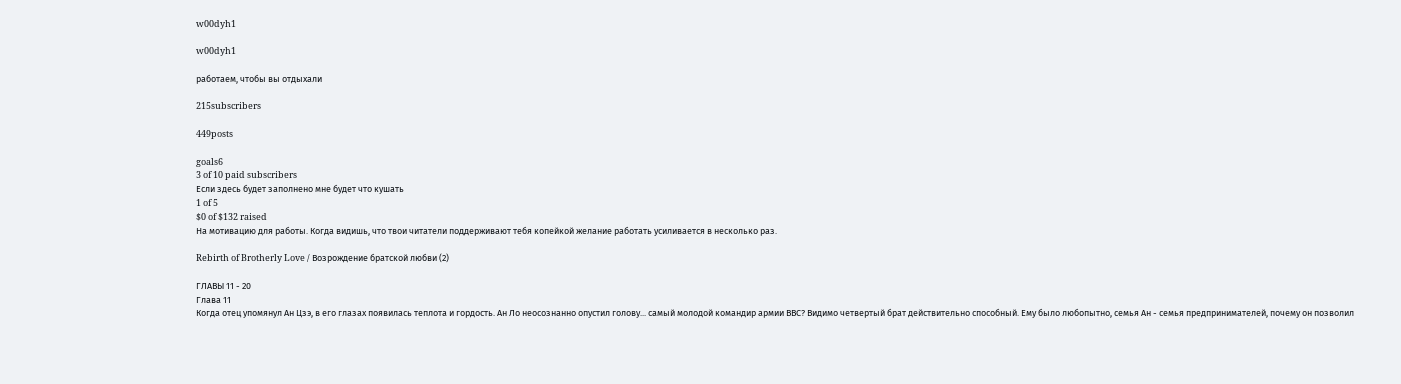w00dyh1

w00dyh1

работаем, чтобы вы отдыхали

215subscribers

449posts

goals6
3 of 10 paid subscribers
Если здесь будет заполнено мне будет что кушать
1 of 5
$0 of $132 raised
На мотивацию для работы. Когда видишь, что твои читатели поддерживают тебя копейкой желание работать усиливается в несколько раз.

Rebirth of Brotherly Love / Возрождение братской любви (2)

ГЛАВЫ 11 - 20
Глава 11
Когда отец упомянул Ан Цзэ, в его глазах появилась теплота и гордость. Ан Ло неосознанно опустил голову... самый молодой командир армии ВВС? Видимо четвертый брат действительно способный. Ему было любопытно, семья Ан - семья предпринимателей, почему он позволил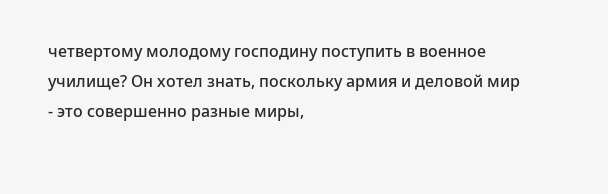четвертому молодому господину поступить в военное училище? Он хотел знать, поскольку армия и деловой мир - это совершенно разные миры,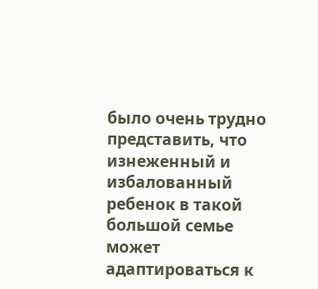было очень трудно представить, что изнеженный и избалованный ребенок в такой большой семье может адаптироваться к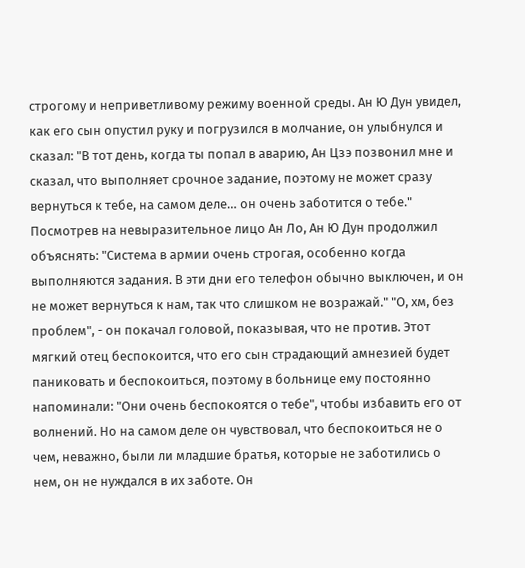строгому и неприветливому режиму военной среды. Ан Ю Дун увидел, как его сын опустил руку и погрузился в молчание, он улыбнулся и сказал: "В тот день, когда ты попал в аварию, Ан Цзэ позвонил мне и сказал, что выполняет срочное задание, поэтому не может сразу вернуться к тебе, на самом деле… он очень заботится о тебе." Посмотрев на невыразительное лицо Ан Ло, Ан Ю Дун продолжил объяснять: "Система в армии очень строгая, особенно когда выполняются задания. В эти дни его телефон обычно выключен, и он не может вернуться к нам, так что слишком не возражай." "О, хм, без проблем", - он покачал головой, показывая, что не против. Этот мягкий отец беспокоится, что его сын страдающий амнезией будет паниковать и беспокоиться, поэтому в больнице ему постоянно напоминали: "Они очень беспокоятся о тебе", чтобы избавить его от волнений. Но на самом деле он чувствовал, что беспокоиться не о чем, неважно, были ли младшие братья, которые не заботились о нем, он не нуждался в их заботе. Он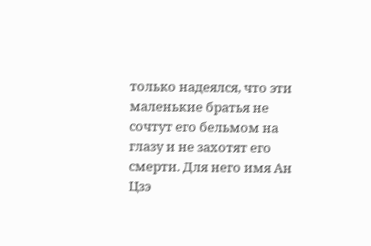только надеялся, что эти маленькие братья не сочтут его бельмом на глазу и не захотят его смерти. Для него имя Ан Цзэ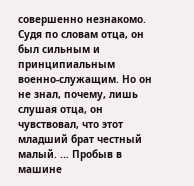совершенно незнакомо. Судя по словам отца, он был сильным и принципиальным военно-служащим. Но он не знал, почему, лишь слушая отца, он чувствовал, что этот младший брат честный малый. ... Пробыв в машине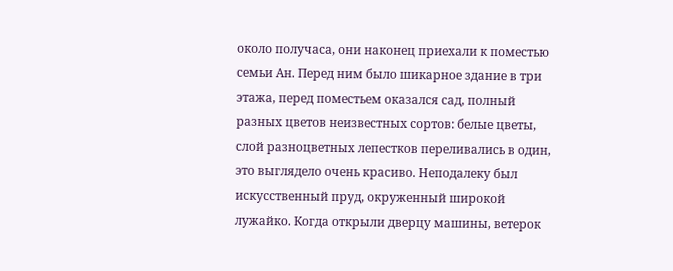около получаса, они наконец приехали к поместью семьи Ан. Перед ним было шикарное здание в три этажа, перед поместьем оказался сад, полный разных цветов неизвестных сортов: белые цветы, слой разноцветных лепестков переливались в один, это выглядело очень красиво. Неподалеку был искусственный пруд, окруженный широкой лужайко. Когда открыли дверцу машины, ветерок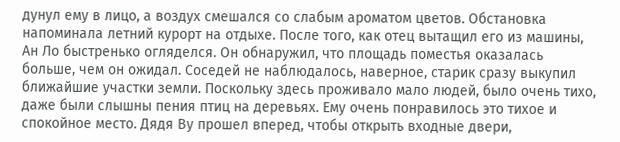дунул ему в лицо, а воздух смешался со слабым ароматом цветов. Обстановка напоминала летний курорт на отдыхе. После того, как отец вытащил его из машины, Ан Ло быстренько огляделся. Он обнаружил, что площадь поместья оказалась больше, чем он ожидал. Соседей не наблюдалось, наверное, старик сразу выкупил ближайшие участки земли. Поскольку здесь проживало мало людей, было очень тихо, даже были слышны пения птиц на деревьях. Ему очень понравилось это тихое и спокойное место. Дядя Ву прошел вперед, чтобы открыть входные двери,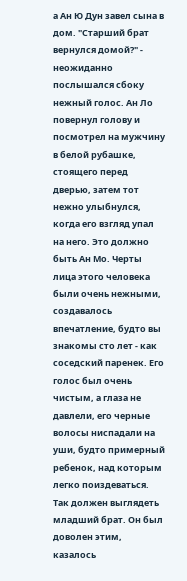а Ан Ю Дун завел сына в дом. "Старший брат вернулся домой?" - неожиданно послышался сбоку нежный голос. Ан Ло повернул голову и посмотрел на мужчину в белой рубашке, стоящего перед дверью, затем тот нежно улыбнулся, когда его взгляд упал на него. Это должно быть Ан Мо. Черты лица этого человека были очень нежными, создавалось впечатление, будто вы знакомы сто лет - как соседский паренек. Его голос был очень чистым, а глаза не давлели, его черные волосы ниспадали на уши, будто примерный ребенок, над которым легко поиздеваться. Так должен выглядеть младший брат. Он был доволен этим, казалось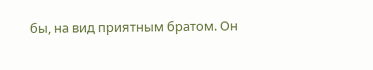бы, на вид приятным братом. Он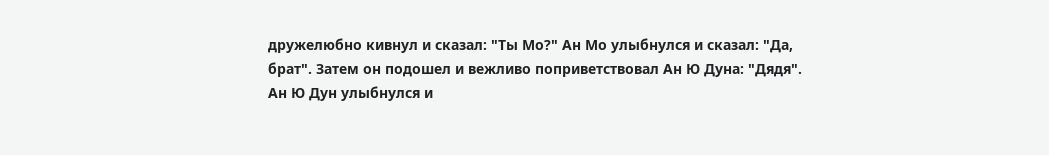дружелюбно кивнул и сказал: "Ты Мо?" Ан Мо улыбнулся и сказал: "Да, брат". Затем он подошел и вежливо поприветствовал Ан Ю Дуна: "Дядя". Ан Ю Дун улыбнулся и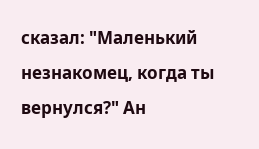сказал: "Маленький незнакомец, когда ты вернулся?" Ан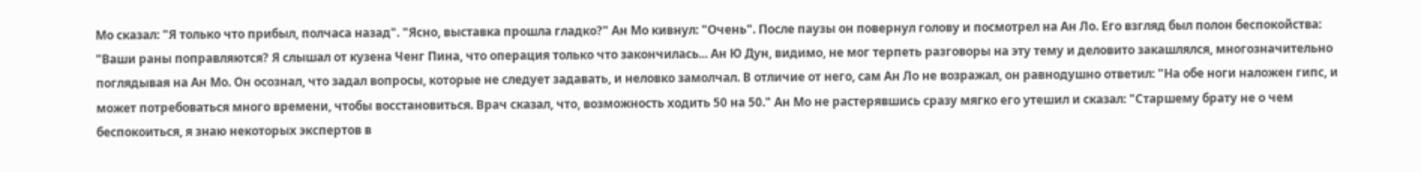Мо сказал: "Я только что прибыл, полчаса назад". "Ясно, выставка прошла гладко?" Ан Мо кивнул: "Очень". После паузы он повернул голову и посмотрел на Ан Ло. Его взгляд был полон беспокойства: "Ваши раны поправляются? Я слышал от кузена Ченг Пина, что операция только что закончилась... Ан Ю Дун, видимо, не мог терпеть разговоры на эту тему и деловито закашлялся, многозначительно поглядывая на Ан Мо. Он осознал, что задал вопросы, которые не следует задавать, и неловко замолчал. В отличие от него, сам Ан Ло не возражал, он равнодушно ответил: "На обе ноги наложен гипс, и может потребоваться много времени, чтобы восстановиться. Врач сказал, что, возможность ходить 50 на 50." Ан Мо не растерявшись сразу мягко его утешил и сказал: "Старшему брату не о чем беспокоиться, я знаю некоторых экспертов в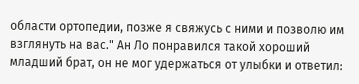области ортопедии, позже я свяжусь с ними и позволю им взглянуть на вас." Ан Ло понравился такой хороший младший брат, он не мог удержаться от улыбки и ответил: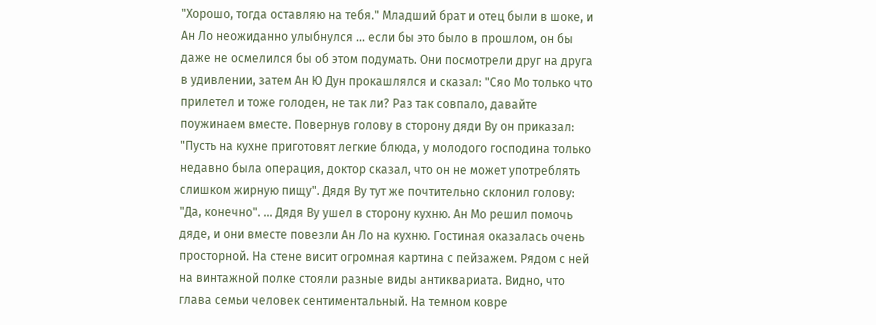"Хорошо, тогда оставляю на тебя." Младший брат и отец были в шоке, и Ан Ло неожиданно улыбнулся ... если бы это было в прошлом, он бы даже не осмелился бы об этом подумать. Они посмотрели друг на друга в удивлении, затем Ан Ю Дун прокашлялся и сказал: "Сяо Мо только что прилетел и тоже голоден, не так ли? Раз так совпало, давайте поужинаем вместе. Повернув голову в сторону дяди Ву он приказал: "Пусть на кухне приготовят легкие блюда, у молодого господина только недавно была операция, доктор сказал, что он не может употреблять слишком жирную пищу". Дядя Ву тут же почтительно склонил голову: "Да, конечно". ... Дядя Ву ушел в сторону кухню. Ан Мо решил помочь дяде, и они вместе повезли Ан Ло на кухню. Гостиная оказалась очень просторной. На стене висит огромная картина с пейзажем. Рядом с ней на винтажной полке стояли разные виды антиквариата. Видно, что глава семьи человек сентиментальный. На темном ковре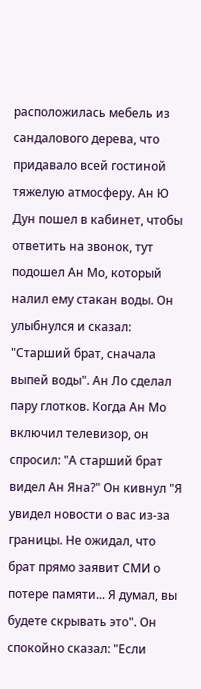расположилась мебель из сандалового дерева, что придавало всей гостиной тяжелую атмосферу. Ан Ю Дун пошел в кабинет, чтобы ответить на звонок, тут подошел Ан Мо, который налил ему стакан воды. Он улыбнулся и сказал: "Старший брат, сначала выпей воды". Ан Ло сделал пару глотков. Когда Ан Мо включил телевизор, он спросил: "А старший брат видел Ан Яна?" Он кивнул "Я увидел новости о вас из-за границы. Не ожидал, что брат прямо заявит СМИ о потере памяти... Я думал, вы будете скрывать это". Он спокойно сказал: "Если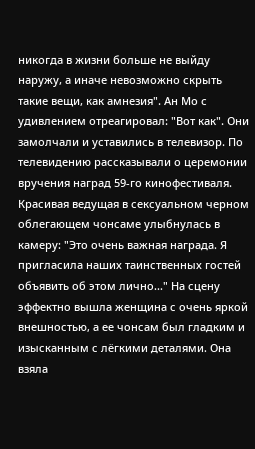никогда в жизни больше не выйду наружу, а иначе невозможно скрыть такие вещи, как амнезия". Ан Мо с удивлением отреагировал: "Вот как". Они замолчали и уставились в телевизор. По телевидению рассказывали о церемонии вручения наград 59-го кинофестиваля. Красивая ведущая в сексуальном черном облегающем чонсаме улыбнулась в камеру: "Это очень важная награда. Я пригласила наших таинственных гостей объявить об этом лично..." На сцену эффектно вышла женщина с очень яркой внешностью, а ее чонсам был гладким и изысканным с лёгкими деталями. Она взяла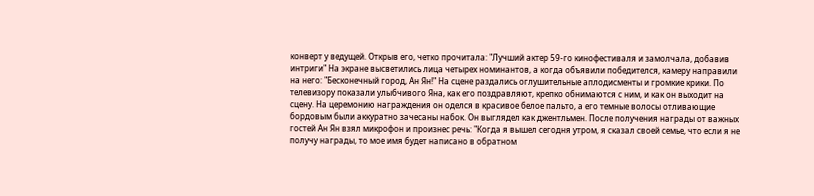конверт у ведущей. Открыв его, четко прочитала: "Лучший актер 59-го кинофестиваля и замолчала, добавив интриги" На экране высветились лица четырех номинантов, а когда объявили победителся, камеру направили на него: "Бесконечный город, Ан Ян!" На сцене раздались оглушительные аплодисменты и громкие крики. По телевизору показали улыбчивого Яна, как его поздравляют, крепко обнимаются с ним, и как он выходит на сцену. На церемонию награждения он оделся в красивое белое пальто, а его темные волосы отливающие бордовым были аккуратно зачесаны набок. Он выглядел как джентльмен. После получения награды от важных гостей Ан Ян взял микрофон и произнес речь: "Когда я вышел сегодня утром, я сказал своей семье, что если я не получу награды, то мое имя будет написано в обратном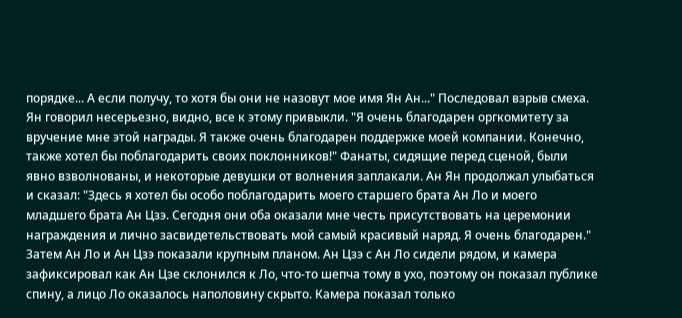порядке... А если получу, то хотя бы они не назовут мое имя Ян Ан..." Последовал взрыв смеха. Ян говорил несерьезно, видно, все к этому привыкли. "Я очень благодарен оргкомитету за вручение мне этой награды. Я также очень благодарен поддержке моей компании. Конечно, также хотел бы поблагодарить своих поклонников!" Фанаты, сидящие перед сценой, были явно взволнованы, и некоторые девушки от волнения заплакали. Ан Ян продолжал улыбаться и сказал: "Здесь я хотел бы особо поблагодарить моего старшего брата Ан Ло и моего младшего брата Ан Цзэ. Сегодня они оба оказали мне честь присутствовать на церемонии награждения и лично засвидетельствовать мой самый красивый наряд. Я очень благодарен." Затем Ан Ло и Ан Цзэ показали крупным планом. Ан Цзэ с Ан Ло сидели рядом, и камера зафиксировал как Ан Цзе склонился к Ло, что-то шепча тому в ухо, поэтому он показал публике спину, а лицо Ло оказалось наполовину скрыто. Камера показал только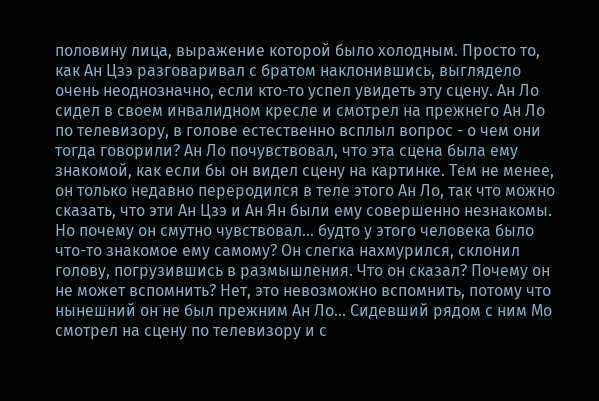половину лица, выражение которой было холодным. Просто то, как Ан Цзэ разговаривал с братом наклонившись, выглядело очень неоднозначно, если кто-то успел увидеть эту сцену. Ан Ло сидел в своем инвалидном кресле и смотрел на прежнего Ан Ло по телевизору, в голове естественно всплыл вопрос - о чем они тогда говорили? Ан Ло почувствовал, что эта сцена была ему знакомой, как если бы он видел сцену на картинке. Тем не менее, он только недавно переродился в теле этого Ан Ло, так что можно сказать, что эти Ан Цзэ и Ан Ян были ему совершенно незнакомы. Но почему он смутно чувствовал... будто у этого человека было что-то знакомое ему самому? Он слегка нахмурился, склонил голову, погрузившись в размышления. Что он сказал? Почему он не может вспомнить? Нет, это невозможно вспомнить, потому что нынешний он не был прежним Ан Ло... Сидевший рядом с ним Мо смотрел на сцену по телевизору и с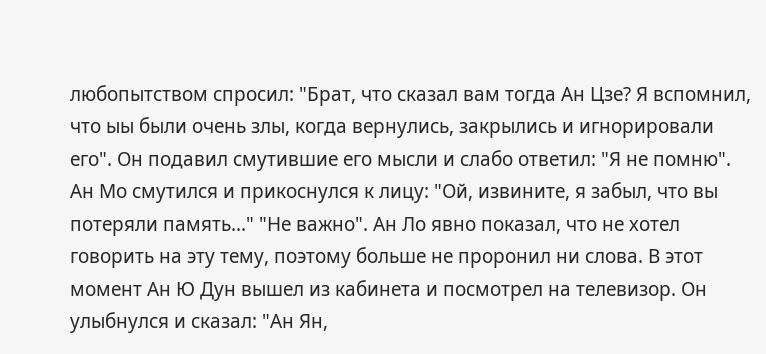любопытством спросил: "Брат, что сказал вам тогда Ан Цзе? Я вспомнил, что ыы были очень злы, когда вернулись, закрылись и игнорировали его". Он подавил смутившие его мысли и слабо ответил: "Я не помню". Ан Мо смутился и прикоснулся к лицу: "Ой, извините, я забыл, что вы потеряли память..." "Не важно". Ан Ло явно показал, что не хотел говорить на эту тему, поэтому больше не проронил ни слова. В этот момент Ан Ю Дун вышел из кабинета и посмотрел на телевизор. Он улыбнулся и сказал: "Ан Ян,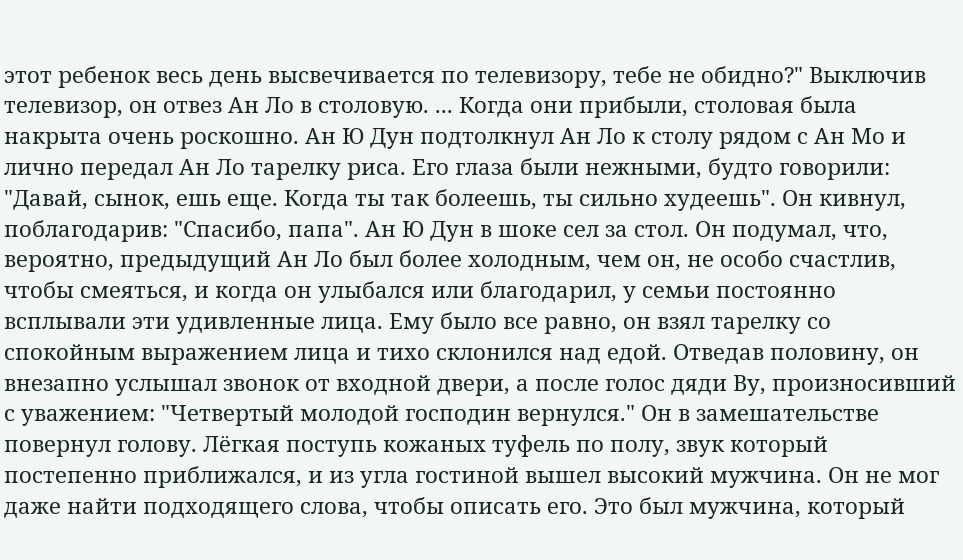этот ребенок весь день высвечивается по телевизору, тебе не обидно?" Выключив телевизор, он отвез Ан Ло в столовую. ... Когда они прибыли, столовая была накрыта очень роскошно. Ан Ю Дун подтолкнул Ан Ло к столу рядом с Ан Мо и лично передал Ан Ло тарелку риса. Его глаза были нежными, будто говорили: "Давай, сынок, ешь еще. Когда ты так болеешь, ты сильно худеешь". Он кивнул, поблагодарив: "Спасибо, папа". Ан Ю Дун в шоке сел за стол. Он подумал, что, вероятно, предыдущий Ан Ло был более холодным, чем он, не особо счастлив, чтобы смеяться, и когда он улыбался или благодарил, у семьи постоянно всплывали эти удивленные лица. Ему было все равно, он взял тарелку со спокойным выражением лица и тихо склонился над едой. Отведав половину, он внезапно услышал звонок от входной двери, а после голос дяди Ву, произносивший с уважением: "Четвертый молодой господин вернулся." Он в замешательстве повернул голову. Лёгкая поступь кожаных туфель по полу, звук который постепенно приближался, и из угла гостиной вышел высокий мужчина. Он не мог даже найти подходящего слова, чтобы описать его. Это был мужчина, который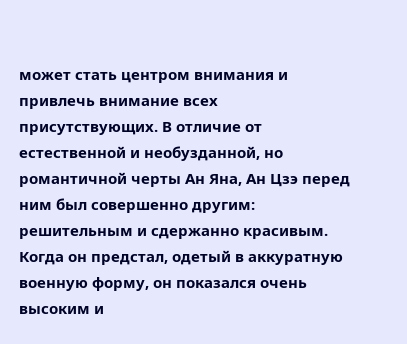может стать центром внимания и привлечь внимание всех присутствующих. В отличие от естественной и необузданной, но романтичной черты Ан Яна, Ан Цзэ перед ним был совершенно другим: решительным и сдержанно красивым. Когда он предстал, одетый в аккуратную военную форму, он показался очень высоким и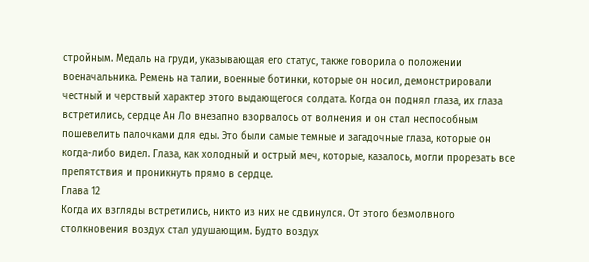стройным. Медаль на груди, указывающая его статус, также говорила о положении военачальника. Ремень на талии, военные ботинки, которые он носил, демонстрировали честный и черствый характер этого выдающегося солдата. Когда он поднял глаза, их глаза встретились, сердце Ан Ло внезапно взорвалось от волнения и он стал неспособным пошевелить палочками для еды. Это были самые темные и загадочные глаза, которые он когда-либо видел. Глаза, как холодный и острый меч, которые, казалось, могли прорезать все препятствия и проникнуть прямо в сердце.
Глава 12
Когда их взгляды встретились, никто из них не сдвинулся. От этого безмолвного столкновения воздух стал удушающим. Будто воздух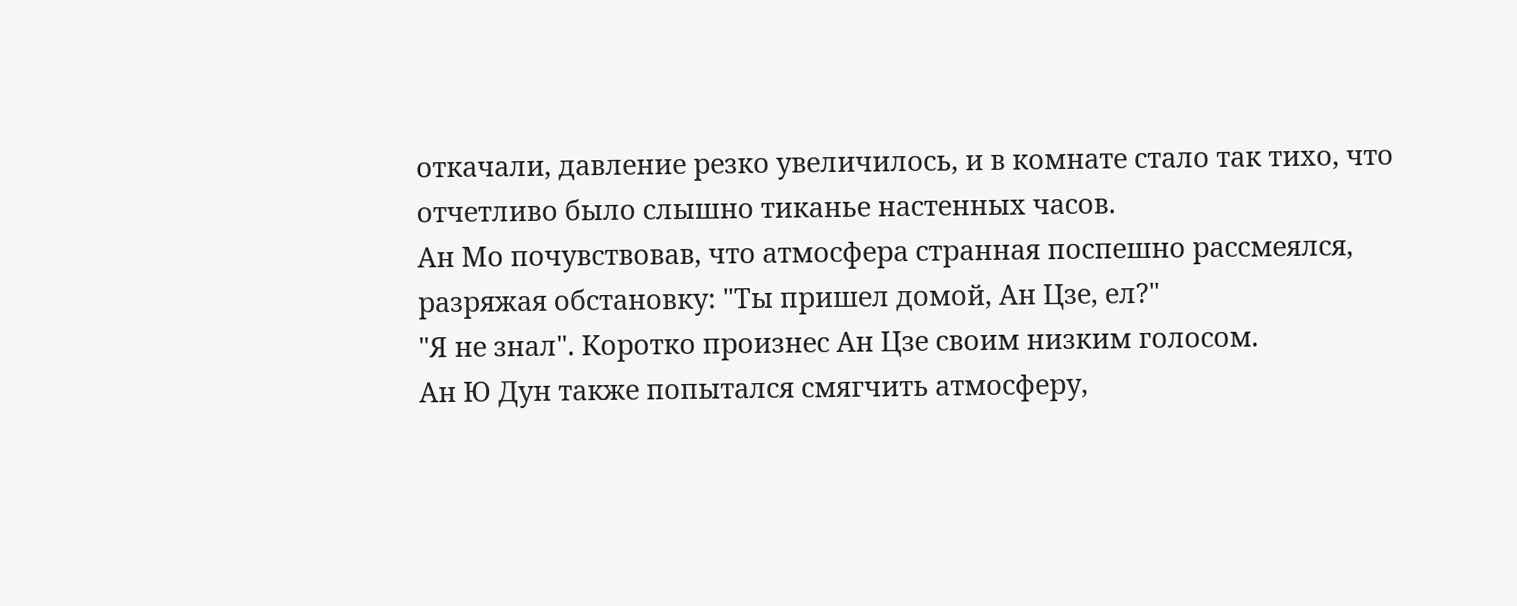откачали, давление резко увеличилось, и в комнате стало так тихо, что отчетливо было слышно тиканье настенных часов.
Ан Мо почувствовав, что атмосфера странная поспешно рассмеялся, разряжая обстановку: "Ты пришел домой, Ан Цзе, ел?"
"Я не знал". Коротко произнес Ан Цзе своим низким голосом.
Ан Ю Дун также попытался смягчить атмосферу,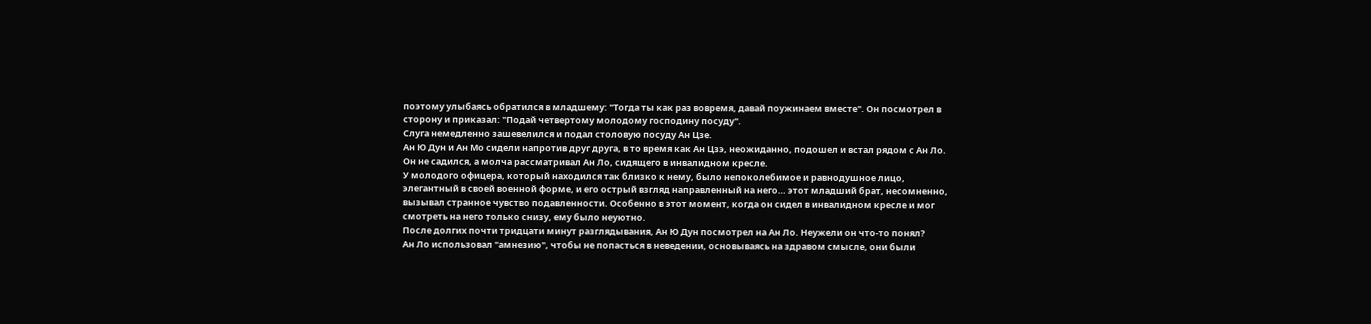поэтому улыбаясь обратился в младшему: "Тогда ты как раз вовремя, давай поужинаем вместе". Он посмотрел в сторону и приказал: "Подай четвертому молодому господину посуду".
Слуга немедленно зашевелился и подал столовую посуду Ан Цзе.
Ан Ю Дун и Ан Мо сидели напротив друг друга, в то время как Ан Цзэ, неожиданно, подошел и встал рядом с Ан Ло.
Он не садился, а молча рассматривал Ан Ло, сидящего в инвалидном кресле.
У молодого офицера, который находился так близко к нему, было непоколебимое и равнодушное лицо, элегантный в своей военной форме, и его острый взгляд направленный на него… этот младший брат, несомненно, вызывал странное чувство подавленности. Особенно в этот момент, когда он сидел в инвалидном кресле и мог смотреть на него только снизу, ему было неуютно.
После долгих почти тридцати минут разглядывания, Ан Ю Дун посмотрел на Ан Ло. Неужели он что-то понял?
Ан Ло использовал "амнезию", чтобы не попасться в неведении, основываясь на здравом смысле, они были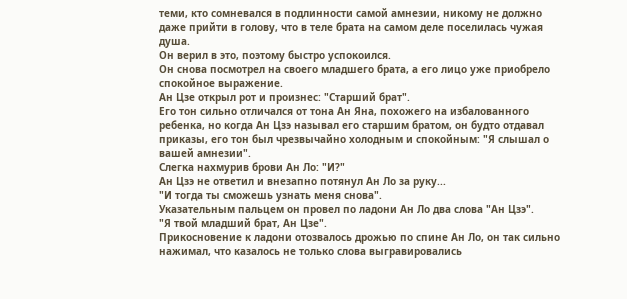теми, кто сомневался в подлинности самой амнезии, никому не должно даже прийти в голову, что в теле брата на самом деле поселилась чужая душа.
Он верил в это, поэтому быстро успокоился.
Он снова посмотрел на своего младшего брата, а его лицо уже приобрело спокойное выражение.
Ан Цзе открыл рот и произнес: "Старший брат".
Его тон сильно отличался от тона Ан Яна, похожего на избалованного ребенка, но когда Ан Цзэ называл его старшим братом, он будто отдавал приказы, его тон был чрезвычайно холодным и спокойным: "Я слышал о вашей амнезии".
Слегка нахмурив брови Ан Ло: "И?"
Ан Цзэ не ответил и внезапно потянул Ан Ло за руку...
"И тогда ты сможешь узнать меня снова".
Указательным пальцем он провел по ладони Ан Ло два слова "Ан Цзэ".
"Я твой младший брат, Ан Цзе".
Прикосновение к ладони отозвалось дрожью по спине Ан Ло, он так сильно нажимал, что казалось не только слова выгравировались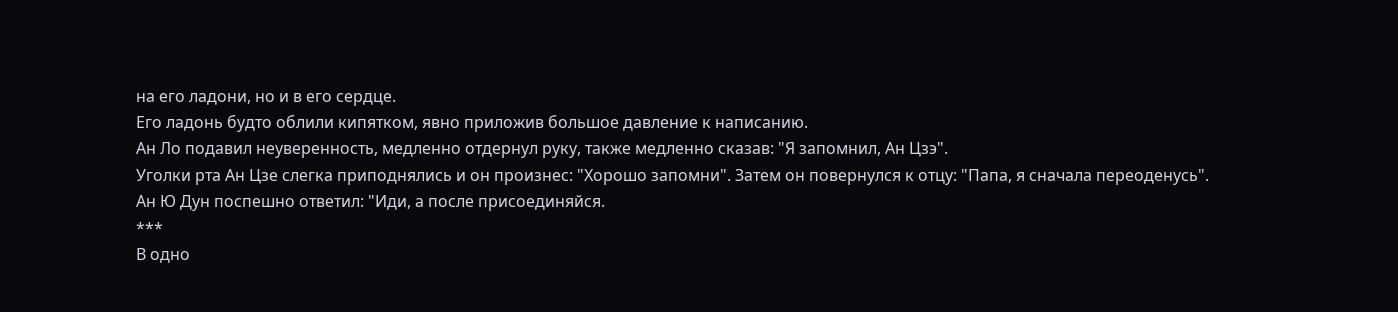на его ладони, но и в его сердце.
Его ладонь будто облили кипятком, явно приложив большое давление к написанию.
Ан Ло подавил неуверенность, медленно отдернул руку, также медленно сказав: "Я запомнил, Ан Цзэ".
Уголки рта Ан Цзе слегка приподнялись и он произнес: "Хорошо запомни". Затем он повернулся к отцу: "Папа, я сначала переоденусь".
Ан Ю Дун поспешно ответил: "Иди, а после присоединяйся.
***
В одно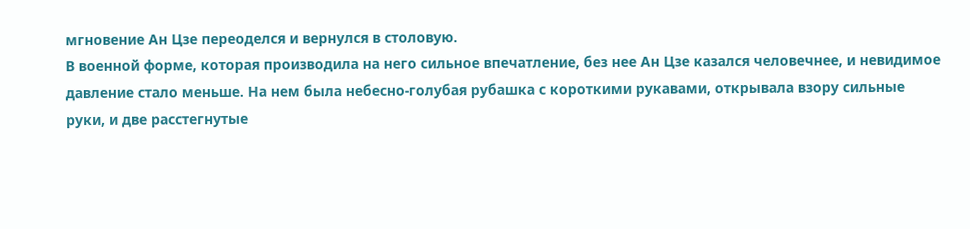мгновение Ан Цзе переоделся и вернулся в столовую.
В военной форме, которая производила на него сильное впечатление, без нее Ан Цзе казался человечнее, и невидимое давление стало меньше. На нем была небесно-голубая рубашка с короткими рукавами, открывала взору сильные руки, и две расстегнутые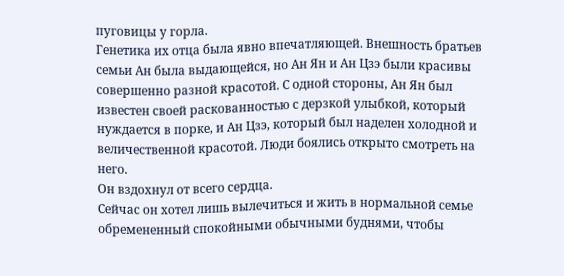пуговицы у горла.
Генетика их отца была явно впечатляющей. Внешность братьев семьи Ан была выдающейся, но Ан Ян и Ан Цзэ были красивы совершенно разной красотой. С одной стороны, Ан Ян был известен своей раскованностью с дерзкой улыбкой, который нуждается в порке, и Ан Цзэ, который был наделен холодной и величественной красотой. Люди боялись открыто смотреть на него.
Он вздохнул от всего сердца.
Сейчас он хотел лишь вылечиться и жить в нормальной семье обремененный спокойными обычными буднями, чтобы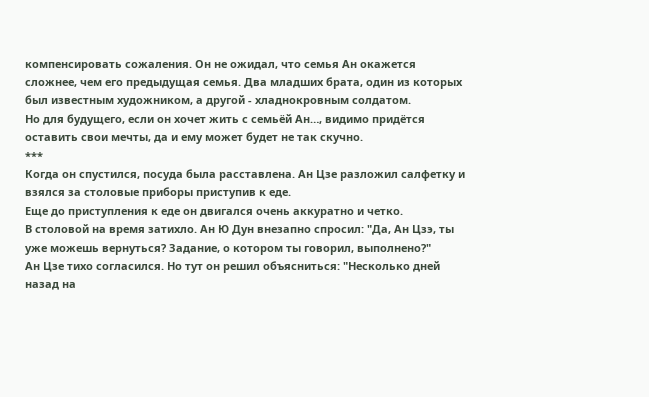компенсировать сожаления. Он не ожидал, что семья Ан окажется сложнее, чем его предыдущая семья. Два младших брата, один из которых был известным художником, а другой - хладнокровным солдатом.
Но для будущего, если он хочет жить с семьёй Ан…, видимо придётся оставить свои мечты, да и ему может будет не так скучно.
***
Когда он спустился, посуда была расставлена. Ан Цзе разложил салфетку и взялся за столовые приборы приступив к еде.
Еще до приступления к еде он двигался очень аккуратно и четко.
В столовой на время затихло. Ан Ю Дун внезапно спросил: "Да, Ан Цзэ, ты уже можешь вернуться? Задание, о котором ты говорил, выполнено?"
Ан Цзе тихо согласился. Но тут он решил объясниться: "Несколько дней назад на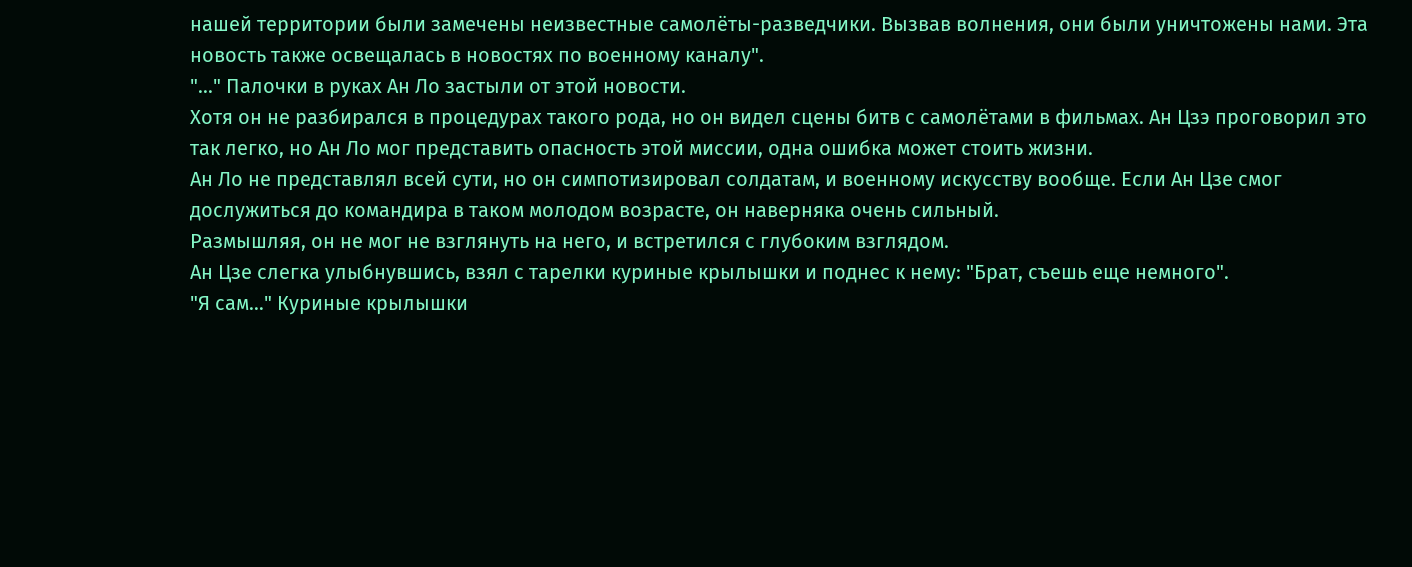нашей территории были замечены неизвестные самолёты-разведчики. Вызвав волнения, они были уничтожены нами. Эта новость также освещалась в новостях по военному каналу".
"..." Палочки в руках Ан Ло застыли от этой новости.
Хотя он не разбирался в процедурах такого рода, но он видел сцены битв с самолётами в фильмах. Ан Цзэ проговорил это так легко, но Ан Ло мог представить опасность этой миссии, одна ошибка может стоить жизни.
Ан Ло не представлял всей сути, но он симпотизировал солдатам, и военному искусству вообще. Если Ан Цзе смог дослужиться до командира в таком молодом возрасте, он наверняка очень сильный.
Размышляя, он не мог не взглянуть на него, и встретился с глубоким взглядом.
Ан Цзе слегка улыбнувшись, взял с тарелки куриные крылышки и поднес к нему: "Брат, съешь еще немного".
"Я сам…" Куриные крылышки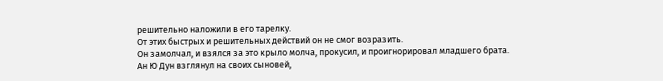решительно наложили в его тарелку.
От этих быстрых и решительных действий он не смог возразить.
Он замолчал, и взялся за это крыло молча, прокусил, и проигнорировал младшего брата.
Ан Ю Дун взглянул на своих сыновей,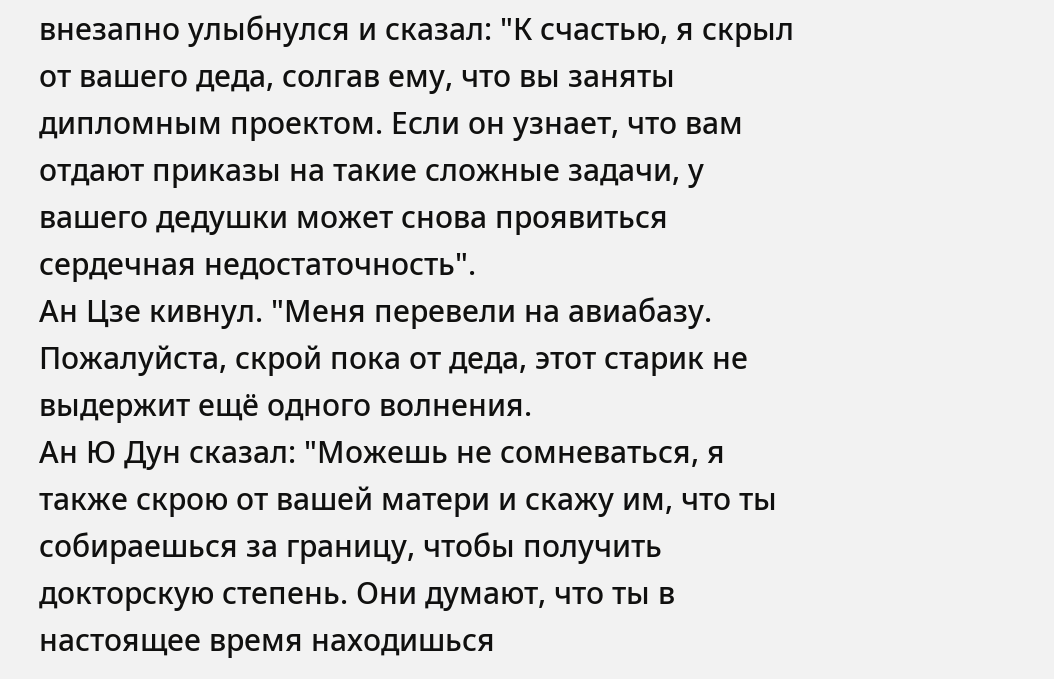внезапно улыбнулся и сказал: "К счастью, я скрыл от вашего деда, солгав ему, что вы заняты дипломным проектом. Если он узнает, что вам отдают приказы на такие сложные задачи, у вашего дедушки может снова проявиться сердечная недостаточность".
Ан Цзе кивнул. "Меня перевели на авиабазу. Пожалуйста, скрой пока от деда, этот старик не выдержит ещё одного волнения.
Ан Ю Дун сказал: "Можешь не сомневаться, я также скрою от вашей матери и скажу им, что ты собираешься за границу, чтобы получить докторскую степень. Они думают, что ты в настоящее время находишься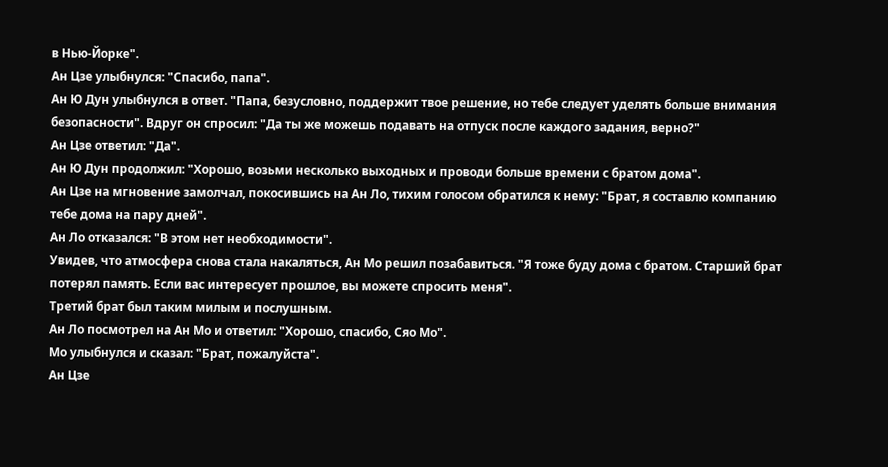в Нью-Йорке".
Ан Цзе улыбнулся: "Спасибо, папа".
Ан Ю Дун улыбнулся в ответ. "Папа, безусловно, поддержит твое решение, но тебе следует уделять больше внимания безопасности". Вдруг он спросил: "Да ты же можешь подавать на отпуск после каждого задания, верно?"
Ан Цзе ответил: "Да".
Ан Ю Дун продолжил: "Хорошо, возьми несколько выходных и проводи больше времени с братом дома".
Ан Цзе на мгновение замолчал, покосившись на Ан Ло, тихим голосом обратился к нему: "Брат, я составлю компанию тебе дома на пару дней".
Ан Ло отказался: "В этом нет необходимости".
Увидев, что атмосфера снова стала накаляться, Ан Мо решил позабавиться. "Я тоже буду дома с братом. Старший брат потерял память. Если вас интересует прошлое, вы можете спросить меня".
Третий брат был таким милым и послушным.
Ан Ло посмотрел на Ан Мо и ответил: "Хорошо, спасибо, Сяо Мо".
Мо улыбнулся и сказал: "Брат, пожалуйста".
Ан Цзе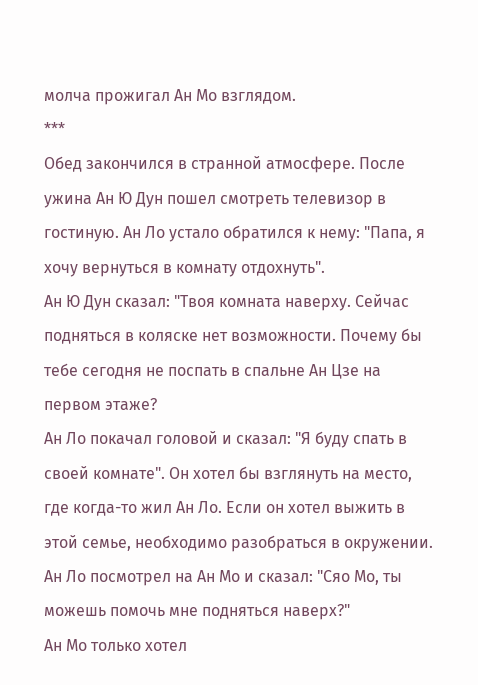молча прожигал Ан Мо взглядом.
***
Обед закончился в странной атмосфере. После ужина Ан Ю Дун пошел смотреть телевизор в гостиную. Ан Ло устало обратился к нему: "Папа, я хочу вернуться в комнату отдохнуть".
Ан Ю Дун сказал: "Твоя комната наверху. Сейчас подняться в коляске нет возможности. Почему бы тебе сегодня не поспать в спальне Ан Цзе на первом этаже?
Ан Ло покачал головой и сказал: "Я буду спать в своей комнате". Он хотел бы взглянуть на место, где когда-то жил Ан Ло. Если он хотел выжить в этой семье, необходимо разобраться в окружении. Ан Ло посмотрел на Ан Мо и сказал: "Сяо Мо, ты можешь помочь мне подняться наверх?"
Ан Мо только хотел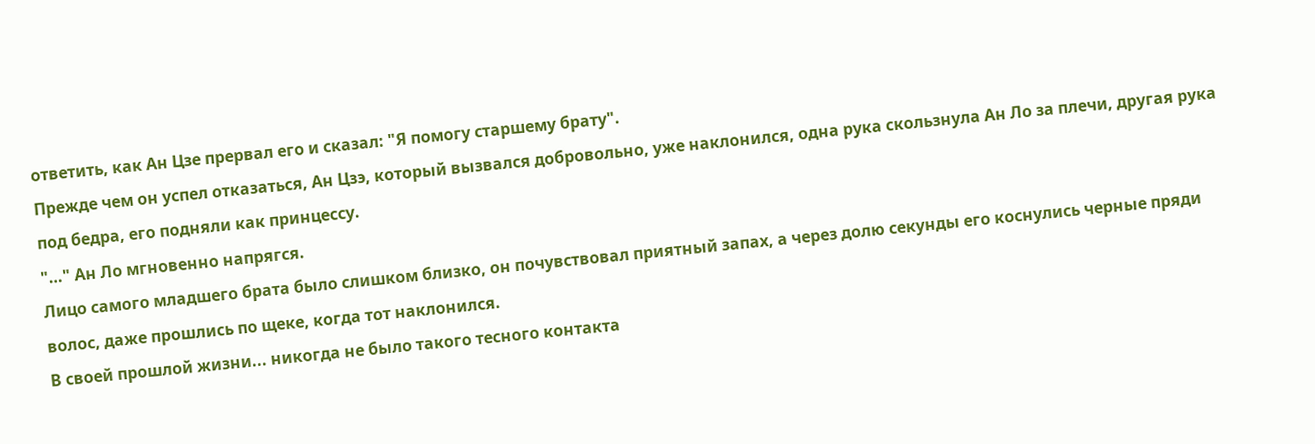ответить, как Ан Цзе прервал его и сказал: "Я помогу старшему брату".
Прежде чем он успел отказаться, Ан Цзэ, который вызвался добровольно, уже наклонился, одна рука скользнула Ан Ло за плечи, другая рука под бедра, его подняли как принцессу.
"…" Ан Ло мгновенно напрягся.
Лицо самого младшего брата было слишком близко, он почувствовал приятный запах, а через долю секунды его коснулись черные пряди волос, даже прошлись по щеке, когда тот наклонился.
В своей прошлой жизни... никогда не было такого тесного контакта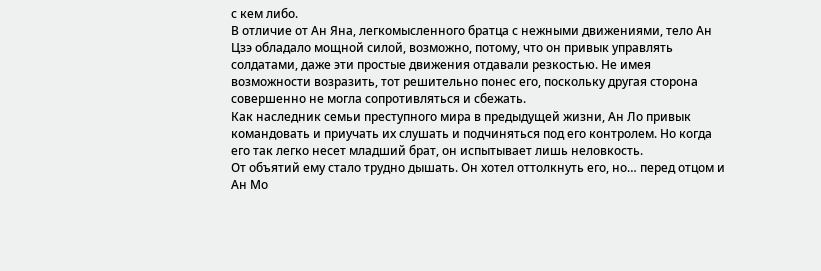с кем либо.
В отличие от Ан Яна, легкомысленного братца с нежными движениями, тело Ан Цзэ обладало мощной силой, возможно, потому, что он привык управлять солдатами, даже эти простые движения отдавали резкостью. Не имея возможности возразить, тот решительно понес его, поскольку другая сторона совершенно не могла сопротивляться и сбежать.
Как наследник семьи преступного мира в предыдущей жизни, Ан Ло привык командовать и приучать их слушать и подчиняться под его контролем. Но когда его так легко несет младший брат, он испытывает лишь неловкость.
От объятий ему стало трудно дышать. Он хотел оттолкнуть его, но… перед отцом и Ан Мо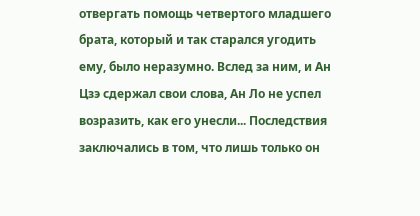отвергать помощь четвертого младшего брата, который и так старался угодить ему, было неразумно. Вслед за ним, и Ан Цзэ сдержал свои слова, Ан Ло не успел возразить, как его унесли... Последствия заключались в том, что лишь только он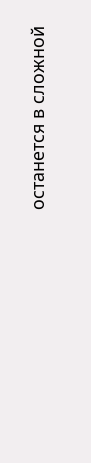останется в сложной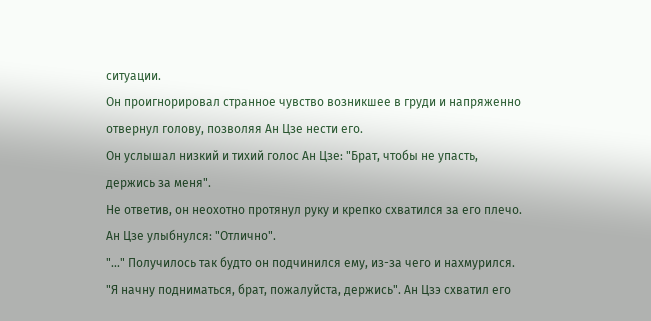ситуации.
Он проигнорировал странное чувство возникшее в груди и напряженно отвернул голову, позволяя Ан Цзе нести его.
Он услышал низкий и тихий голос Ан Цзе: "Брат, чтобы не упасть, держись за меня".
Не ответив, он неохотно протянул руку и крепко схватился за его плечо.
Ан Цзе улыбнулся: "Отлично".
"..." Получилось так будто он подчинился ему, из-за чего и нахмурился.
"Я начну подниматься, брат, пожалуйста, держись". Ан Цзэ схватил его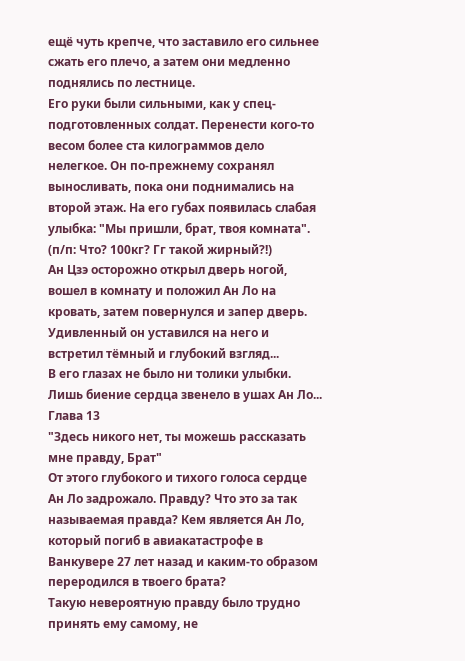ещё чуть крепче, что заставило его сильнее сжать его плечо, а затем они медленно поднялись по лестнице.
Его руки были сильными, как у спец-подготовленных солдат. Перенести кого-то весом более ста килограммов дело нелегкое. Он по-прежнему сохранял выносливать, пока они поднимались на второй этаж. На его губах появилась слабая улыбка: "Мы пришли, брат, твоя комната".
(п/п: Что? 100кг? Гг такой жирный?!)
Ан Цзэ осторожно открыл дверь ногой, вошел в комнату и положил Ан Ло на кровать, затем повернулся и запер дверь.
Удивленный он уставился на него и встретил тёмный и глубокий взгляд...
В его глазах не было ни толики улыбки. Лишь биение сердца звенело в ушах Ан Ло...
Глава 13
"Здесь никого нет, ты можешь рассказать мне правду, Брат"
От этого глубокого и тихого голоса сердце Ан Ло задрожало. Правду? Что это за так называемая правда? Кем является Ан Ло, который погиб в авиакатастрофе в Ванкувере 27 лет назад и каким-то образом переродился в твоего брата?
Такую невероятную правду было трудно принять ему самому, не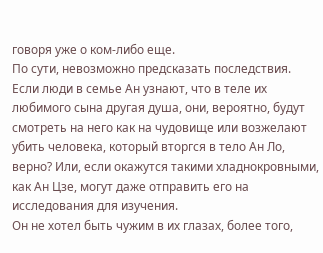говоря уже о ком-либо еще.
По сути, невозможно предсказать последствия. Если люди в семье Ан узнают, что в теле их любимого сына другая душа, они, вероятно, будут смотреть на него как на чудовище или возжелают убить человека, который вторгся в тело Ан Ло, верно? Или, если окажутся такими хладнокровными, как Ан Цзе, могут даже отправить его на исследования для изучения.
Он не хотел быть чужим в их глазах, более того,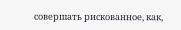совершать рискованное, как,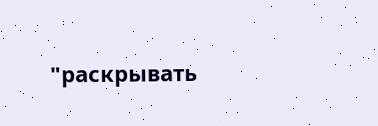"раскрывать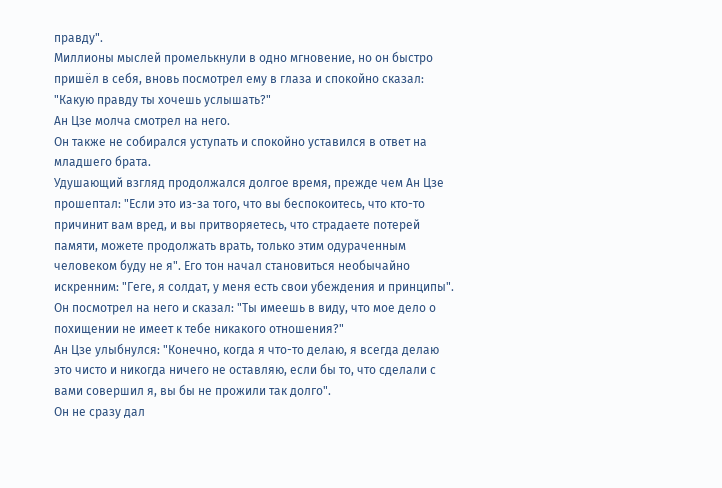правду".
Миллионы мыслей промелькнули в одно мгновение, но он быстро пришёл в себя, вновь посмотрел ему в глаза и спокойно сказал: "Какую правду ты хочешь услышать?"
Ан Цзе молча смотрел на него.
Он также не собирался уступать и спокойно уставился в ответ на младшего брата.
Удушающий взгляд продолжался долгое время, прежде чем Ан Цзе прошептал: "Если это из-за того, что вы беспокоитесь, что кто-то причинит вам вред, и вы притворяетесь, что страдаете потерей памяти, можете продолжать врать, только этим одураченным человеком буду не я". Его тон начал становиться необычайно искренним: "Геге, я солдат, у меня есть свои убеждения и принципы".
Он посмотрел на него и сказал: "Ты имеешь в виду, что мое дело о похищении не имеет к тебе никакого отношения?"
Ан Цзе улыбнулся: "Конечно, когда я что-то делаю, я всегда делаю это чисто и никогда ничего не оставляю, если бы то, что сделали с вами совершил я, вы бы не прожили так долго".
Он не сразу дал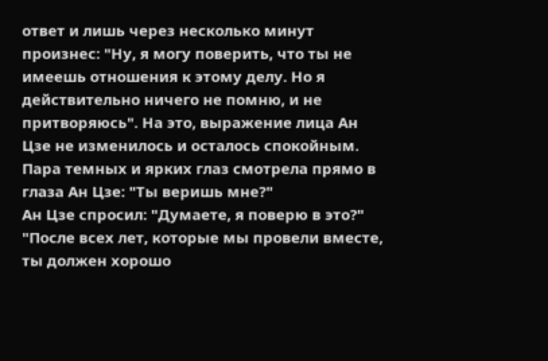ответ и лишь через несколько минут произнес: "Ну, я могу поверить, что ты не имеешь отношения к этому делу. Но я действительно ничего не помню, и не притворяюсь". На это, выражение лица Ан Цзе не изменилось и осталось спокойным. Пара темных и ярких глаз смотрела прямо в глаза Ан Цзе: "Ты веришь мне?"
Ан Цзе спросил: "Думаете, я поверю в это?"
"После всех лет, которые мы провели вместе, ты должен хорошо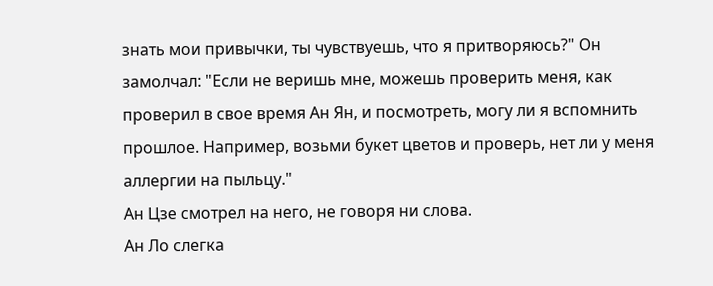знать мои привычки, ты чувствуешь, что я притворяюсь?" Он замолчал: "Если не веришь мне, можешь проверить меня, как проверил в свое время Ан Ян, и посмотреть, могу ли я вспомнить прошлое. Например, возьми букет цветов и проверь, нет ли у меня аллергии на пыльцу."
Ан Цзе смотрел на него, не говоря ни слова.
Ан Ло слегка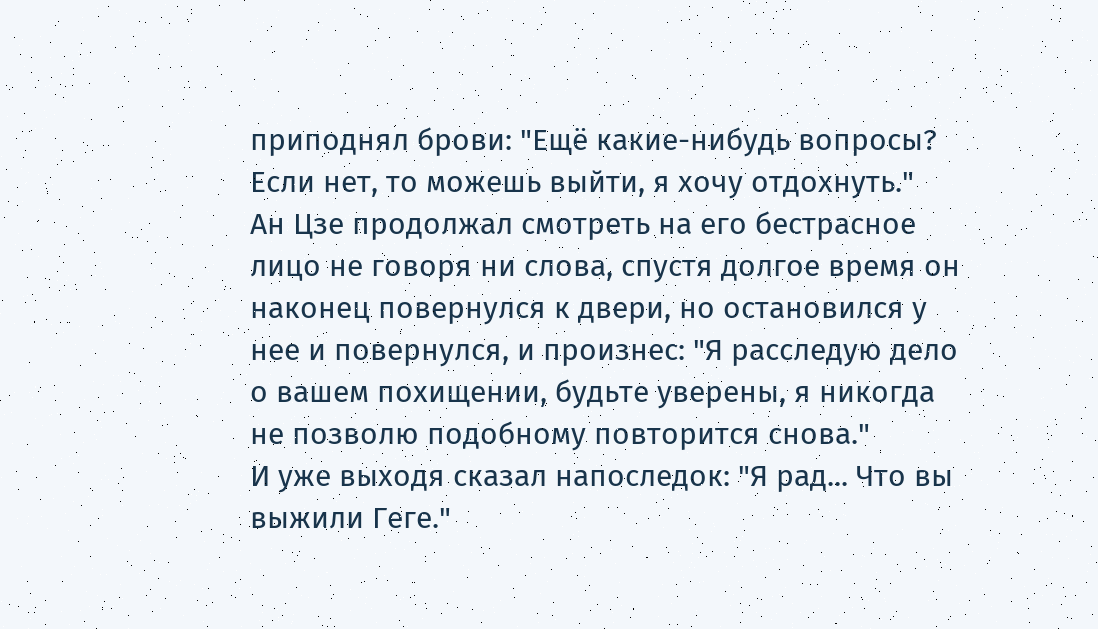приподнял брови: "Ещё какие-нибудь вопросы? Если нет, то можешь выйти, я хочу отдохнуть."
Ан Цзе продолжал смотреть на его бестрасное лицо не говоря ни слова, спустя долгое время он наконец повернулся к двери, но остановился у нее и повернулся, и произнес: "Я расследую дело о вашем похищении, будьте уверены, я никогда не позволю подобному повторится снова."
И уже выходя сказал напоследок: "Я рад... Что вы выжили Геге."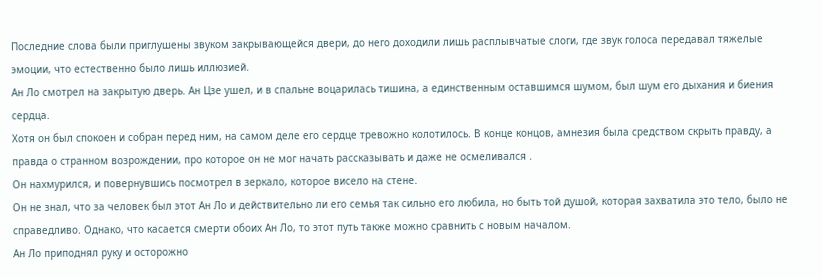Последние слова были приглушены звуком закрывающейся двери, до него доходили лишь расплывчатые слоги, где звук голоса передавал тяжелые эмоции, что естественно было лишь иллюзией.
Ан Ло смотрел на закрытую дверь. Ан Цзе ушел, и в спальне воцарилась тишина, а единственным оставшимся шумом, был шум его дыхания и биения сердца.
Хотя он был спокоен и собран перед ним, на самом деле его сердце тревожно колотилось. В конце концов, амнезия была средством скрыть правду, а правда о странном возрождении, про которое он не мог начать рассказывать и даже не осмеливался .
Он нахмурился, и повернувшись посмотрел в зеркало, которое висело на стене.
Он не знал, что за человек был этот Ан Ло и действительно ли его семья так сильно его любила, но быть той душой, которая захватила это тело, было не справедливо. Однако, что касается смерти обоих Ан Ло, то этот путь также можно сравнить с новым началом.
Ан Ло приподнял руку и осторожно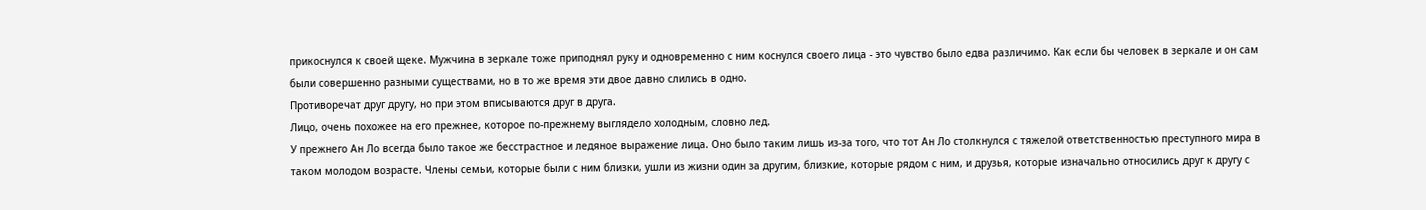прикоснулся к своей щеке. Мужчина в зеркале тоже приподнял руку и одновременно с ним коснулся своего лица - это чувство было едва различимо. Как если бы человек в зеркале и он сам были совершенно разными существами, но в то же время эти двое давно слились в одно.
Противоречат друг другу, но при этом вписываются друг в друга.
Лицо, очень похожее на его прежнее, которое по-прежнему выглядело холодным, словно лед.
У прежнего Ан Ло всегда было такое же бесстрастное и ледяное выражение лица. Оно было таким лишь из-за того, что тот Ан Ло столкнулся с тяжелой ответственностью преступного мира в таком молодом возрасте. Члены семьи, которые были с ним близки, ушли из жизни один за другим, близкие, которые рядом с ним, и друзья, которые изначально относились друг к другу с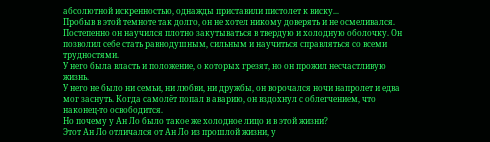абсолютной искренностью, однажды приставили пистолет к виску...
Пробыв в этой темноте так долго, он не хотел никому доверять и не осмеливался. Постепенно он научился плотно закутываться в твердую и холодную оболочку. Он позволил себе стать равнодушным, сильным и научиться справляться со всеми трудностями.
У него была власть и положение, о которых грезят, но он прожил несчастливую жизнь.
У него не было ни семьи, ни любви, ни дружбы, он ворочался ночи напролет и едва мог заснуть. Когда самолёт попал в аварию, он вздохнул с облегчением, что наконец-то освободится.
Но почему у Ан Ло было такое же холодное лицо и в этой жизни?
Этот Ан Ло отличался от Ан Ло из прошлой жизни, у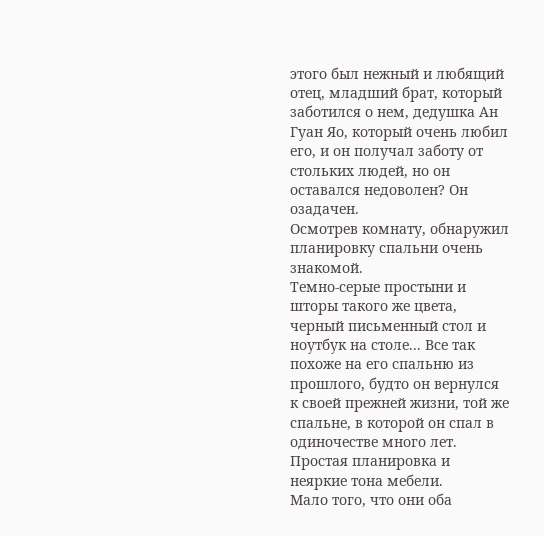этого был нежный и любящий отец, младший брат, который заботился о нем, дедушка Ан Гуан Яо, который очень любил его, и он получал заботу от стольких людей, но он оставался недоволен? Он озадачен.
Осмотрев комнату, обнаружил планировку спальни очень знакомой.
Темно-серые простыни и шторы такого же цвета, черный письменный стол и ноутбук на столе... Все так похоже на его спальню из прошлого, будто он вернулся к своей прежней жизни, той же спальне, в которой он спал в одиночестве много лет. Простая планировка и неяркие тона мебели.
Мало того, что они оба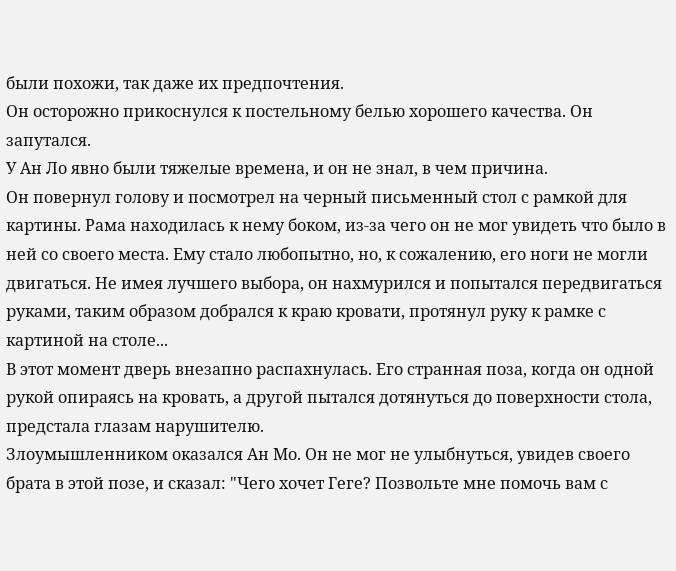были похожи, так даже их предпочтения.
Он осторожно прикоснулся к постельному белью хорошего качества. Он запутался.
У Ан Ло явно были тяжелые времена, и он не знал, в чем причина.
Он повернул голову и посмотрел на черный письменный стол с рамкой для картины. Рама находилась к нему боком, из-за чего он не мог увидеть что было в ней со своего места. Ему стало любопытно, но, к сожалению, его ноги не могли двигаться. Не имея лучшего выбора, он нахмурился и попытался передвигаться руками, таким образом добрался к краю кровати, протянул руку к рамке с картиной на столе...
В этот момент дверь внезапно распахнулась. Его странная поза, когда он одной рукой опираясь на кровать, а другой пытался дотянуться до поверхности стола, предстала глазам нарушителю.
Злоумышленником оказался Ан Мо. Он не мог не улыбнуться, увидев своего брата в этой позе, и сказал: "Чего хочет Геге? Позвольте мне помочь вам с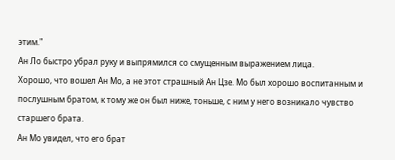этим."
Ан Ло быстро убрал руку и выпрямился со смущенным выражением лица.
Хорошо, что вошел Ан Мо, а не этот страшный Ан Цзе. Мо был хорошо воспитанным и послушным братом, к тому же он был ниже, тоньше, с ним у него возникало чувство старшего брата.
Ан Мо увидел, что его брат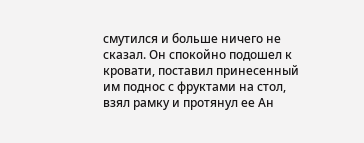смутился и больше ничего не сказал. Он спокойно подошел к кровати, поставил принесенный им поднос с фруктами на стол, взял рамку и протянул ее Ан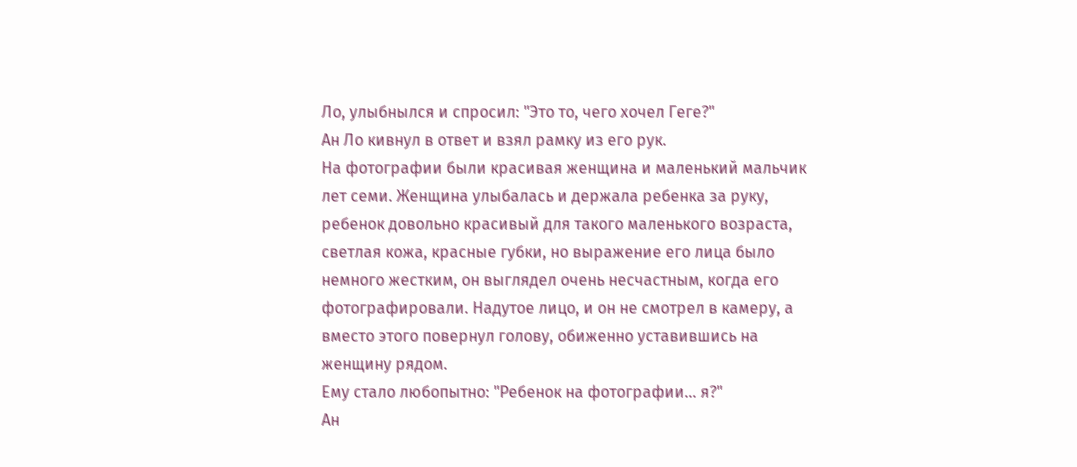Ло, улыбнылся и спросил: "Это то, чего хочел Геге?"
Ан Ло кивнул в ответ и взял рамку из его рук.
На фотографии были красивая женщина и маленький мальчик лет семи. Женщина улыбалась и держала ребенка за руку, ребенок довольно красивый для такого маленького возраста, светлая кожа, красные губки, но выражение его лица было немного жестким, он выглядел очень несчастным, когда его фотографировали. Надутое лицо, и он не смотрел в камеру, а вместо этого повернул голову, обиженно уставившись на женщину рядом.
Ему стало любопытно: "Ребенок на фотографии… я?"
Ан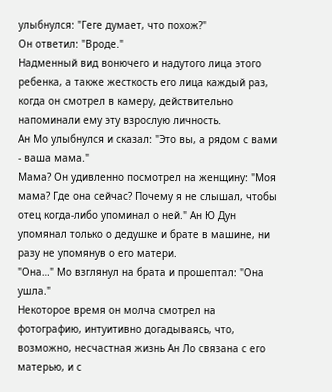улыбнулся: "Геге думает, что похож?"
Он ответил: "Вроде."
Надменный вид вонючего и надутого лица этого ребенка, а также жесткость его лица каждый раз, когда он смотрел в камеру, действительно напоминали ему эту взрослую личность.
Ан Мо улыбнулся и сказал: "Это вы, а рядом с вами - ваша мама."
Мама? Он удивленно посмотрел на женщину: "Моя мама? Где она сейчас? Почему я не слышал, чтобы отец когда-либо упоминал о ней." Ан Ю Дун упомянал только о дедушке и брате в машине, ни разу не упомянув о его матери.
"Она…" Мо взглянул на брата и прошептал: "Она ушла."
Некоторое время он молча смотрел на фотографию, интуитивно догадываясь, что, возможно, несчастная жизнь Ан Ло связана с его матерью, и с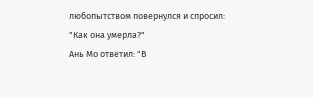любопытством повернулся и спросил: "Как она умерла?"
Ань Мо ответил: "В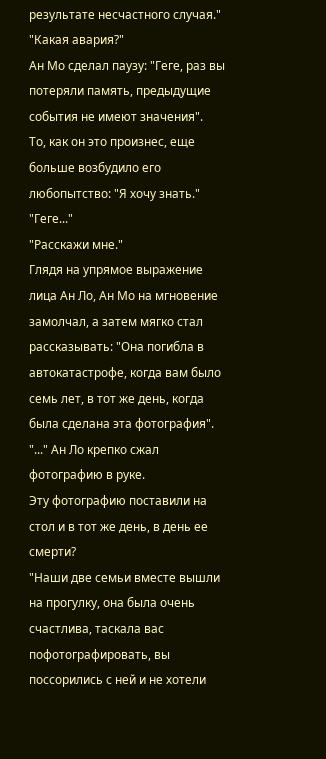результате несчастного случая."
"Какая авария?"
Ан Мо сделал паузу: "Геге, раз вы потеряли память, предыдущие события не имеют значения".
То, как он это произнес, еще больше возбудило его любопытство: "Я хочу знать."
"Геге..."
"Расскажи мне."
Глядя на упрямое выражение лица Ан Ло, Ан Мо на мгновение замолчал, а затем мягко стал рассказывать: "Она погибла в автокатастрофе, когда вам было семь лет, в тот же день, когда была сделана эта фотография".
"..." Ан Ло крепко сжал фотографию в руке.
Эту фотографию поставили на стол и в тот же день, в день ее смерти?
"Наши две семьи вместе вышли на прогулку, она была очень счастлива, таскала вас пофотографировать, вы поссорились с ней и не хотели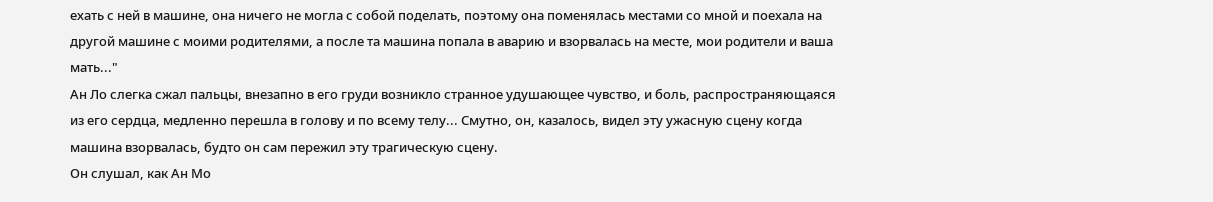ехать с ней в машине, она ничего не могла с собой поделать, поэтому она поменялась местами со мной и поехала на другой машине с моими родителями, а после та машина попала в аварию и взорвалась на месте, мои родители и ваша мать..."
Ан Ло слегка сжал пальцы, внезапно в его груди возникло странное удушающее чувство, и боль, распространяющаяся из его сердца, медленно перешла в голову и по всему телу... Смутно, он, казалось, видел эту ужасную сцену когда машина взорвалась, будто он сам пережил эту трагическую сцену.
Он слушал, как Ан Мо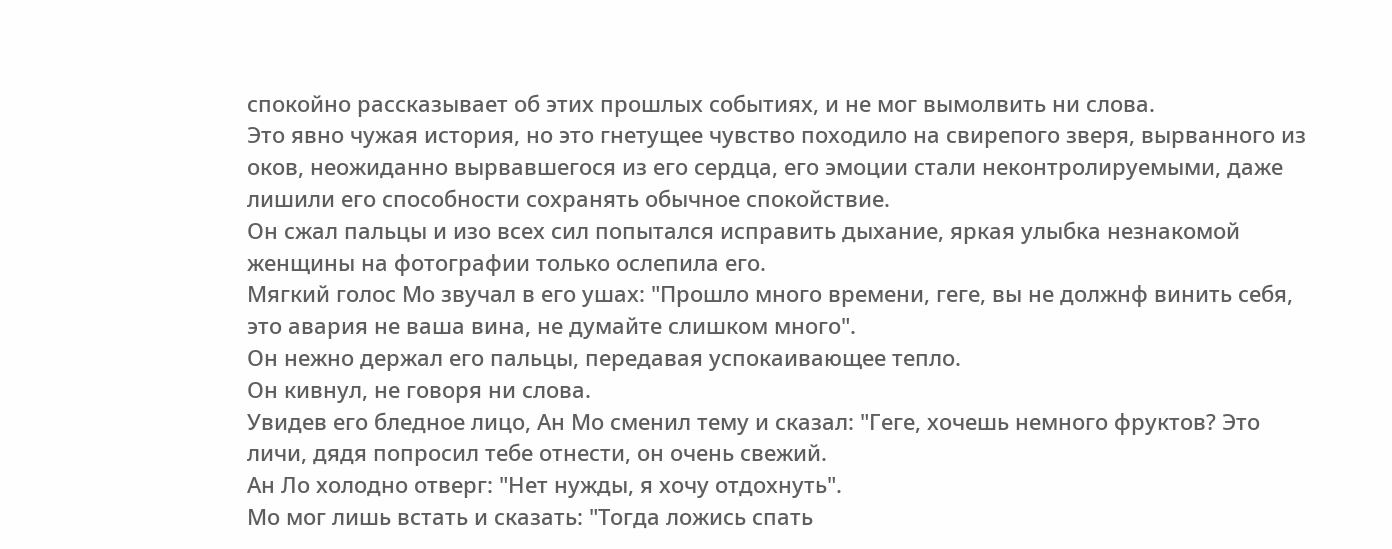спокойно рассказывает об этих прошлых событиях, и не мог вымолвить ни слова.
Это явно чужая история, но это гнетущее чувство походило на свирепого зверя, вырванного из оков, неожиданно вырвавшегося из его сердца, его эмоции стали неконтролируемыми, даже лишили его способности сохранять обычное спокойствие.
Он сжал пальцы и изо всех сил попытался исправить дыхание, яркая улыбка незнакомой женщины на фотографии только ослепила его.
Мягкий голос Мо звучал в его ушах: "Прошло много времени, геге, вы не должнф винить себя, это авария не ваша вина, не думайте слишком много".
Он нежно держал его пальцы, передавая успокаивающее тепло.
Он кивнул, не говоря ни слова.
Увидев его бледное лицо, Ан Мо сменил тему и сказал: "Геге, хочешь немного фруктов? Это личи, дядя попросил тебе отнести, он очень свежий.
Ан Ло холодно отверг: "Нет нужды, я хочу отдохнуть".
Мо мог лишь встать и сказать: "Тогда ложись спать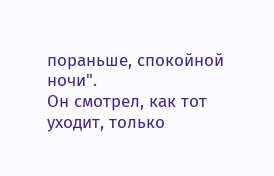пораньше, спокойной ночи".
Он смотрел, как тот уходит, только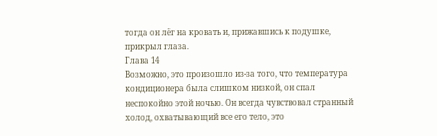тогда он лёг на кровать и, прижавшись к подушке, прикрыл глаза.
Глава 14
Возможно, это произошло из-за того, что температура кондиционера была слишком низкой, он спал неспокойно этой ночью. Он всегда чувствовал странный холод, охватывающий все его тело, это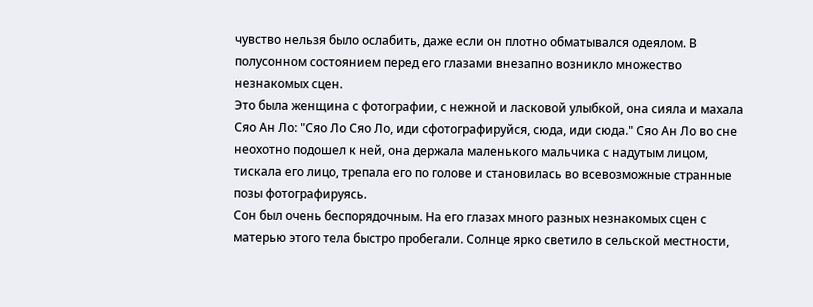чувство нельзя было ослабить, даже если он плотно обматывался одеялом. В полусонном состоянием перед его глазами внезапно возникло множество незнакомых сцен.
Это была женщина с фотографии, с нежной и ласковой улыбкой, она сияла и махала Сяо Ан Ло: "Сяо Ло Сяо Ло, иди сфотографируйся, сюда, иди сюда." Сяо Ан Ло во сне неохотно подошел к ней, она держала маленького мальчика с надутым лицом, тискала его лицо, трепала его по голове и становилась во всевозможные странные позы фотографируясь.
Сон был очень беспорядочным. На его глазах много разных незнакомых сцен с матерью этого тела быстро пробегали. Солнце ярко светило в сельской местности,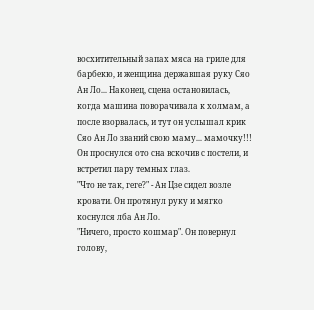восхитительный запах мяса на гриле для барбекю, и женщина державшая руку Сяо Ан Ло... Наконец, сцена остановилась, когда машина поворачивала к холмам, а после взорвалась, и тут он услышал крик Сяо Ан Ло званий свою маму... мамочку!!!
Он проснулся ото сна вскочив с постели, и встретил пару темных глаз.
"Что не так, геге?" - Ан Цзе сидел возле кровати. Он протянул руку и мягко коснулся лба Ан Ло.
"Ничего, просто кошмар". Он повернул голову,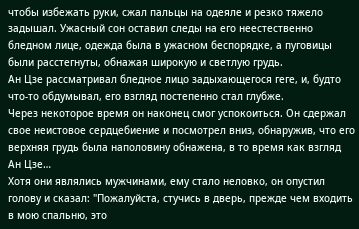чтобы избежать руки, сжал пальцы на одеяле и резко тяжело задышал. Ужасный сон оставил следы на его неестественно бледном лице, одежда была в ужасном беспорядке, а пуговицы были расстегнуты, обнажая широкую и светлую грудь.
Ан Цзе рассматривал бледное лицо задыхающегося геге, и, будто что-то обдумывал, его взгляд постепенно стал глубже.
Через некоторое время он наконец смог успокоиться. Он сдержал свое неистовое сердцебиение и посмотрел вниз, обнаружив, что его верхняя грудь была наполовину обнажена, в то время как взгляд Ан Цзе…
Хотя они являлись мужчинами, ему стало неловко, он опустил голову и сказал: "Пожалуйста, стучись в дверь, прежде чем входить в мою спальню, это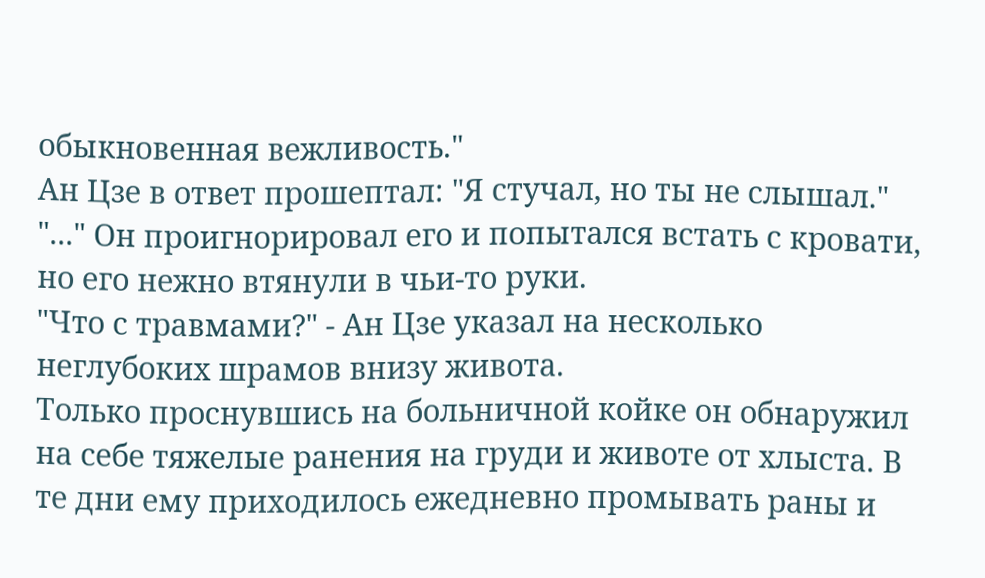обыкновенная вежливость."
Ан Цзе в ответ прошептал: "Я стучал, но ты не слышал."
"..." Он проигнорировал его и попытался встать с кровати, но его нежно втянули в чьи-то руки.
"Что с травмами?" - Ан Цзе указал на несколько неглубоких шрамов внизу живота.
Только проснувшись на больничной койке он обнаружил на себе тяжелые ранения на груди и животе от хлыста. В те дни ему приходилось ежедневно промывать раны и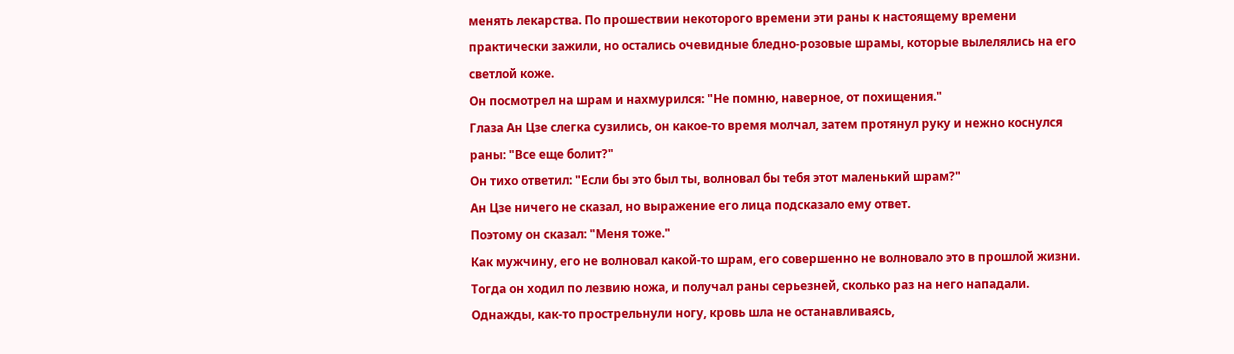менять лекарства. По прошествии некоторого времени эти раны к настоящему времени практически зажили, но остались очевидные бледно-розовые шрамы, которые вылелялись на его светлой коже.
Он посмотрел на шрам и нахмурился: "Не помню, наверное, от похищения."
Глаза Ан Цзе слегка сузились, он какое-то время молчал, затем протянул руку и нежно коснулся раны: "Все еще болит?"
Он тихо ответил: "Если бы это был ты, волновал бы тебя этот маленький шрам?"
Ан Цзе ничего не сказал, но выражение его лица подсказало ему ответ.
Поэтому он сказал: "Меня тоже."
Как мужчину, его не волновал какой-то шрам, его совершенно не волновало это в прошлой жизни. Тогда он ходил по лезвию ножа, и получал раны серьезней, сколько раз на него нападали. Однажды, как-то прострельнули ногу, кровь шла не останавливаясь,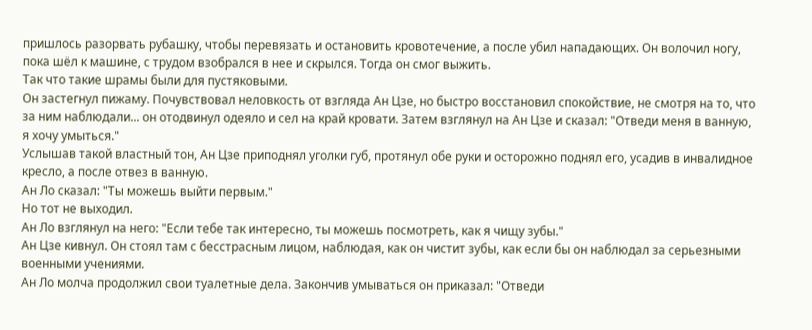пришлось разорвать рубашку, чтобы перевязать и остановить кровотечение, а после убил нападающих. Он волочил ногу, пока шёл к машине, с трудом взобрался в нее и скрылся. Тогда он смог выжить.
Так что такие шрамы были для пустяковыми.
Он застегнул пижаму. Почувствовал неловкость от взгляда Ан Цзе, но быстро восстановил спокойствие, не смотря на то, что за ним наблюдали... он отодвинул одеяло и сел на край кровати. Затем взглянул на Ан Цзе и сказал: "Отведи меня в ванную, я хочу умыться."
Услышав такой властный тон, Ан Цзе приподнял уголки губ, протянул обе руки и осторожно поднял его, усадив в инвалидное кресло, а после отвез в ванную.
Ан Ло сказал: "Ты можешь выйти первым."
Но тот не выходил.
Ан Ло взглянул на него: "Если тебе так интересно, ты можешь посмотреть, как я чищу зубы."
Ан Цзе кивнул. Он стоял там с бесстрасным лицом, наблюдая, как он чистит зубы, как если бы он наблюдал за серьезными военными учениями.
Ан Ло молча продолжил свои туалетные дела. Закончив умываться он приказал: "Отведи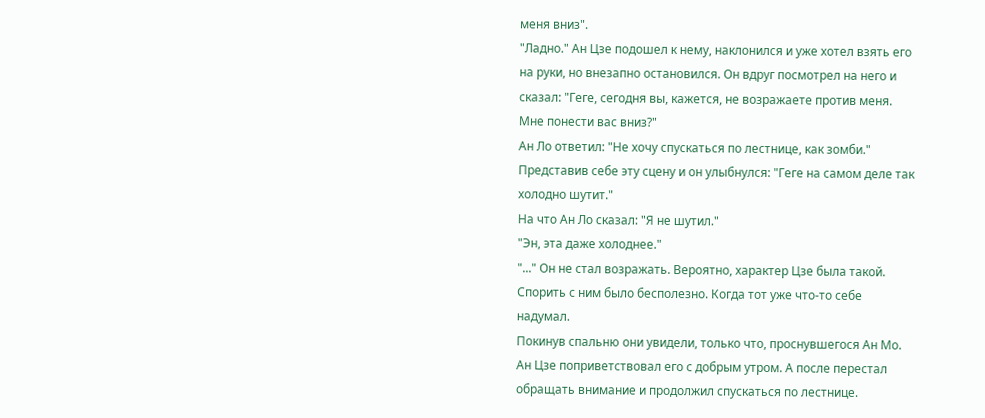меня вниз".
"Ладно." Ан Цзе подошел к нему, наклонился и уже хотел взять его на руки, но внезапно остановился. Он вдруг посмотрел на него и сказал: "Геге, сегодня вы, кажется, не возражаете против меня. Мне понести вас вниз?"
Ан Ло ответил: "Не хочу спускаться по лестнице, как зомби."
Представив себе эту сцену и он улыбнулся: "Геге на самом деле так холодно шутит."
На что Ан Ло сказал: "Я не шутил."
"Эн, эта даже холоднее."
"..." Он не стал возражать. Вероятно, характер Цзе была такой. Спорить с ним было бесполезно. Когда тот уже что-то себе надумал.
Покинув спальню они увидели, только что, проснувшегося Ан Мо. Ан Цзе поприветствовал его с добрым утром. А после перестал обращать внимание и продолжил спускаться по лестнице.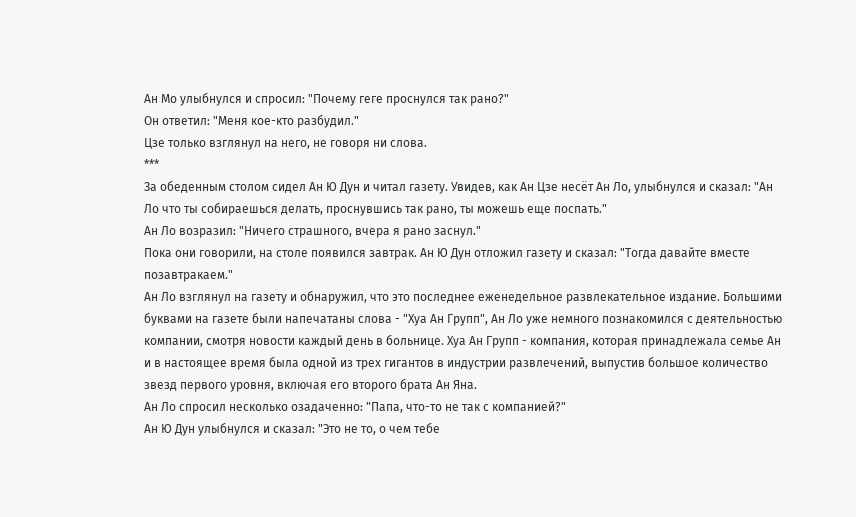Ан Мо улыбнулся и спросил: "Почему геге проснулся так рано?"
Он ответил: "Меня кое-кто разбудил."
Цзе только взглянул на него, не говоря ни слова.
***
За обеденным столом сидел Ан Ю Дун и читал газету. Увидев, как Ан Цзе несёт Ан Ло, улыбнулся и сказал: "Ан Ло что ты собираешься делать, проснувшись так рано, ты можешь еще поспать."
Ан Ло возразил: "Ничего страшного, вчера я рано заснул."
Пока они говорили, на столе появился завтрак. Ан Ю Дун отложил газету и сказал: "Тогда давайте вместе позавтракаем."
Ан Ло взглянул на газету и обнаружил, что это последнее еженедельное развлекательное издание. Большими буквами на газете были напечатаны слова - "Хуа Ан Групп", Ан Ло уже немного познакомился с деятельностью компании, смотря новости каждый день в больнице. Хуа Ан Групп - компания, которая принадлежала семье Ан и в настоящее время была одной из трех гигантов в индустрии развлечений, выпустив большое количество звезд первого уровня, включая его второго брата Ан Яна.
Ан Ло спросил несколько озадаченно: "Папа, что-то не так с компанией?"
Ан Ю Дун улыбнулся и сказал: "Это не то, о чем тебе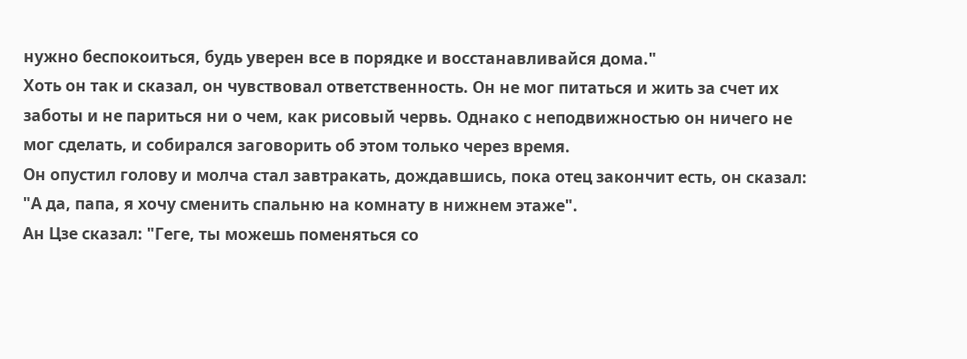нужно беспокоиться, будь уверен все в порядке и восстанавливайся дома."
Хоть он так и сказал, он чувствовал ответственность. Он не мог питаться и жить за счет их заботы и не париться ни о чем, как рисовый червь. Однако с неподвижностью он ничего не мог сделать, и собирался заговорить об этом только через время.
Он опустил голову и молча стал завтракать, дождавшись, пока отец закончит есть, он сказал: "А да, папа, я хочу сменить спальню на комнату в нижнем этаже".
Ан Цзе сказал: "Геге, ты можешь поменяться со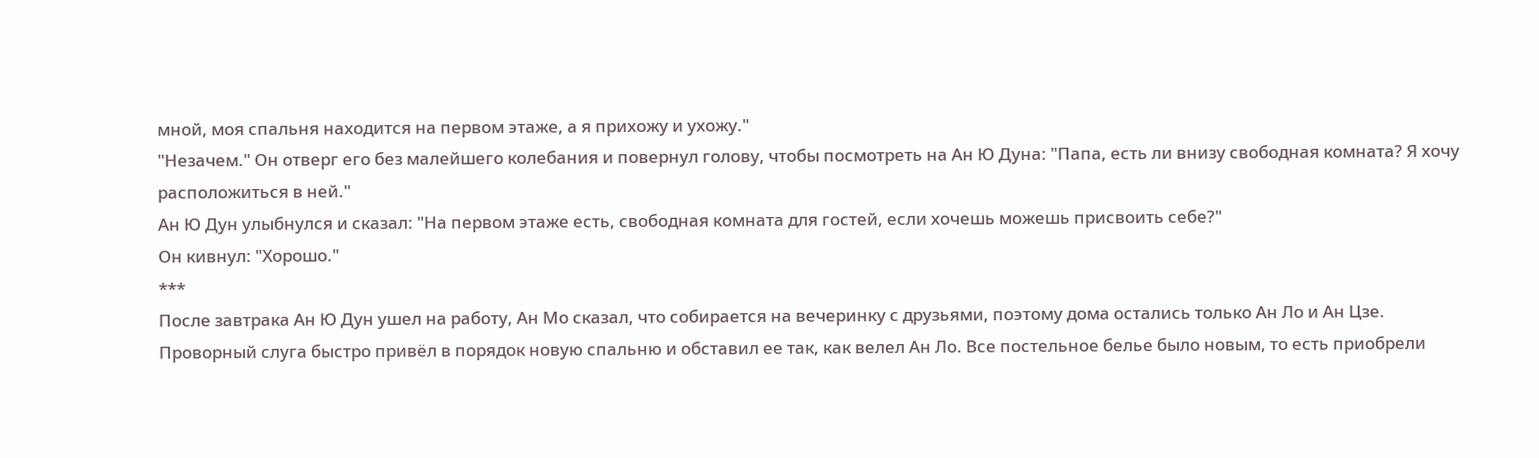мной, моя спальня находится на первом этаже, а я прихожу и ухожу."
"Незачем." Он отверг его без малейшего колебания и повернул голову, чтобы посмотреть на Ан Ю Дуна: "Папа, есть ли внизу свободная комната? Я хочу расположиться в ней."
Ан Ю Дун улыбнулся и сказал: "На первом этаже есть, свободная комната для гостей, если хочешь можешь присвоить себе?"
Он кивнул: "Хорошо."
***
После завтрака Ан Ю Дун ушел на работу, Ан Мо сказал, что собирается на вечеринку с друзьями, поэтому дома остались только Ан Ло и Ан Цзе.
Проворный слуга быстро привёл в порядок новую спальню и обставил ее так, как велел Ан Ло. Все постельное белье было новым, то есть приобрели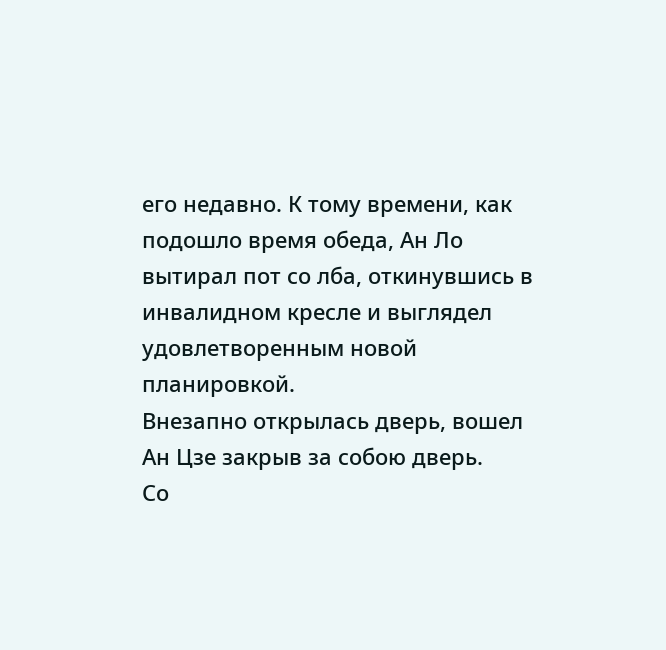его недавно. К тому времени, как подошло время обеда, Ан Ло вытирал пот со лба, откинувшись в инвалидном кресле и выглядел удовлетворенным новой планировкой.
Внезапно открылась дверь, вошел Ан Цзе закрыв за собою дверь.
Со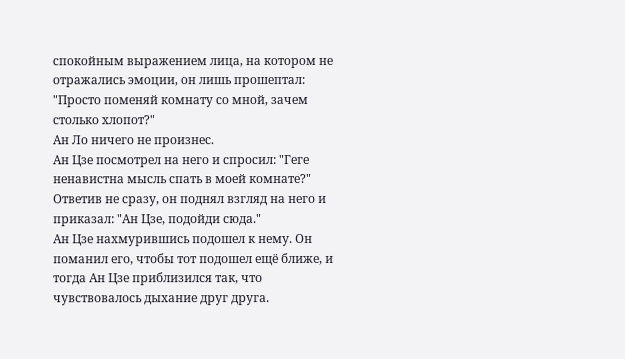спокойным выражением лица, на котором не отражались эмоции, он лишь прошептал: "Просто поменяй комнату со мной, зачем столько хлопот?"
Ан Ло ничего не произнес.
Ан Цзе посмотрел на него и спросил: "Геге ненавистна мысль спать в моей комнате?"
Ответив не сразу, он поднял взгляд на него и приказал: "Ан Цзе, подойди сюда."
Ан Цзе нахмурившись подошел к нему. Он поманил его, чтобы тот подошел ещё ближе, и тогда Ан Цзе приблизился так, что чувствовалось дыхание друг друга.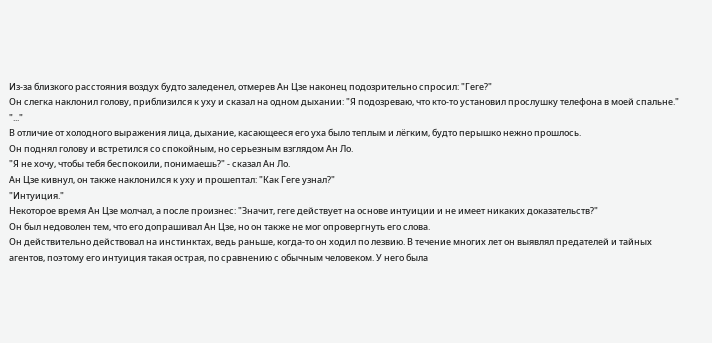Из-за близкого расстояния воздух будто заледенел, отмерев Ан Цзе наконец подозрительно спросил: "Геге?"
Он слегка наклонил голову, приблизился к уху и сказал на одном дыхании: "Я подозреваю, что кто-то установил прослушку телефона в моей спальне."
"..."
В отличие от холодного выражения лица, дыхание, касающееся его уха было теплым и лёгким, будто перышко нежно прошлось.
Он поднял голову и встретился со спокойным, но серьезным взглядом Ан Ло.
"Я не хочу, чтобы тебя беспокоили, понимаешь?" - сказал Ан Ло.
Ан Цзе кивнул, он также наклонился к уху и прошептал: "Как Геге узнал?"
"Интуиция."
Некоторое время Ан Цзе молчал, а после произнес: "Значит, геге действует на основе интуиции и не имеет никаких доказательств?"
Он был недоволен тем, что его допрашивал Ан Цзе, но он также не мог опровергнуть его слова.
Он действительно действовал на инстинктах, ведь раньше, когда-то он ходил по лезвию. В течение многих лет он выявлял предателей и тайных агентов, поэтому его интуиция такая острая, по сравнению с обычным человеком. У него была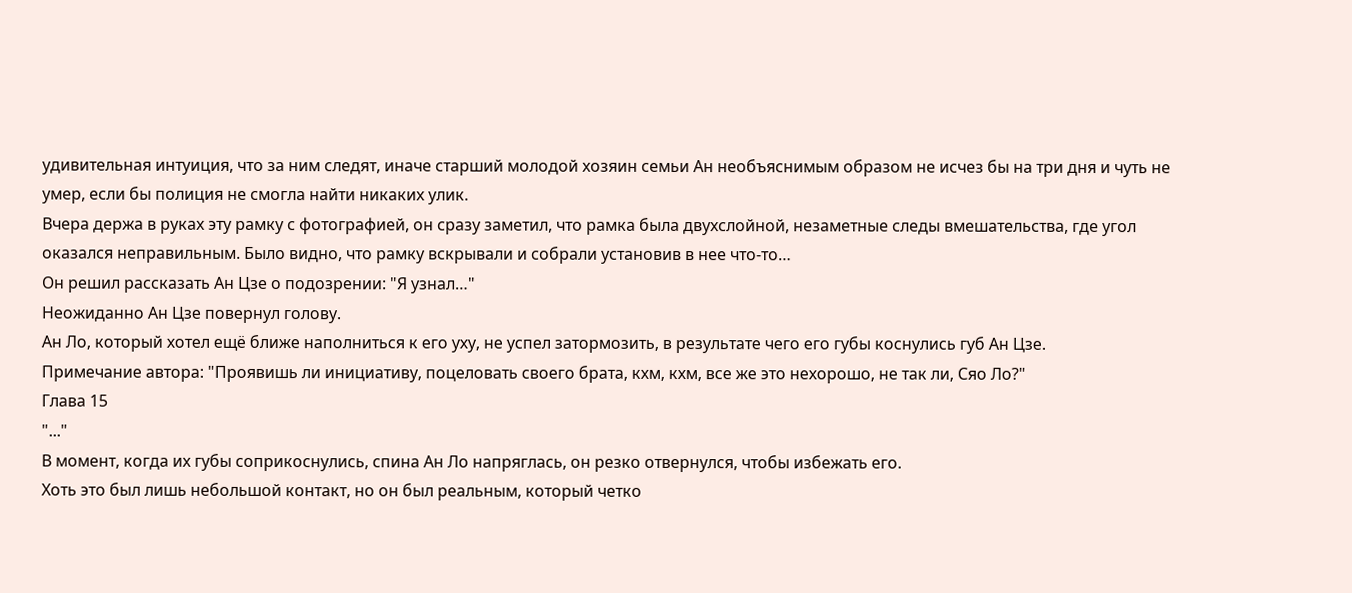удивительная интуиция, что за ним следят, иначе старший молодой хозяин семьи Ан необъяснимым образом не исчез бы на три дня и чуть не умер, если бы полиция не смогла найти никаких улик.
Вчера держа в руках эту рамку с фотографией, он сразу заметил, что рамка была двухслойной, незаметные следы вмешательства, где угол оказался неправильным. Было видно, что рамку вскрывали и собрали установив в нее что-то…
Он решил рассказать Ан Цзе о подозрении: "Я узнал…"
Неожиданно Ан Цзе повернул голову.
Ан Ло, который хотел ещё ближе наполниться к его уху, не успел затормозить, в результате чего его губы коснулись губ Ан Цзе.
Примечание автора: "Проявишь ли инициативу, поцеловать своего брата, кхм, кхм, все же это нехорошо, не так ли, Сяо Ло?"
Глава 15
"..."
В момент, когда их губы соприкоснулись, спина Ан Ло напряглась, он резко отвернулся, чтобы избежать его.
Хоть это был лишь небольшой контакт, но он был реальным, который четко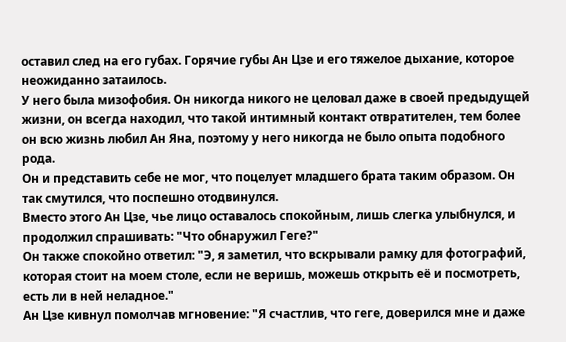оставил след на его губах. Горячие губы Ан Цзе и его тяжелое дыхание, которое неожиданно затаилось.
У него была мизофобия. Он никогда никого не целовал даже в своей предыдущей жизни, он всегда находил, что такой интимный контакт отвратителен, тем более он всю жизнь любил Ан Яна, поэтому у него никогда не было опыта подобного рода.
Он и представить себе не мог, что поцелует младшего брата таким образом. Он так смутился, что поспешно отодвинулся.
Вместо этого Ан Цзе, чье лицо оставалось спокойным, лишь слегка улыбнулся, и продолжил спрашивать: "Что обнаружил Геге?"
Он также спокойно ответил: "Э, я заметил, что вскрывали рамку для фотографий, которая стоит на моем столе, если не веришь, можешь открыть её и посмотреть, есть ли в ней неладное."
Ан Цзе кивнул помолчав мгновение: "Я счастлив, что геге, доверился мне и даже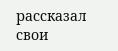рассказал свои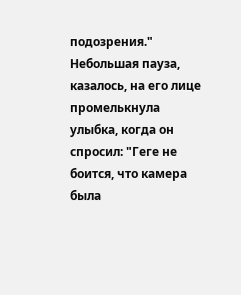подозрения." Небольшая пауза, казалось, на его лице промелькнула улыбка, когда он спросил: "Геге не боится, что камера была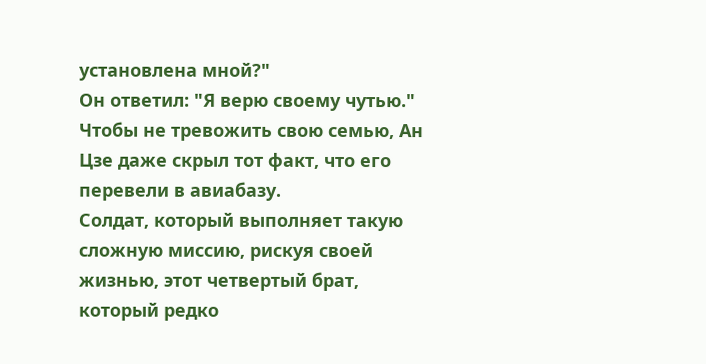установлена мной?"
Он ответил: "Я верю своему чутью."
Чтобы не тревожить свою семью, Ан Цзе даже скрыл тот факт, что его перевели в авиабазу.
Солдат, который выполняет такую сложную миссию, рискуя своей жизнью, этот четвертый брат, который редко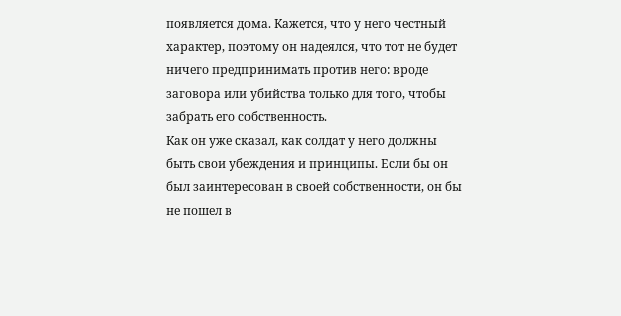появляется дома. Кажется, что у него честный характер, поэтому он надеялся, что тот не будет ничего предпринимать против него: вроде заговора или убийства только для того, чтобы забрать его собственность.
Как он уже сказал, как солдат у него должны быть свои убеждения и принципы. Если бы он был заинтересован в своей собственности, он бы не пошел в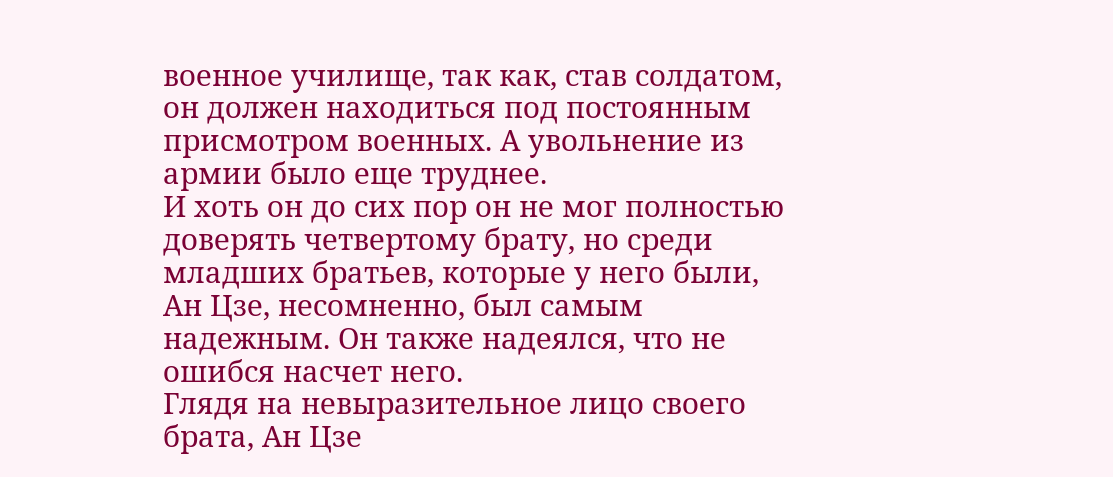военное училище, так как, став солдатом, он должен находиться под постоянным присмотром военных. А увольнение из армии было еще труднее.
И хоть он до сих пор он не мог полностью доверять четвертому брату, но среди младших братьев, которые у него были, Ан Цзе, несомненно, был самым надежным. Он также надеялся, что не ошибся насчет него.
Глядя на невыразительное лицо своего брата, Ан Цзе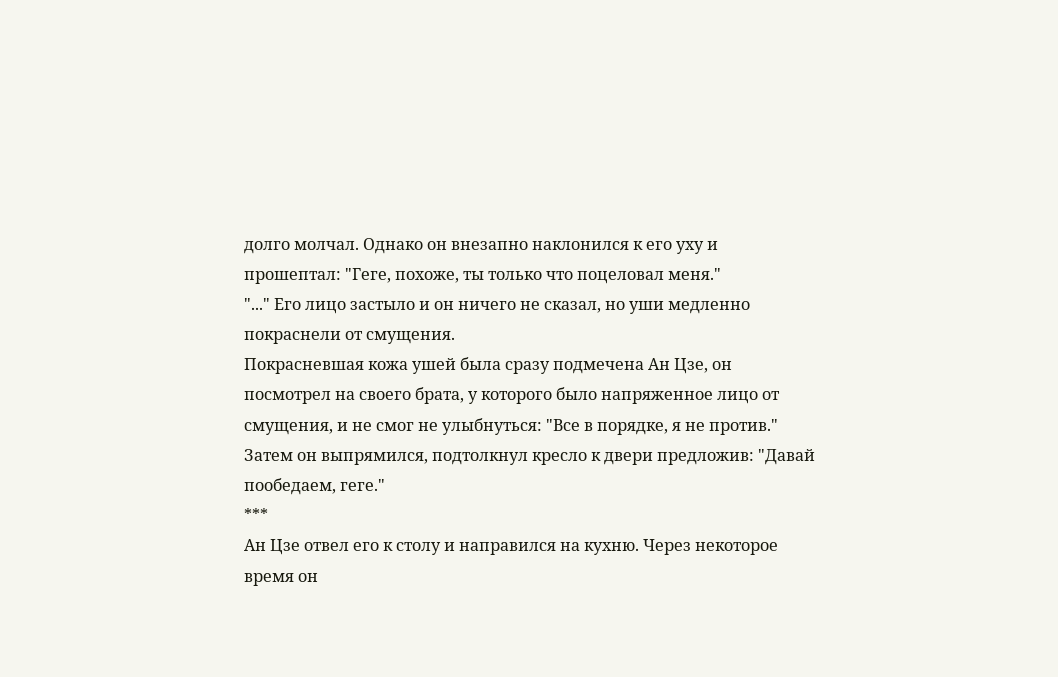долго молчал. Однако он внезапно наклонился к его уху и прошептал: "Геге, похоже, ты только что поцеловал меня."
"..." Его лицо застыло и он ничего не сказал, но уши медленно покраснели от смущения.
Покрасневшая кожа ушей была сразу подмечена Ан Цзе, он посмотрел на своего брата, у которого было напряженное лицо от смущения, и не смог не улыбнуться: "Все в порядке, я не против."
Затем он выпрямился, подтолкнул кресло к двери предложив: "Давай пообедаем, геге."
***
Ан Цзе отвел его к столу и направился на кухню. Через некоторое время он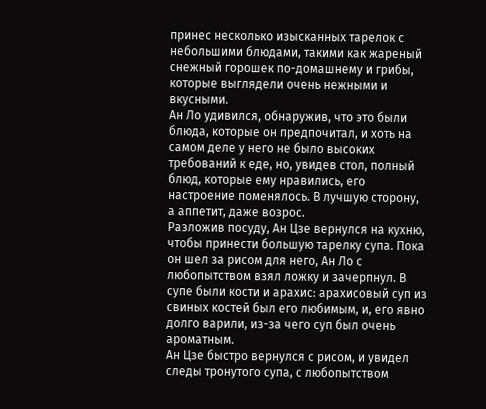принес несколько изысканных тарелок с небольшими блюдами, такими как жареный снежный горошек по-домашнему и грибы, которые выглядели очень нежными и вкусными.
Ан Ло удивился, обнаружив, что это были блюда, которые он предпочитал, и хоть на самом деле у него не было высоких требований к еде, но, увидев стол, полный блюд, которые ему нравились, его настроение поменялось. В лучшую сторону, а аппетит, даже возрос.
Разложив посуду, Ан Цзе вернулся на кухню, чтобы принести большую тарелку супа. Пока он шел за рисом для него, Ан Ло с любопытством взял ложку и зачерпнул. В супе были кости и арахис: арахисовый суп из свиных костей был его любимым, и, его явно долго варили, из-за чего суп был очень ароматным.
Ан Цзе быстро вернулся с рисом, и увидел следы тронутого супа, с любопытством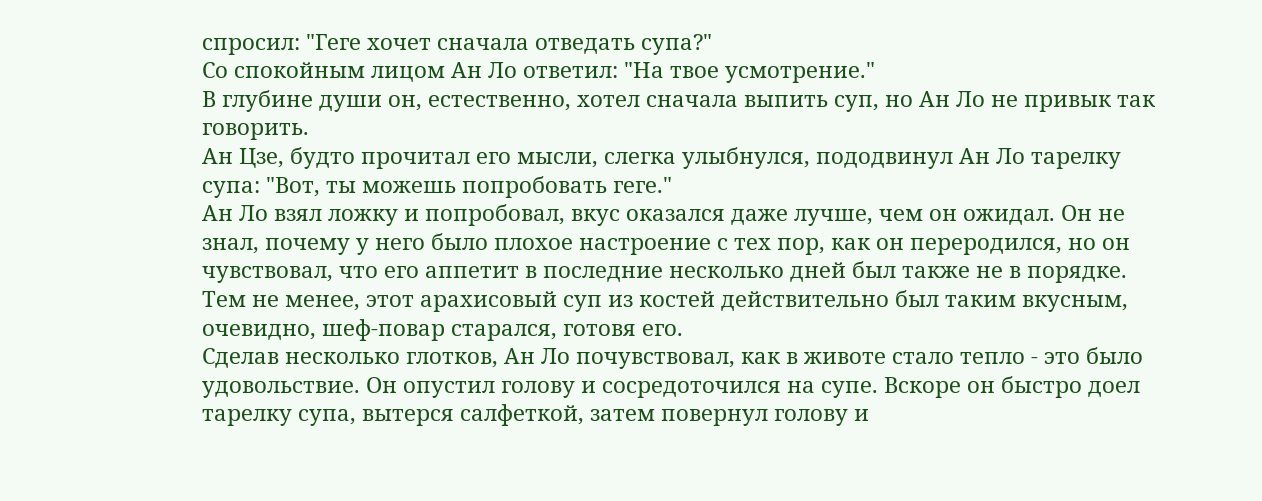спросил: "Геге хочет сначала отведать супа?"
Со спокойным лицом Ан Ло ответил: "На твое усмотрение."
В глубине души он, естественно, хотел сначала выпить суп, но Ан Ло не привык так говорить.
Ан Цзе, будто прочитал его мысли, слегка улыбнулся, пододвинул Ан Ло тарелку супа: "Вот, ты можешь попробовать геге."
Ан Ло взял ложку и попробовал, вкус оказался даже лучше, чем он ожидал. Он не знал, почему у него было плохое настроение с тех пор, как он переродился, но он чувствовал, что его аппетит в последние несколько дней был также не в порядке. Тем не менее, этот арахисовый суп из костей действительно был таким вкусным, очевидно, шеф-повар старался, готовя его.
Сделав несколько глотков, Ан Ло почувствовал, как в животе стало тепло - это было удовольствие. Он опустил голову и сосредоточился на супе. Вскоре он быстро доел тарелку супа, вытерся салфеткой, затем повернул голову и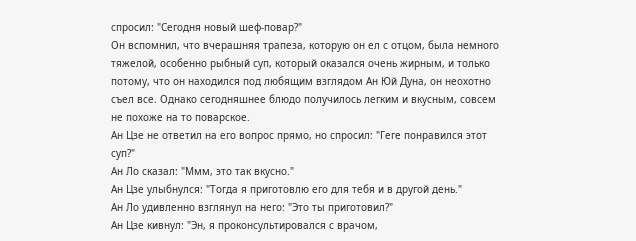спросил: "Сегодня новый шеф-повар?"
Он вспомнил, что вчерашняя трапеза, которую он ел с отцом, была немного тяжелой, особенно рыбный суп, который оказался очень жирным, и только потому, что он находился под любящим взглядом Ан Юй Дуна, он неохотно съел все. Однако сегодняшнее блюдо получилось легким и вкусным, совсем не похоже на то поварское.
Ан Цзе не ответил на его вопрос прямо, но спросил: "Геге понравился этот суп?"
Ан Ло сказал: "Ммм, это так вкусно."
Ан Цзе улыбнулся: "Тогда я приготовлю его для тебя и в другой день."
Ан Ло удивленно взглянул на него: "Это ты приготовил?"
Ан Цзе кивнул: "Эн, я проконсультировался с врачом,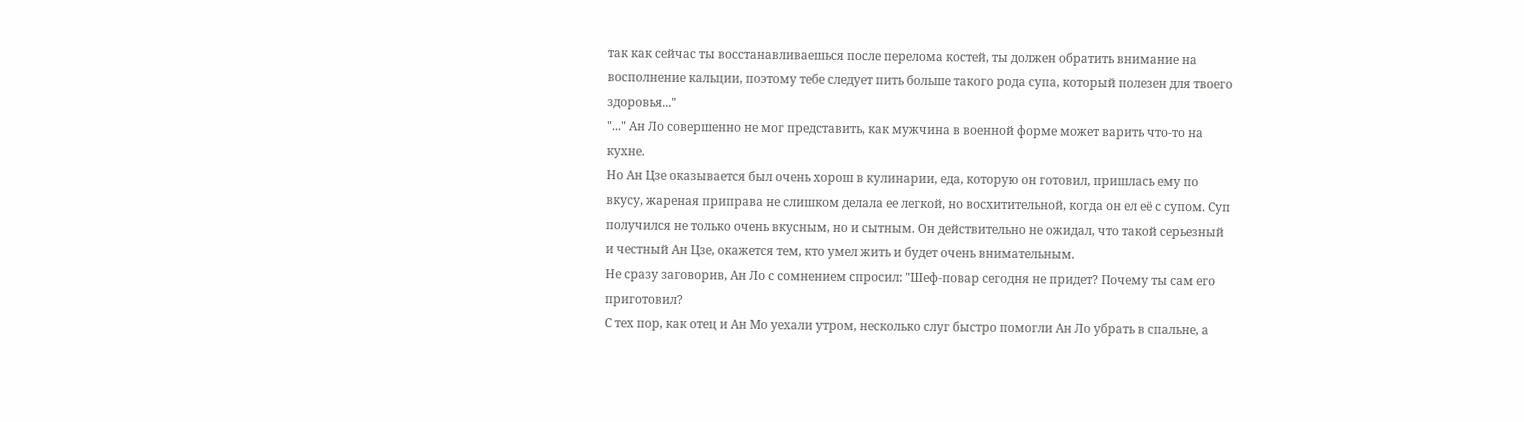так как сейчас ты восстанавливаешься после перелома костей, ты должен обратить внимание на восполнение кальции, поэтому тебе следует пить больше такого рода супа, который полезен для твоего здоровья..."
"..." Ан Ло совершенно не мог представить, как мужчина в военной форме может варить что-то на кухне.
Но Ан Цзе оказывается был очень хорош в кулинарии, еда, которую он готовил, пришлась ему по вкусу, жареная приправа не слишком делала ее легкой, но восхитительной, когда он ел её с супом. Суп получился не только очень вкусным, но и сытным. Он действительно не ожидал, что такой серьезный и честный Ан Цзе, окажется тем, кто умел жить и будет очень внимательным.
Не сразу заговорив, Ан Ло с сомнением спросил: "Шеф-повар сегодня не придет? Почему ты сам его приготовил?
С тех пор, как отец и Ан Мо уехали утром, несколько слуг быстро помогли Ан Ло убрать в спальне, а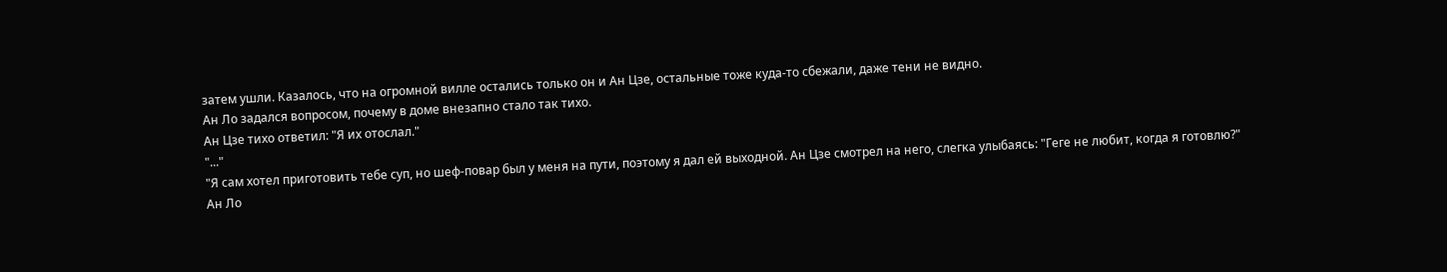затем ушли. Казалось, что на огромной вилле остались только он и Ан Цзе, остальные тоже куда-то сбежали, даже тени не видно.
Ан Ло задался вопросом, почему в доме внезапно стало так тихо.
Ан Цзе тихо ответил: "Я их отослал."
"..."
"Я сам хотел приготовить тебе суп, но шеф-повар был у меня на пути, поэтому я дал ей выходной. Ан Цзе смотрел на него, слегка улыбаясь: "Геге не любит, когда я готовлю?"
Ан Ло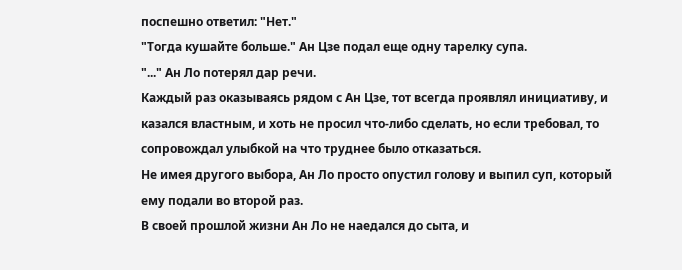поспешно ответил: "Нет."
"Тогда кушайте больше." Ан Цзе подал еще одну тарелку супа.
"..." Ан Ло потерял дар речи.
Каждый раз оказываясь рядом с Ан Цзе, тот всегда проявлял инициативу, и казался властным, и хоть не просил что-либо сделать, но если требовал, то сопровождал улыбкой на что труднее было отказаться.
Не имея другого выбора, Ан Ло просто опустил голову и выпил суп, который ему подали во второй раз.
В своей прошлой жизни Ан Ло не наедался до сыта, и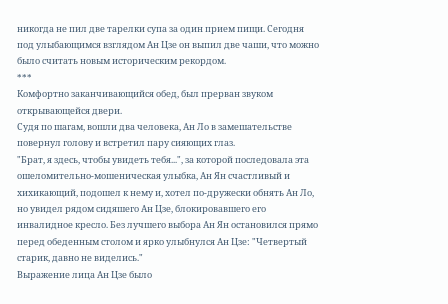никогда не пил две тарелки супа за один прием пищи. Сегодня под улыбающимся взглядом Ан Цзе он выпил две чаши, что можно было считать новым историческим рекордом.
***
Комфортно заканчивающийся обед, был прерван звуком открывающейся двери.
Судя по шагам, вошли два человека, Ан Ло в замешательстве повернул голову и встретил пару сияющих глаз.
"Брат, я здесь, чтобы увидеть тебя...", за которой последовала эта ошеломительно-мошеническая улыбка, Ан Ян счастливый и хихикающий, подошел к нему и, хотел по-дружески обнять Ан Ло, но увидел рядом сидяшего Ан Цзе, блокировавшего его инвалидное кресло. Без лучшего выбора Ан Ян остановился прямо перед обеденным столом и ярко улыбнулся Ан Цзе: "Четвертый старик, давно не виделись."
Выражение лица Ан Цзе было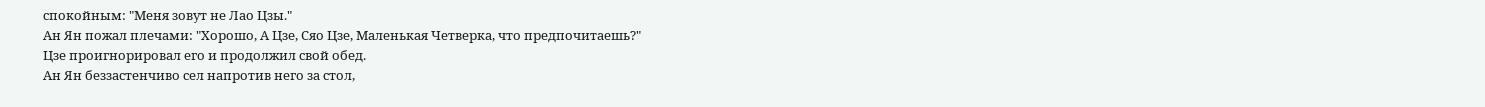спокойным: "Меня зовут не Лао Цзы."
Ан Ян пожал плечами: "Хорошо, А Цзе, Сяо Цзе, Маленькая Четверка, что предпочитаешь?"
Цзе проигнорировал его и продолжил свой обед.
Ан Ян беззастенчиво сел напротив него за стол,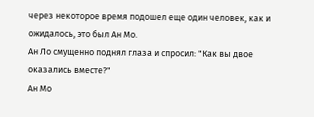через некоторое время подошел еще один человек, как и ожидалось, это был Ан Мо.
Ан Ло смущенно поднял глаза и спросил: "Как вы двое оказались вместе?"
Ан Мо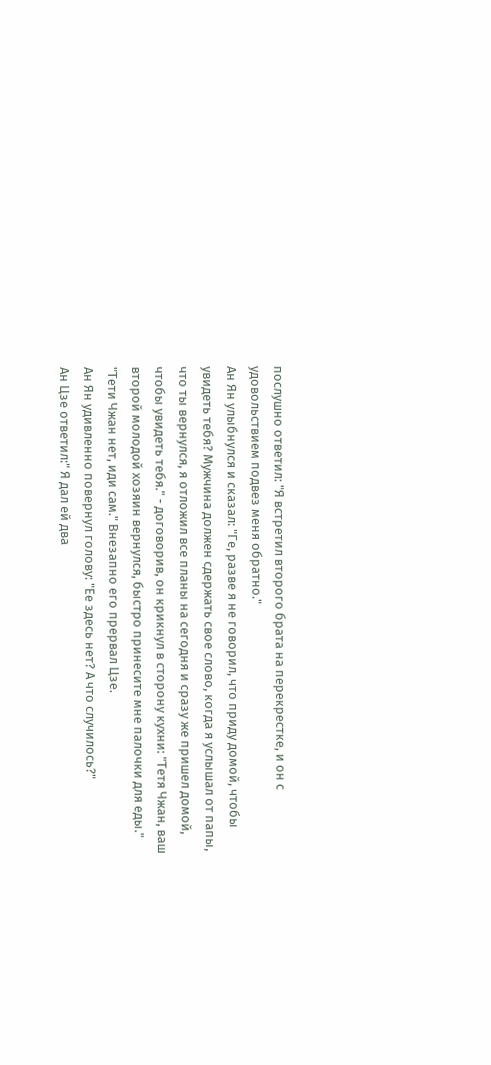послушно ответил: "Я встретил второго брата на перекрестке, и он с удовольствием подвез меня обратно."
Ан Ян улыбнулся и сказал: "Ге, разве я не говорил, что приду домой, чтобы увидеть тебя? Мужчина должен сдержать свое слово, когда я услышал от папы, что ты вернулся, я отложил все планы на сегодня и сразу же пришел домой, чтобы увидеть тебя." - договорив, он крикнул в сторону кухни: "Тетя Чжан, ваш второй молодой хозяин вернулся, быстро принесите мне палочки для еды."
"Тети Чжан нет, иди сам." Внезапно его прервал Цзе.
Ан Ян удивленно повернул голову: "Ее здесь нет? А что случилось?"
Ан Цзе ответил:" Я дал ей два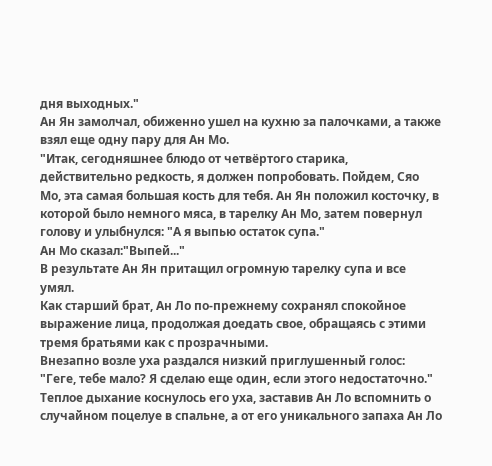дня выходных."
Ан Ян замолчал, обиженно ушел на кухню за палочками, а также взял еще одну пару для Ан Мо.
"Итак, сегодняшнее блюдо от четвёртого старика, действительно редкость, я должен попробовать. Пойдем, Сяо Мо, эта самая большая кость для тебя. Ан Ян положил косточку, в которой было немного мяса, в тарелку Ан Мо, затем повернул голову и улыбнулся: "А я выпью остаток супа."
Ан Мо сказал:"Выпей..."
В результате Ан Ян притащил огромную тарелку супа и все умял.
Как старший брат, Ан Ло по-прежнему сохранял спокойное выражение лица, продолжая доедать свое, обращаясь с этими тремя братьями как с прозрачными.
Внезапно возле уха раздался низкий приглушенный голос: "Геге, тебе мало? Я сделаю еще один, если этого недостаточно."
Теплое дыхание коснулось его уха, заставив Ан Ло вспомнить о случайном поцелуе в спальне, а от его уникального запаха Ан Ло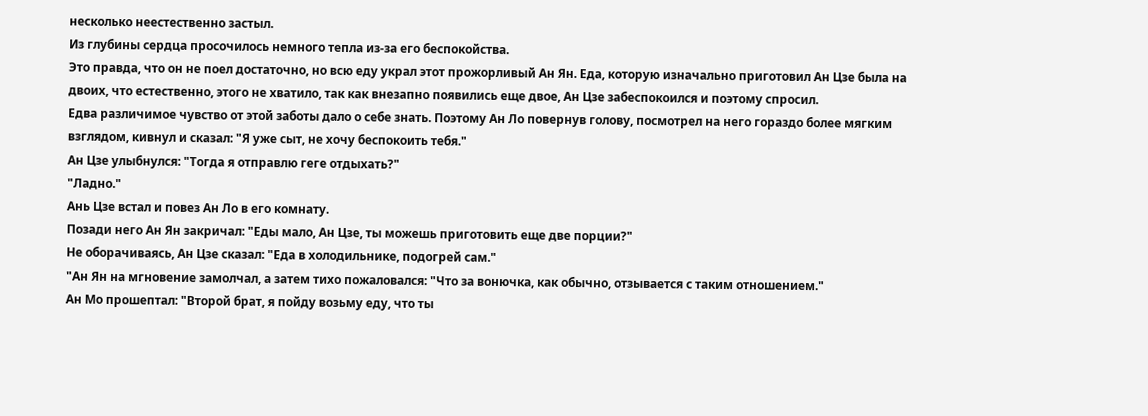несколько неестественно застыл.
Из глубины сердца просочилось немного тепла из-за его беспокойства.
Это правда, что он не поел достаточно, но всю еду украл этот прожорливый Ан Ян. Еда, которую изначально приготовил Ан Цзе была на двоих, что естественно, этого не хватило, так как внезапно появились еще двое, Ан Цзе забеспокоился и поэтому спросил.
Едва различимое чувство от этой заботы дало о себе знать. Поэтому Ан Ло повернув голову, посмотрел на него гораздо более мягким взглядом, кивнул и сказал: "Я уже сыт, не хочу беспокоить тебя."
Ан Цзе улыбнулся: "Тогда я отправлю геге отдыхать?"
"Ладно."
Ань Цзе встал и повез Ан Ло в его комнату.
Позади него Ан Ян закричал: "Еды мало, Ан Цзе, ты можешь приготовить еще две порции?"
Не оборачиваясь, Ан Цзе сказал: "Еда в холодильнике, подогрей сам."
"Ан Ян на мгновение замолчал, а затем тихо пожаловался: "Что за вонючка, как обычно, отзывается с таким отношением."
Ан Мо прошептал: "Второй брат, я пойду возьму еду, что ты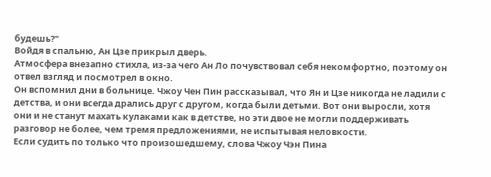будешь?"
Войдя в спальню, Ан Цзе прикрыл дверь.
Атмосфера внезапно стихла, из-за чего Ан Ло почувствовал себя некомфортно, поэтому он отвел взгляд и посмотрел в окно.
Он вспомнил дни в больнице. Чжоу Чен Пин рассказывал, что Ян и Цзе никогда не ладили с детства, и они всегда дрались друг с другом, когда были детьми. Вот они выросли, хотя они и не станут махать кулаками как в детстве, но эти двое не могли поддерживать разговор не более, чем тремя предложениями, не испытывая неловкости.
Если судить по только что произошедшему, слова Чжоу Чэн Пина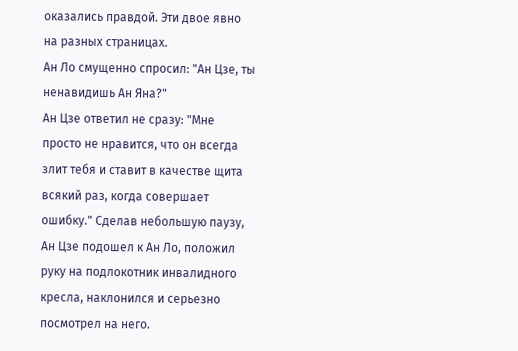оказались правдой. Эти двое явно на разных страницах.
Ан Ло смущенно спросил: "Ан Цзе, ты ненавидишь Ан Яна?"
Ан Цзе ответил не сразу: "Мне просто не нравится, что он всегда злит тебя и ставит в качестве щита всякий раз, когда совершает ошибку." Сделав небольшую паузу, Ан Цзе подошел к Ан Ло, положил руку на подлокотник инвалидного кресла, наклонился и серьезно посмотрел на него.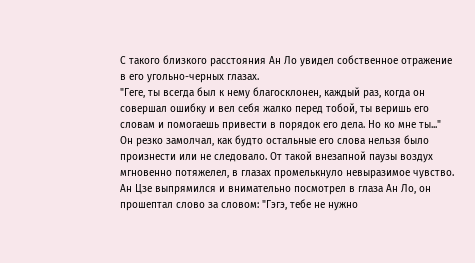С такого близкого расстояния Ан Ло увидел собственное отражение в его угольно-черных глазах.
"Геге, ты всегда был к нему благосклонен, каждый раз, когда он совершал ошибку и вел себя жалко перед тобой, ты веришь его словам и помогаешь привести в порядок его дела. Но ко мне ты..."
Он резко замолчал, как будто остальные его слова нельзя было произнести или не следовало. От такой внезапной паузы воздух мгновенно потяжелел, в глазах промелькнуло невыразимое чувство.
Ан Цзе выпрямился и внимательно посмотрел в глаза Ан Ло, он прошептал слово за словом: "Гэгэ, тебе не нужно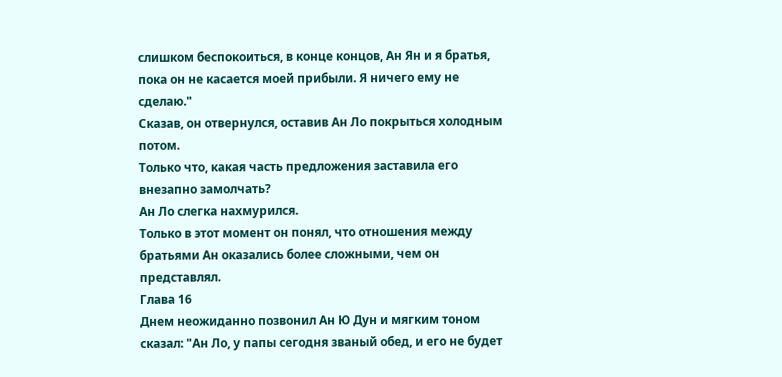слишком беспокоиться, в конце концов, Ан Ян и я братья, пока он не касается моей прибыли. Я ничего ему не сделаю."
Сказав, он отвернулся, оставив Ан Ло покрыться холодным потом.
Только что, какая часть предложения заставила его внезапно замолчать?
Ан Ло слегка нахмурился.
Только в этот момент он понял, что отношения между братьями Ан оказались более сложными, чем он представлял.
Глава 16
Днем неожиданно позвонил Ан Ю Дун и мягким тоном сказал: "Ан Ло, у папы сегодня званый обед, и его не будет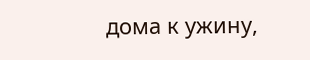дома к ужину,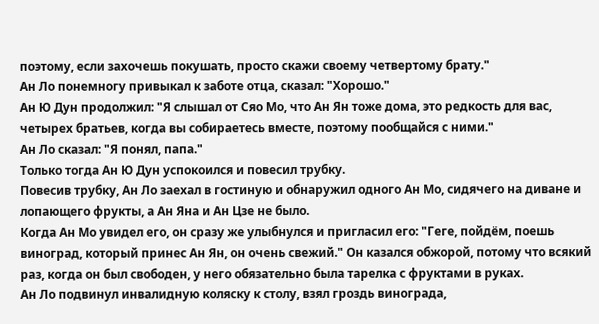поэтому, если захочешь покушать, просто скажи своему четвертому брату."
Ан Ло понемногу привыкал к заботе отца, сказал: "Хорошо."
Ан Ю Дун продолжил: "Я слышал от Сяо Мо, что Ан Ян тоже дома, это редкость для вас, четырех братьев, когда вы собираетесь вместе, поэтому пообщайся с ними."
Ан Ло сказал: "Я понял, папа."
Только тогда Ан Ю Дун успокоился и повесил трубку.
Повесив трубку, Ан Ло заехал в гостиную и обнаружил одного Ан Мо, сидячего на диване и лопающего фрукты, а Ан Яна и Ан Цзе не было.
Когда Ан Мо увидел его, он сразу же улыбнулся и пригласил его: "Геге, пойдём, поешь виноград, который принес Ан Ян, он очень свежий." Он казался обжорой, потому что всякий раз, когда он был свободен, у него обязательно была тарелка с фруктами в руках.
Ан Ло подвинул инвалидную коляску к столу, взял гроздь винограда,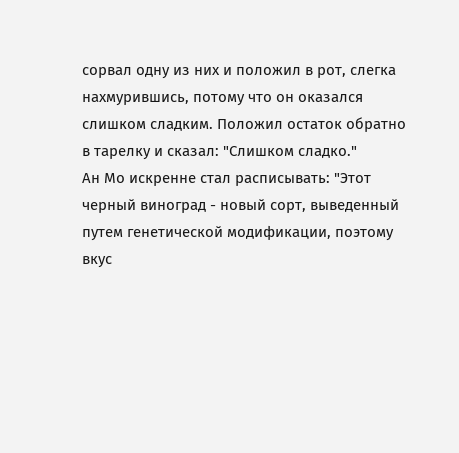сорвал одну из них и положил в рот, слегка нахмурившись, потому что он оказался слишком сладким. Положил остаток обратно в тарелку и сказал: "Слишком сладко."
Ан Мо искренне стал расписывать: "Этот черный виноград - новый сорт, выведенный путем генетической модификации, поэтому вкус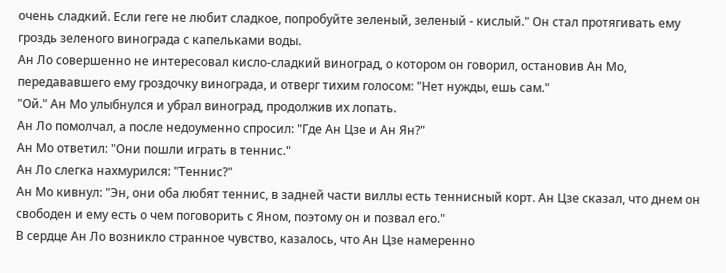очень сладкий. Если геге не любит сладкое, попробуйте зеленый, зеленый - кислый." Он стал протягивать ему гроздь зеленого винограда с капельками воды.
Ан Ло совершенно не интересовал кисло-сладкий виноград, о котором он говорил, остановив Ан Мо, передававшего ему гроздочку винограда, и отверг тихим голосом: "Нет нужды, ешь сам."
"Ой." Ан Мо улыбнулся и убрал виноград, продолжив их лопать.
Ан Ло помолчал, а после недоуменно спросил: "Где Ан Цзе и Ан Ян?"
Ан Мо ответил: "Они пошли играть в теннис."
Ан Ло слегка нахмурился: "Теннис?"
Ан Мо кивнул: "Эн, они оба любят теннис, в задней части виллы есть теннисный корт. Ан Цзе сказал, что днем он свободен и ему есть о чем поговорить с Яном, поэтому он и позвал его."
В сердце Ан Ло возникло странное чувство, казалось, что Ан Цзе намеренно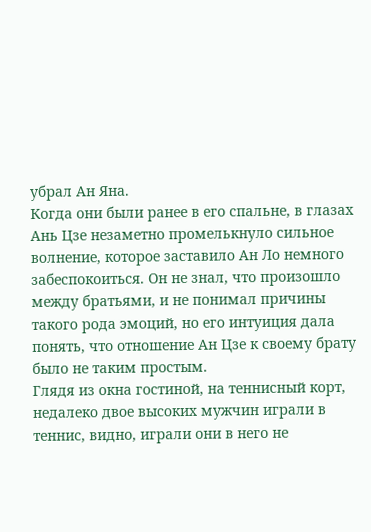убрал Ан Яна.
Когда они были ранее в его спальне, в глазах Ань Цзе незаметно промелькнуло сильное волнение, которое заставило Ан Ло немного забеспокоиться. Он не знал, что произошло между братьями, и не понимал причины такого рода эмоций, но его интуиция дала понять, что отношение Ан Цзе к своему брату было не таким простым.
Глядя из окна гостиной, на теннисный корт, недалеко двое высоких мужчин играли в теннис, видно, играли они в него не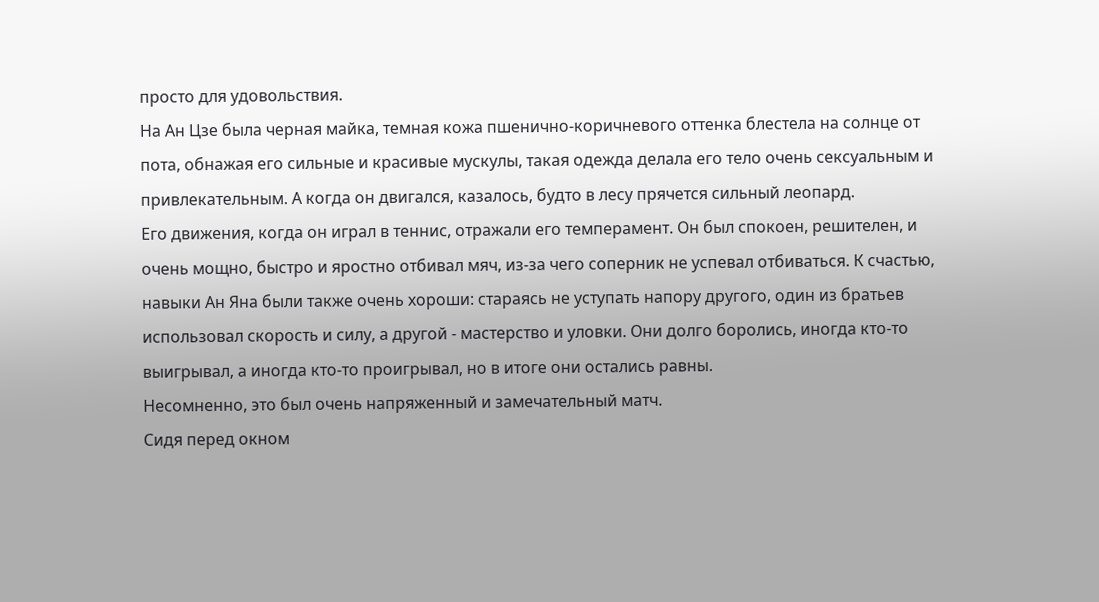просто для удовольствия.
На Ан Цзе была черная майка, темная кожа пшенично-коричневого оттенка блестела на солнце от пота, обнажая его сильные и красивые мускулы, такая одежда делала его тело очень сексуальным и привлекательным. А когда он двигался, казалось, будто в лесу прячется сильный леопард.
Его движения, когда он играл в теннис, отражали его темперамент. Он был спокоен, решителен, и очень мощно, быстро и яростно отбивал мяч, из-за чего соперник не успевал отбиваться. К счастью, навыки Ан Яна были также очень хороши: стараясь не уступать напору другого, один из братьев использовал скорость и силу, а другой - мастерство и уловки. Они долго боролись, иногда кто-то выигрывал, а иногда кто-то проигрывал, но в итоге они остались равны.
Несомненно, это был очень напряженный и замечательный матч.
Сидя перед окном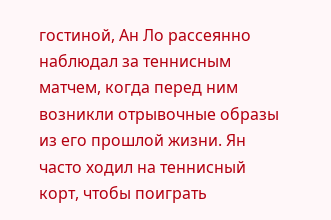гостиной, Ан Ло рассеянно наблюдал за теннисным матчем, когда перед ним возникли отрывочные образы из его прошлой жизни. Ян часто ходил на теннисный корт, чтобы поиграть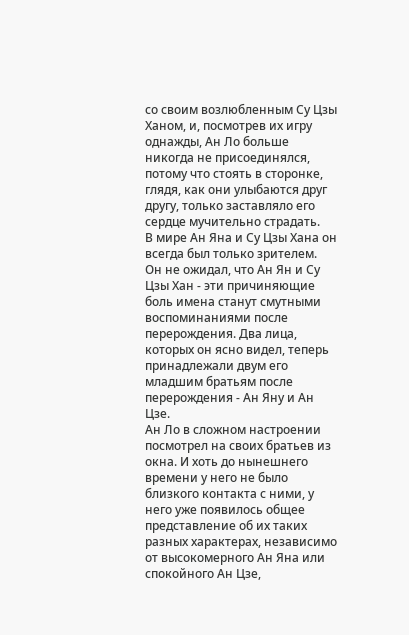со своим возлюбленным Су Цзы Ханом, и, посмотрев их игру однажды, Ан Ло больше никогда не присоединялся, потому что стоять в сторонке, глядя, как они улыбаются друг другу, только заставляло его сердце мучительно страдать.
В мире Ан Яна и Су Цзы Хана он всегда был только зрителем.
Он не ожидал, что Ан Ян и Су Цзы Хан - эти причиняющие боль имена станут смутными воспоминаниями после перерождения. Два лица, которых он ясно видел, теперь принадлежали двум его младшим братьям после перерождения - Ан Яну и Ан Цзе.
Ан Ло в сложном настроении посмотрел на своих братьев из окна. И хоть до нынешнего времени у него не было близкого контакта с ними, у него уже появилось общее представление об их таких разных характерах, независимо от высокомерного Ан Яна или спокойного Ан Цзе,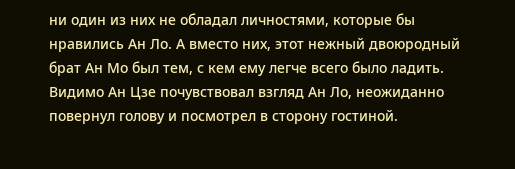ни один из них не обладал личностями, которые бы нравились Ан Ло. А вместо них, этот нежный двоюродный брат Ан Мо был тем, с кем ему легче всего было ладить.
Видимо Ан Цзе почувствовал взгляд Ан Ло, неожиданно повернул голову и посмотрел в сторону гостиной.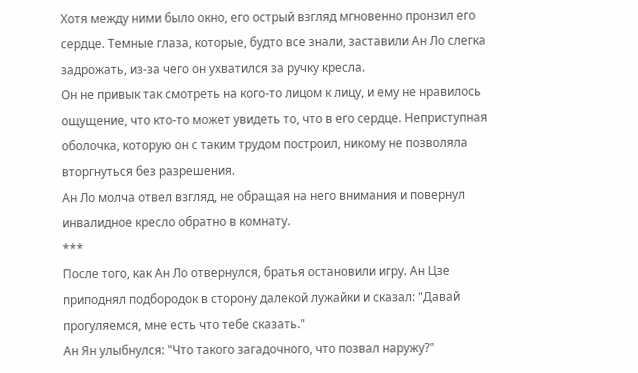Хотя между ними было окно, его острый взгляд мгновенно пронзил его сердце. Темные глаза, которые, будто все знали, заставили Ан Ло слегка задрожать, из-за чего он ухватился за ручку кресла.
Он не привык так смотреть на кого-то лицом к лицу, и ему не нравилось ощущение, что кто-то может увидеть то, что в его сердце. Неприступная оболочка, которую он с таким трудом построил, никому не позволяла вторгнуться без разрешения.
Ан Ло молча отвел взгляд, не обращая на него внимания и повернул инвалидное кресло обратно в комнату.
***
После того, как Ан Ло отвернулся, братья остановили игру. Ан Цзе приподнял подбородок в сторону далекой лужайки и сказал: "Давай прогуляемся, мне есть что тебе сказать."
Ан Ян улыбнулся: "Что такого загадочного, что позвал наружу?"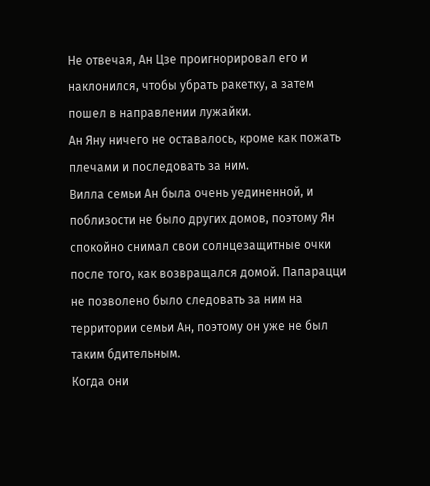Не отвечая, Ан Цзе проигнорировал его и наклонился, чтобы убрать ракетку, а затем пошел в направлении лужайки.
Ан Яну ничего не оставалось, кроме как пожать плечами и последовать за ним.
Вилла семьи Ан была очень уединенной, и поблизости не было других домов, поэтому Ян спокойно снимал свои солнцезащитные очки после того, как возвращался домой. Папарацци не позволено было следовать за ним на территории семьи Ан, поэтому он уже не был таким бдительным.
Когда они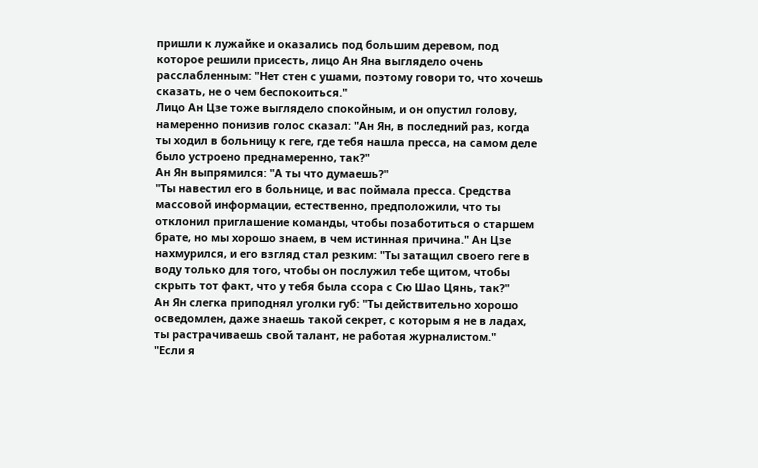пришли к лужайке и оказались под большим деревом, под которое решили присесть, лицо Ан Яна выглядело очень расслабленным: "Нет стен с ушами, поэтому говори то, что хочешь сказать, не о чем беспокоиться."
Лицо Ан Цзе тоже выглядело спокойным, и он опустил голову, намеренно понизив голос сказал: "Ан Ян, в последний раз, когда ты ходил в больницу к геге, где тебя нашла пресса, на самом деле было устроено преднамеренно, так?"
Ан Ян выпрямился: "А ты что думаешь?"
"Ты навестил его в больнице, и вас поймала пресса. Средства массовой информации, естественно, предположили, что ты отклонил приглашение команды, чтобы позаботиться о старшем брате, но мы хорошо знаем, в чем истинная причина." Ан Цзе нахмурился, и его взгляд стал резким: "Ты затащил своего геге в воду только для того, чтобы он послужил тебе щитом, чтобы скрыть тот факт, что у тебя была ссора с Сю Шао Цянь, так?"
Ан Ян слегка приподнял уголки губ: "Ты действительно хорошо осведомлен, даже знаешь такой секрет, с которым я не в ладах, ты растрачиваешь свой талант, не работая журналистом."
"Если я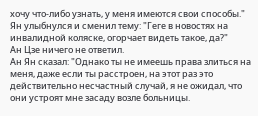хочу что-либо узнать, у меня имеются свои способы."
Ян улыбнулся и сменил тему: "Геге в новостях на инвалидной коляске, огорчает видеть такое, да?"
Ан Цзе ничего не ответил.
Ан Ян сказал: "Однако ты не имеешь права злиться на меня, даже если ты расстроен, на этот раз это действительно несчастный случай, я не ожидал, что они устроят мне засаду возле больницы.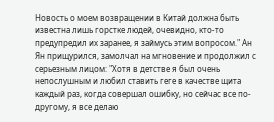Новость о моем возвращении в Китай должна быть известна лишь горстке людей, очевидно, кто-то предупредил их заранее, я займусь этим вопросом." Ан Ян прищурился, замолчал на мгновение и продолжил с серьезным лицом: "Хотя в детстве я был очень непослушным и любил ставить геге в качестве щита каждый раз, когда совершал ошибку, но сейчас все по-другому, я все делаю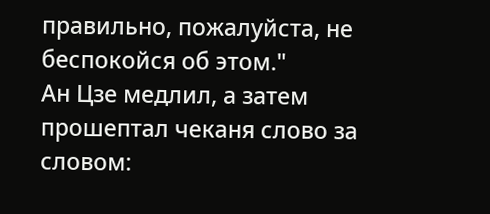правильно, пожалуйста, не беспокойся об этом."
Ан Цзе медлил, а затем прошептал чеканя слово за словом: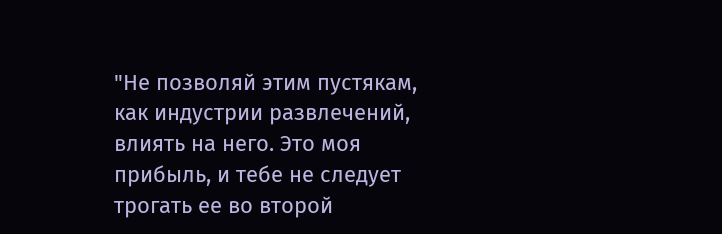"Не позволяй этим пустякам, как индустрии развлечений, влиять на него. Это моя прибыль, и тебе не следует трогать ее во второй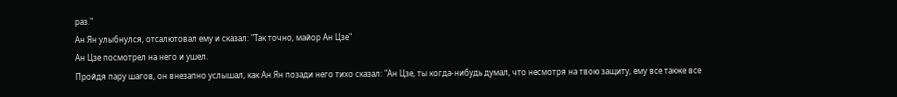раз."
Ан Ян улыбнулся, отсалютовал ему и сказал: "Так точно, майор Ан Цзе"
Ан Цзе посмотрел на него и ушел.
Пройдя пару шагов, он внезапно услышал, как Ан Ян позади него тихо сказал: "Ан Цзе, ты когда-нибудь думал, что несмотря на твою защиту, ему все также все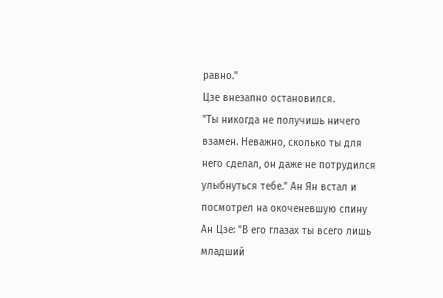равно."
Цзе внезапно остановился.
"Ты никогда не получишь ничего взамен. Неважно, сколько ты для него сделал, он даже не потрудился улыбнуться тебе." Ан Ян встал и посмотрел на окоченевшую спину Ан Цзе: "В его глазах ты всего лишь младший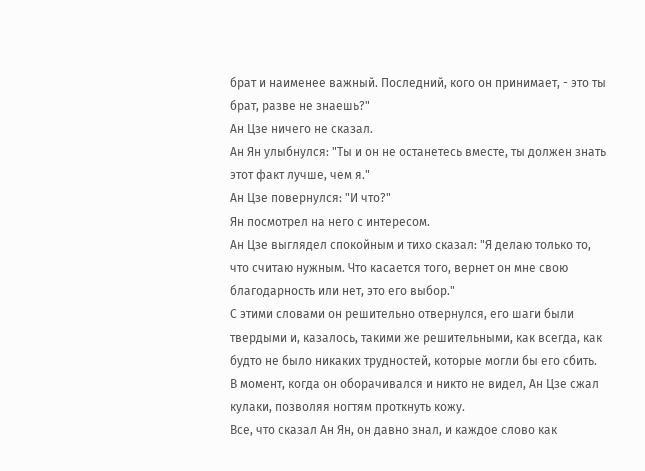брат и наименее важный. Последний, кого он принимает, - это ты брат, разве не знаешь?"
Ан Цзе ничего не сказал.
Ан Ян улыбнулся: "Ты и он не останетесь вместе, ты должен знать этот факт лучше, чем я."
Ан Цзе повернулся: "И что?"
Ян посмотрел на него с интересом.
Ан Цзе выглядел спокойным и тихо сказал: "Я делаю только то, что считаю нужным. Что касается того, вернет он мне свою благодарность или нет, это его выбор."
С этими словами он решительно отвернулся, его шаги были твердыми и, казалось, такими же решительными, как всегда, как будто не было никаких трудностей, которые могли бы его сбить.
В момент, когда он оборачивался и никто не видел, Ан Цзе сжал кулаки, позволяя ногтям проткнуть кожу.
Все, что сказал Ан Ян, он давно знал, и каждое слово как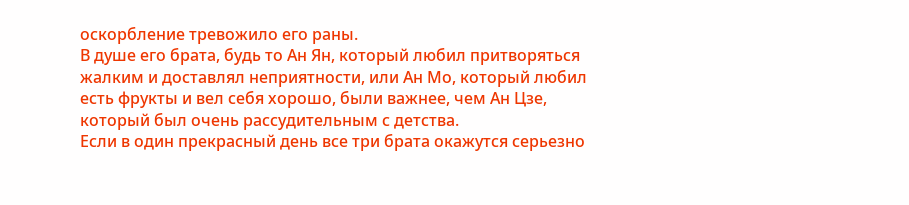оскорбление тревожило его раны.
В душе его брата, будь то Ан Ян, который любил притворяться жалким и доставлял неприятности, или Ан Мо, который любил есть фрукты и вел себя хорошо, были важнее, чем Ан Цзе, который был очень рассудительным с детства.
Если в один прекрасный день все три брата окажутся серьезно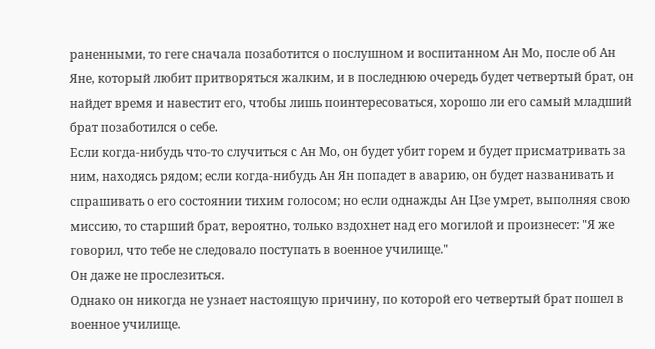раненными, то геге сначала позаботится о послушном и воспитанном Ан Мо, после об Ан Яне, который любит притворяться жалким, и в последнюю очередь будет четвертый брат, он найдет время и навестит его, чтобы лишь поинтересоваться, хорошо ли его самый младший брат позаботился о себе.
Если когда-нибудь что-то случиться с Ан Мо, он будет убит горем и будет присматривать за ним, находясь рядом; если когда-нибудь Ан Ян попадет в аварию, он будет названивать и спрашивать о его состоянии тихим голосом; но если однажды Ан Цзе умрет, выполняя свою миссию, то старший брат, вероятно, только вздохнет над его могилой и произнесет: "Я же говорил, что тебе не следовало поступать в военное училище."
Он даже не прослезиться.
Однако он никогда не узнает настоящую причину, по которой его четвертый брат пошел в военное училище.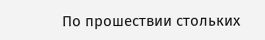По прошествии стольких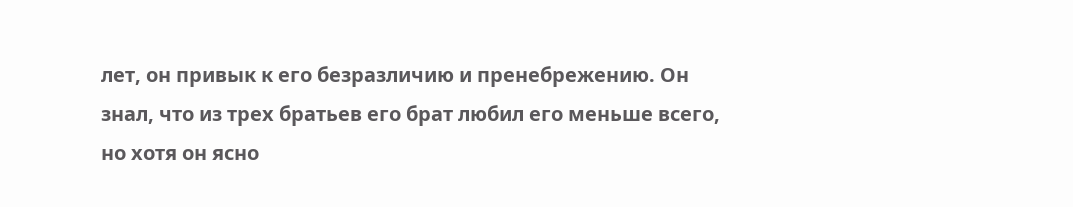лет, он привык к его безразличию и пренебрежению. Он знал, что из трех братьев его брат любил его меньше всего, но хотя он ясно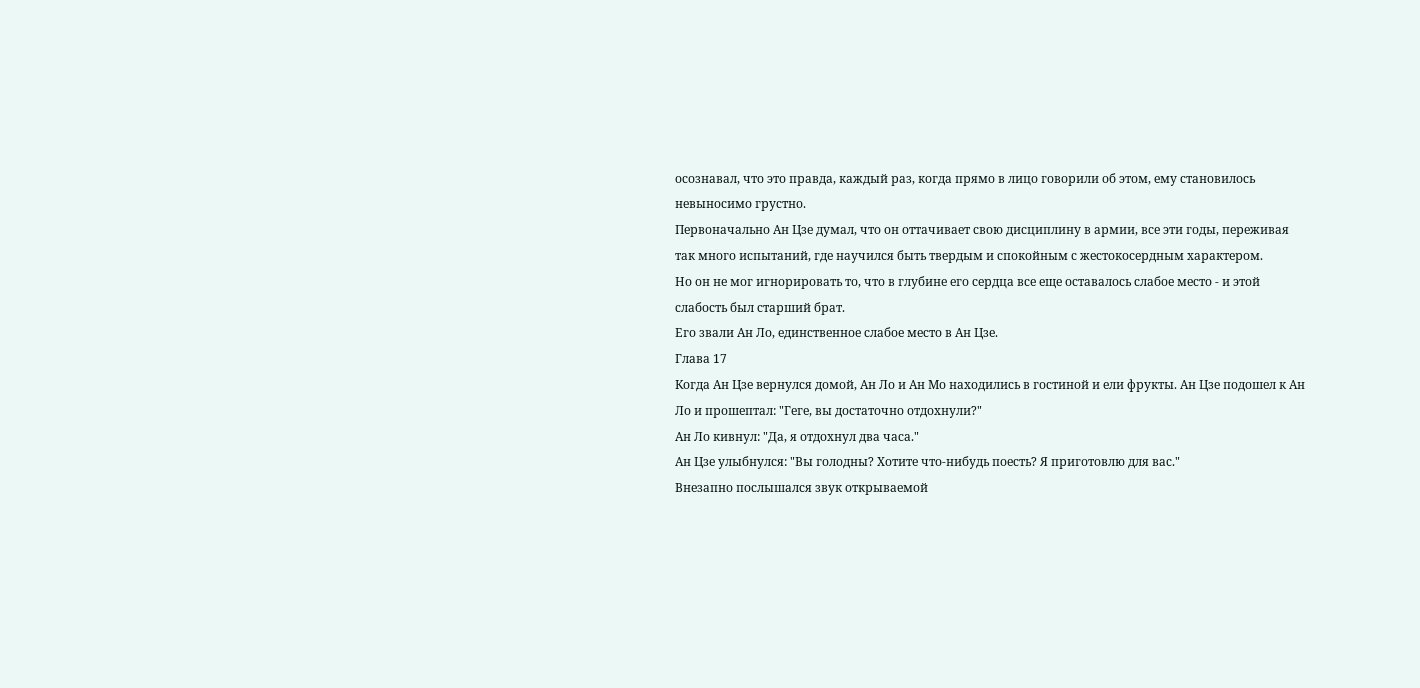осознавал, что это правда, каждый раз, когда прямо в лицо говорили об этом, ему становилось невыносимо грустно.
Первоначально Ан Цзе думал, что он оттачивает свою дисциплину в армии, все эти годы, переживая так много испытаний, где научился быть твердым и спокойным с жестокосердным характером.
Но он не мог игнорировать то, что в глубине его сердца все еще оставалось слабое место - и этой слабость был старший брат.
Его звали Ан Ло, единственное слабое место в Ан Цзе.
Глава 17
Когда Ан Цзе вернулся домой, Ан Ло и Ан Мо находились в гостиной и ели фрукты. Ан Цзе подошел к Ан Ло и прошептал: "Геге, вы достаточно отдохнули?"
Ан Ло кивнул: "Да, я отдохнул два часа."
Ан Цзе улыбнулся: "Вы голодны? Хотите что-нибудь поесть? Я приготовлю для вас."
Внезапно послышался звук открываемой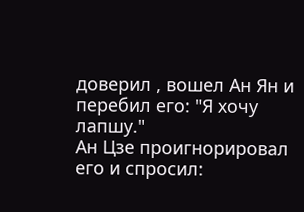доверил , вошел Ан Ян и перебил его: "Я хочу лапшу."
Ан Цзе проигнорировал его и спросил: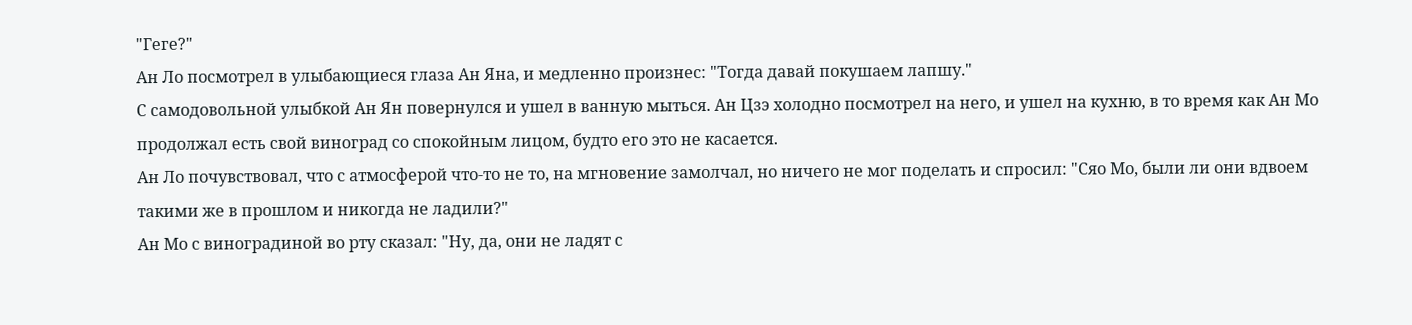"Геге?"
Ан Ло посмотрел в улыбающиеся глаза Ан Яна, и медленно произнес: "Тогда давай покушаем лапшу."
С самодовольной улыбкой Ан Ян повернулся и ушел в ванную мыться. Ан Цзэ холодно посмотрел на него, и ушел на кухню, в то время как Ан Мо продолжал есть свой виноград со спокойным лицом, будто его это не касается.
Ан Ло почувствовал, что с атмосферой что-то не то, на мгновение замолчал, но ничего не мог поделать и спросил: "Сяо Мо, были ли они вдвоем такими же в прошлом и никогда не ладили?"
Ан Мо с виноградиной во рту сказал: "Ну, да, они не ладят с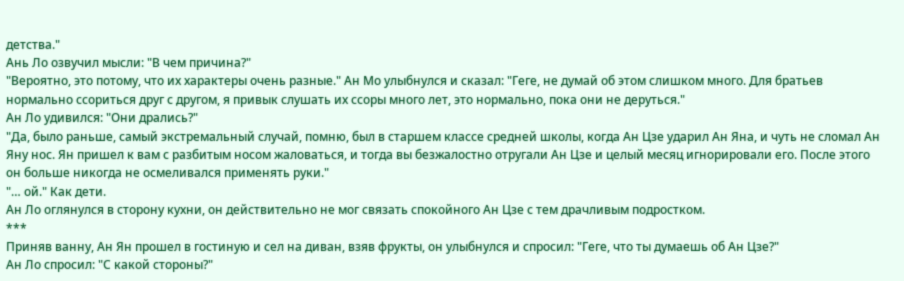детства."
Ань Ло озвучил мысли: "В чем причина?"
"Вероятно, это потому, что их характеры очень разные." Ан Мо улыбнулся и сказал: "Геге, не думай об этом слишком много. Для братьев нормально ссориться друг с другом, я привык слушать их ссоры много лет, это нормально, пока они не деруться."
Ан Ло удивился: "Они дрались?"
"Да, было раньше, самый экстремальный случай, помню, был в старшем классе средней школы, когда Ан Цзе ударил Ан Яна, и чуть не сломал Ан Яну нос. Ян пришел к вам с разбитым носом жаловаться, и тогда вы безжалостно отругали Ан Цзе и целый месяц игнорировали его. После этого он больше никогда не осмеливался применять руки."
"… ой." Как дети.
Ан Ло оглянулся в сторону кухни, он действительно не мог связать спокойного Ан Цзе с тем драчливым подростком.
***
Приняв ванну, Ан Ян прошел в гостиную и сел на диван, взяв фрукты, он улыбнулся и спросил: "Геге, что ты думаешь об Ан Цзе?"
Ан Ло спросил: "С какой стороны?"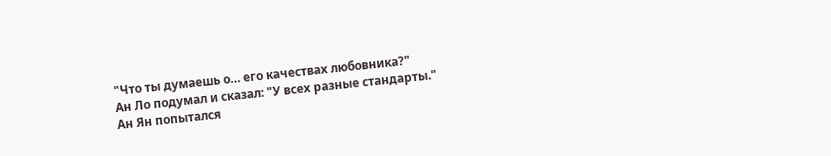"Что ты думаешь о… его качествах любовника?"
Ан Ло подумал и сказал: "У всех разные стандарты."
Ан Ян попытался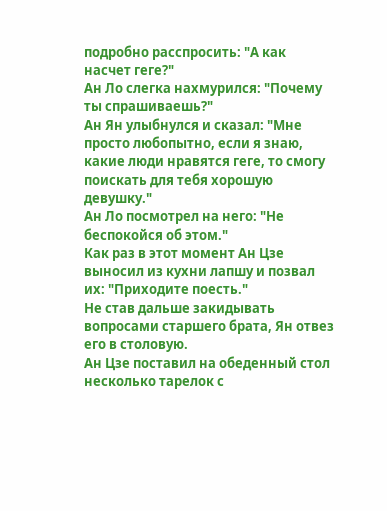подробно расспросить: "А как насчет геге?"
Ан Ло слегка нахмурился: "Почему ты спрашиваешь?"
Ан Ян улыбнулся и сказал: "Мне просто любопытно, если я знаю, какие люди нравятся геге, то смогу поискать для тебя хорошую девушку."
Ан Ло посмотрел на него: "Не беспокойся об этом."
Как раз в этот момент Ан Цзе выносил из кухни лапшу и позвал их: "Приходите поесть."
Не став дальше закидывать вопросами старшего брата, Ян отвез его в столовую.
Ан Цзе поставил на обеденный стол несколько тарелок с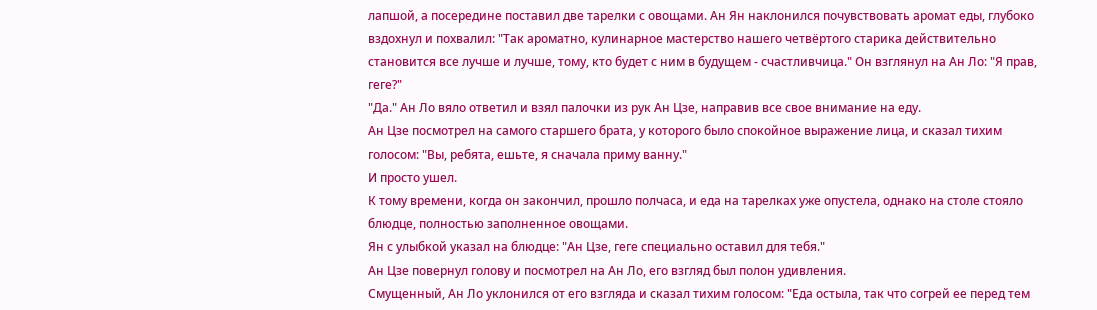лапшой, а посередине поставил две тарелки с овощами. Ан Ян наклонился почувствовать аромат еды, глубоко вздохнул и похвалил: "Так ароматно, кулинарное мастерство нашего четвёртого старика действительно становится все лучше и лучше, тому, кто будет с ним в будущем - счастливчица." Он взглянул на Ан Ло: "Я прав, геге?"
"Да." Ан Ло вяло ответил и взял палочки из рук Ан Цзе, направив все свое внимание на еду.
Ан Цзе посмотрел на самого старшего брата, у которого было спокойное выражение лица, и сказал тихим голосом: "Вы, ребята, ешьте, я сначала приму ванну."
И просто ушел.
К тому времени, когда он закончил, прошло полчаса, и еда на тарелках уже опустела, однако на столе стояло блюдце, полностью заполненное овощами.
Ян с улыбкой указал на блюдце: "Ан Цзе, геге специально оставил для тебя."
Ан Цзе повернул голову и посмотрел на Ан Ло, его взгляд был полон удивления.
Смущенный, Ан Ло уклонился от его взгляда и сказал тихим голосом: "Еда остыла, так что согрей ее перед тем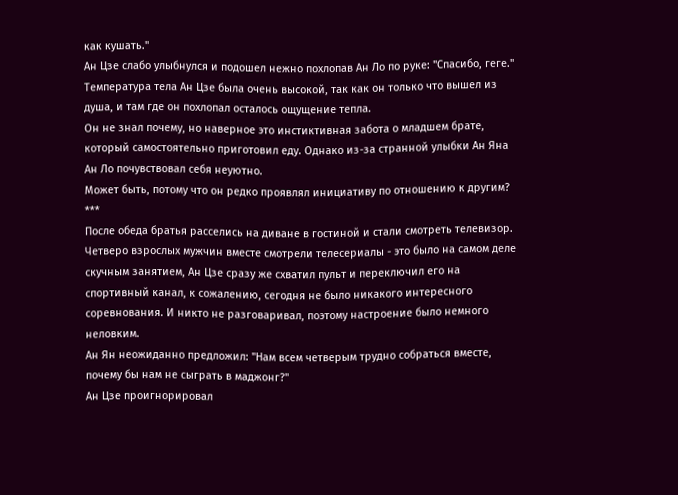как кушать."
Ан Цзе слабо улыбнулся и подошел нежно похлопав Ан Ло по руке: "Спасибо, геге."
Температура тела Ан Цзе была очень высокой, так как он только что вышел из душа, и там где он похлопал осталось ощущение тепла.
Он не знал почему, но наверное это инстиктивная забота о младшем брате, который самостоятельно приготовил еду. Однако из-за странной улыбки Ан Яна Ан Ло почувствовал себя неуютно.
Может быть, потому что он редко проявлял инициативу по отношению к другим?
***
После обеда братья расселись на диване в гостиной и стали смотреть телевизор. Четверо взрослых мужчин вместе смотрели телесериалы - это было на самом деле скучным занятием, Ан Цзе сразу же схватил пульт и переключил его на спортивный канал, к сожалению, сегодня не было никакого интересного соревнования. И никто не разговаривал, поэтому настроение было немного неловким.
Ан Ян неожиданно предложил: "Нам всем четверым трудно собраться вместе, почему бы нам не сыграть в маджонг?"
Ан Цзе проигнорировал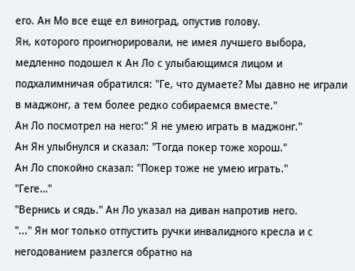его. Ан Мо все еще ел виноград, опустив голову.
Ян, которого проигнорировали, не имея лучшего выбора, медленно подошел к Ан Ло с улыбающимся лицом и подхалимничая обратился: "Ге, что думаете? Мы давно не играли в маджонг, а тем более редко собираемся вместе."
Ан Ло посмотрел на него:" Я не умею играть в маджонг."
Ан Ян улыбнулся и сказал: "Тогда покер тоже хорош."
Ан Ло спокойно сказал: "Покер тоже не умею играть."
"Геге…"
"Вернись и сядь." Ан Ло указал на диван напротив него.
"..." Ян мог только отпустить ручки инвалидного кресла и с негодованием разлегся обратно на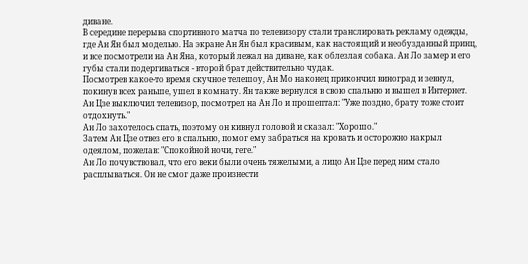диване.
В середине перерыва спортивного матча по телевизору стали транслировать рекламу одежды, где Ан Ян был моделью. На экране Ан Ян был красивым, как настоящий и необузданный принц, и все посмотрели на Ан Яна, который лежал на диване, как облезлая собака. Ан Ло замер и его губы стали подергиваться - второй брат действительно чудак.
Посмотрев какое-то время скучное телешоу, Ан Мо наконец прикончил виноград и зевнул, покинув всех раньше, ушел в комнату. Ян также вернулся в свою спальню и вышел в Интернет. Ан Цзе выключил телевизор, посмотрел на Ан Ло и прошептал: "Уже поздно, брату тоже стоит отдохнуть."
Ан Ло захотелось спать, поэтому он кивнул головой и сказал: "Хорошо."
Затем Ан Цзе отвез его в спальню, помог ему забраться на кровать и осторожно накрыл одеялом, пожелав: "Спокойной ночи, геге."
Ан Ло почувствовал, что его веки были очень тяжелыми, а лицо Ан Цзе перед ним стало расплываться. Он не смог даже произнести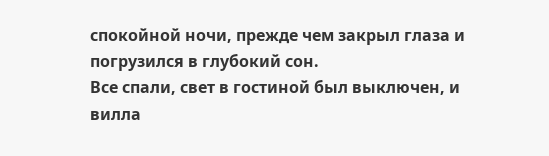спокойной ночи, прежде чем закрыл глаза и погрузился в глубокий сон.
Все спали, свет в гостиной был выключен, и вилла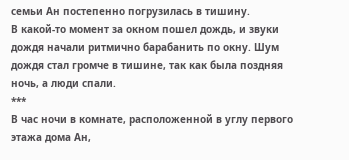семьи Ан постепенно погрузилась в тишину.
В какой-то момент за окном пошел дождь, и звуки дождя начали ритмично барабанить по окну. Шум дождя стал громче в тишине, так как была поздняя ночь, а люди спали.
***
В час ночи в комнате, расположенной в углу первого этажа дома Ан,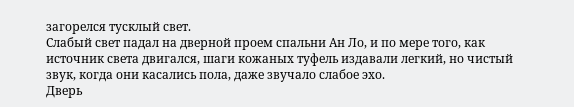загорелся тусклый свет.
Слабый свет падал на дверной проем спальни Ан Ло, и по мере того, как источник света двигался, шаги кожаных туфель издавали легкий, но чистый звук, когда они касались пола, даже звучало слабое эхо.
Дверь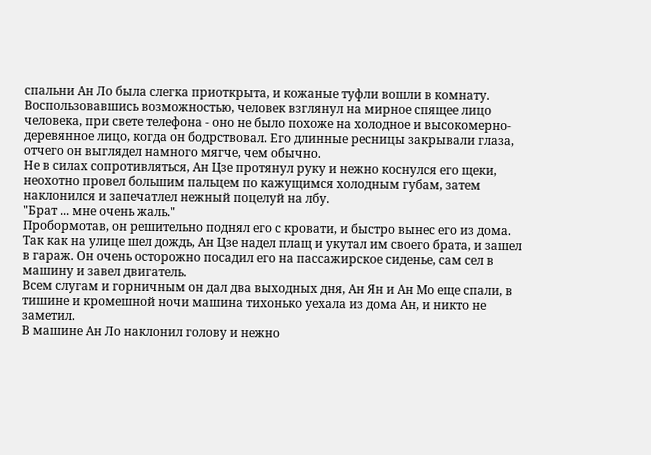спальни Ан Ло была слегка приоткрыта, и кожаные туфли вошли в комнату.
Воспользовавшись возможностью, человек взглянул на мирное спящее лицо человека, при свете телефона - оно не было похоже на холодное и высокомерно-деревянное лицо, когда он бодрствовал. Его длинные ресницы закрывали глаза, отчего он выглядел намного мягче, чем обычно.
Не в силах сопротивляться, Ан Цзе протянул руку и нежно коснулся его щеки, неохотно провел большим пальцем по кажущимся холодным губам, затем наклонился и запечатлел нежный поцелуй на лбу.
"Брат ... мне очень жаль."
Пробормотав, он решительно поднял его с кровати, и быстро вынес его из дома.
Так как на улице шел дождь, Ан Цзе надел плащ и укутал им своего брата, и зашел в гараж. Он очень осторожно посадил его на пассажирское сиденье, сам сел в машину и завел двигатель.
Всем слугам и горничным он дал два выходных дня, Ан Ян и Ан Мо еще спали, в тишине и кромешной ночи машина тихонько уехала из дома Ан, и никто не заметил.
В машине Ан Ло наклонил голову и нежно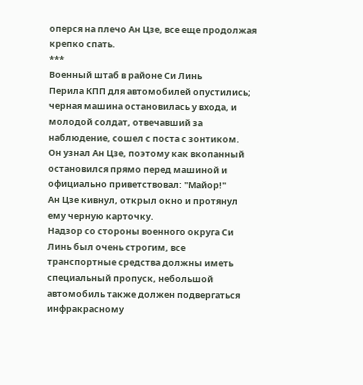оперся на плечо Ан Цзе, все еще продолжая крепко спать.
***
Военный штаб в районе Си Линь
Перила КПП для автомобилей опустились; черная машина остановилась у входа, и молодой солдат, отвечавший за наблюдение, сошел с поста с зонтиком.
Он узнал Ан Цзе, поэтому как вкопанный остановился прямо перед машиной и официально приветствовал: "Майор!"
Ан Цзе кивнул, открыл окно и протянул ему черную карточку.
Надзор со стороны военного округа Си Линь был очень строгим, все транспортные средства должны иметь специальный пропуск, небольшой автомобиль также должен подвергаться инфракрасному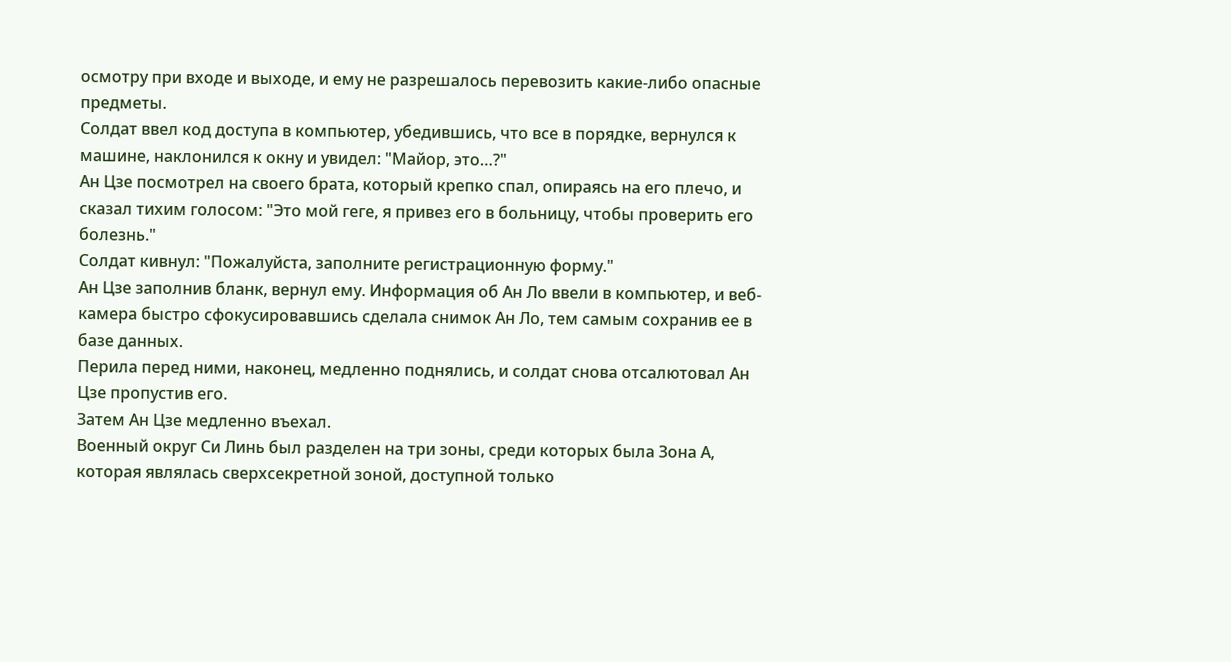осмотру при входе и выходе, и ему не разрешалось перевозить какие-либо опасные предметы.
Солдат ввел код доступа в компьютер, убедившись, что все в порядке, вернулся к машине, наклонился к окну и увидел: "Майор, это…?"
Ан Цзе посмотрел на своего брата, который крепко спал, опираясь на его плечо, и сказал тихим голосом: "Это мой геге, я привез его в больницу, чтобы проверить его болезнь."
Солдат кивнул: "Пожалуйста, заполните регистрационную форму."
Ан Цзе заполнив бланк, вернул ему. Информация об Ан Ло ввели в компьютер, и веб-камера быстро сфокусировавшись сделала снимок Ан Ло, тем самым сохранив ее в базе данных.
Перила перед ними, наконец, медленно поднялись, и солдат снова отсалютовал Ан Цзе пропустив его.
Затем Ан Цзе медленно въехал.
Военный округ Си Линь был разделен на три зоны, среди которых была Зона А, которая являлась сверхсекретной зоной, доступной только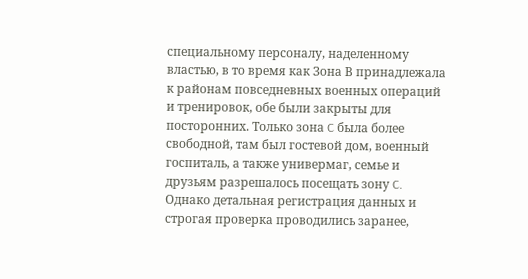специальному персоналу, наделенному властью, в то время как Зона В принадлежала к районам повседневных военных операций и тренировок, обе были закрыты для посторонних. Только зона C была более свободной, там был гостевой дом, военный госпиталь, а также универмаг, семье и друзьям разрешалось посещать зону C. Однако детальная регистрация данных и строгая проверка проводились заранее,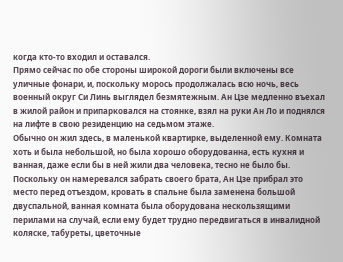когда кто-то входил и оставался.
Прямо сейчас по обе стороны широкой дороги были включены все уличные фонари, и, поскольку морось продолжалась всю ночь, весь военный округ Си Линь выглядел безмятежным. Ан Цзе медленно въехал в жилой район и припарковался на стоянке, взял на руки Ан Ло и поднялся на лифте в свою резиденцию на седьмом этаже.
Обычно он жил здесь, в маленькой квартирке, выделенной ему. Комната хоть и была небольшой, но была хорошо оборудованна, есть кухня и ванная, даже если бы в ней жили два человека, тесно не было бы.
Поскольку он намеревался забрать своего брата, Ан Цзе прибрал это место перед отъездом, кровать в спальне была заменена большой двуспальной, ванная комната была оборудована нескользящими перилами на случай, если ему будет трудно передвигаться в инвалидной коляске, табуреты, цветочные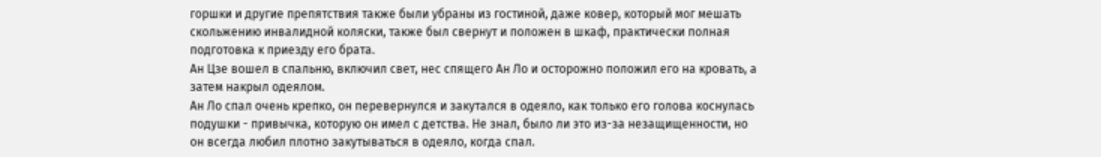горшки и другие препятствия также были убраны из гостиной, даже ковер, который мог мешать скольжению инвалидной коляски, также был свернут и положен в шкаф, практически полная подготовка к приезду его брата.
Ан Цзе вошел в спальню, включил свет, нес спящего Ан Ло и осторожно положил его на кровать, а затем накрыл одеялом.
Ан Ло спал очень крепко, он перевернулся и закутался в одеяло, как только его голова коснулась подушки - привычка, которую он имел с детства. Не знал, было ли это из-за незащищенности, но он всегда любил плотно закутываться в одеяло, когда спал.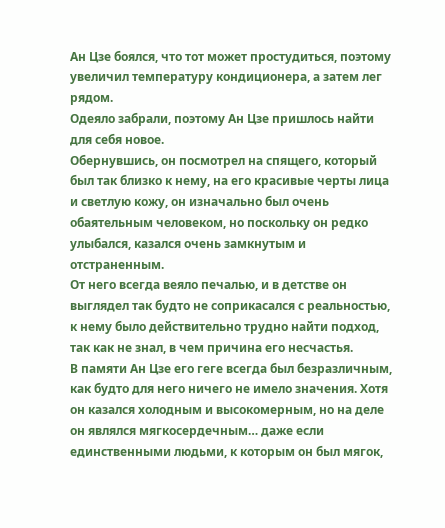Ан Цзе боялся, что тот может простудиться, поэтому увеличил температуру кондиционера, а затем лег рядом.
Одеяло забрали, поэтому Ан Цзе пришлось найти для себя новое.
Обернувшись, он посмотрел на спящего, который был так близко к нему, на его красивые черты лица и светлую кожу, он изначально был очень обаятельным человеком, но поскольку он редко улыбался, казался очень замкнутым и отстраненным.
От него всегда веяло печалью, и в детстве он выглядел так будто не соприкасался с реальностью, к нему было действительно трудно найти подход, так как не знал, в чем причина его несчастья.
В памяти Ан Цзе его геге всегда был безразличным, как будто для него ничего не имело значения. Хотя он казался холодным и высокомерным, но на деле он являлся мягкосердечным… даже если единственными людьми, к которым он был мягок,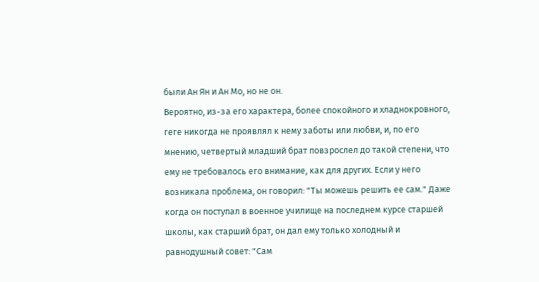были Ан Ян и Ан Мо, но не он.
Вероятно, из-за его характера, более спокойного и хладнокровного, геге никогда не проявлял к нему заботы или любви, и, по его мнению, четвертый младший брат повзрослел до такой степени, что ему не требовалось его внимание, как для других. Если у него возникала проблема, он говорил: "Ты можешь решить ее сам." Даже когда он поступал в военное училище на последнем курсе старшей школы, как старший брат, он дал ему только холодный и равнодушный совет: "Сам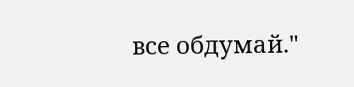все обдумай."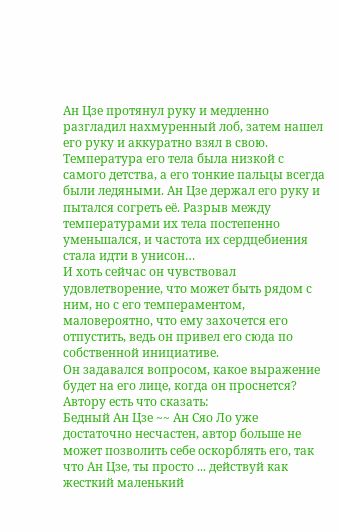Ан Цзе протянул руку и медленно разгладил нахмуренный лоб, затем нашел его руку и аккуратно взял в свою.
Температура его тела была низкой с самого детства, а его тонкие пальцы всегда были ледяными. Ан Цзе держал его руку и пытался согреть её. Разрыв между температурами их тела постепенно уменьшался, и частота их сердцебиения стала идти в унисон…
И хоть сейчас он чувствовал удовлетворение, что может быть рядом с ним, но с его темпераментом, маловероятно, что ему захочется его отпустить, ведь он привел его сюда по собственной инициативе.
Он задавался вопросом, какое выражение будет на его лице, когда он проснется?
Автору есть что сказать:
Бедный Ан Цзе ~~ Ан Сяо Ло уже достаточно несчастен, автор больше не может позволить себе оскорблять его, так что Ан Цзе, ты просто ... действуй как жесткий маленький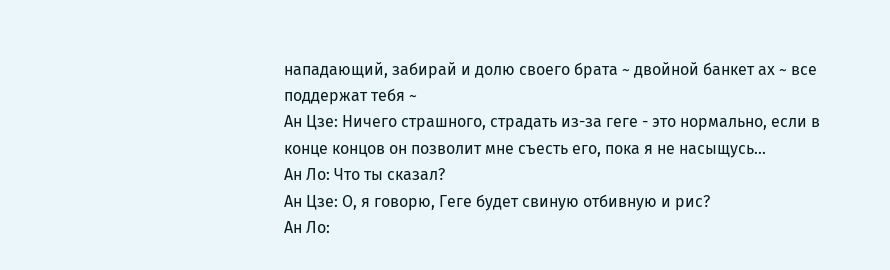нападающий, забирай и долю своего брата ~ двойной банкет ах ~ все поддержат тебя ~
Ан Цзе: Ничего страшного, страдать из-за геге - это нормально, если в конце концов он позволит мне съесть его, пока я не насыщусь...
Ан Ло: Что ты сказал?
Ан Цзе: О, я говорю, Геге будет свиную отбивную и рис?
Ан Ло: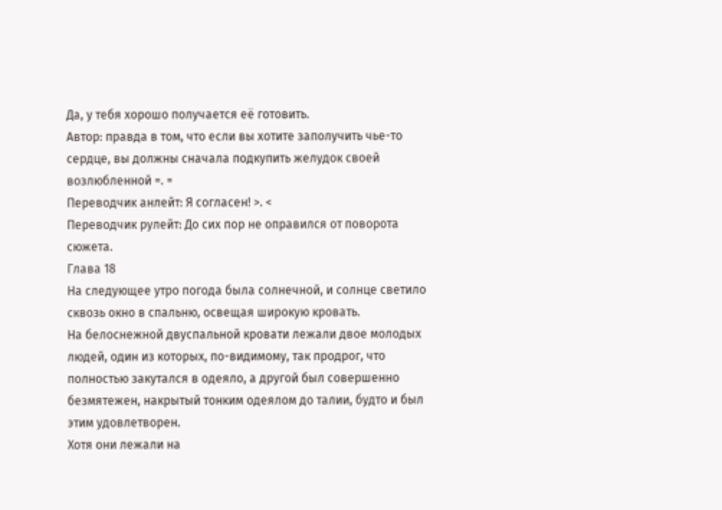Да, у тебя хорошо получается её готовить.
Автор: правда в том, что если вы хотите заполучить чье-то сердце, вы должны сначала подкупить желудок своей возлюбленной =. =
Переводчик анлейт: Я согласен! >. <
Переводчик рулейт: До сих пор не оправился от поворота сюжета.
Глава 18
На следующее утро погода была солнечной, и солнце светило сквозь окно в спальню, освещая широкую кровать.
На белоснежной двуспальной кровати лежали двое молодых людей, один из которых, по-видимому, так продрог, что полностью закутался в одеяло, а другой был совершенно безмятежен, накрытый тонким одеялом до талии, будто и был этим удовлетворен.
Хотя они лежали на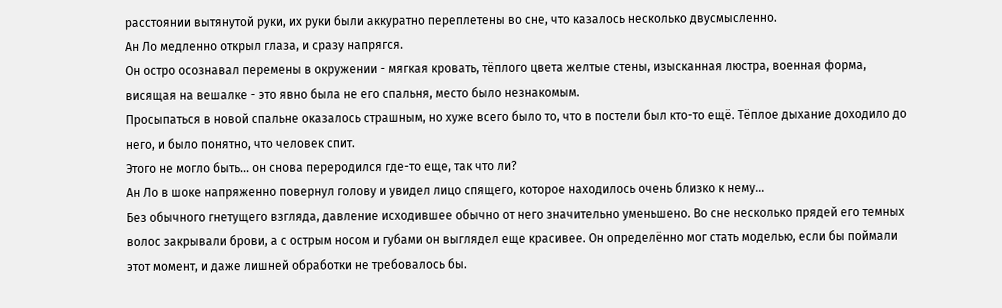расстоянии вытянутой руки, их руки были аккуратно переплетены во сне, что казалось несколько двусмысленно.
Ан Ло медленно открыл глаза, и сразу напрягся.
Он остро осознавал перемены в окружении - мягкая кровать, тёплого цвета желтые стены, изысканная люстра, военная форма, висящая на вешалке - это явно была не его спальня, место было незнакомым.
Просыпаться в новой спальне оказалось страшным, но хуже всего было то, что в постели был кто-то ещё. Тёплое дыхание доходило до него, и было понятно, что человек спит.
Этого не могло быть... он снова переродился где-то еще, так что ли?
Ан Ло в шоке напряженно повернул голову и увидел лицо спящего, которое находилось очень близко к нему...
Без обычного гнетущего взгляда, давление исходившее обычно от него значительно уменьшено. Во сне несколько прядей его темных волос закрывали брови, а с острым носом и губами он выглядел еще красивее. Он определённо мог стать моделью, если бы поймали этот момент, и даже лишней обработки не требовалось бы.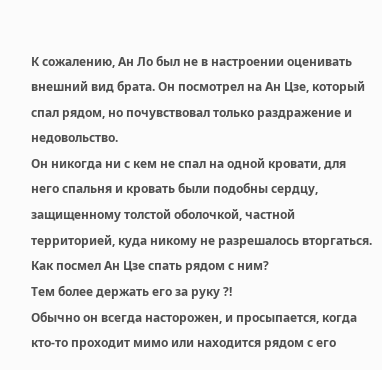К сожалению, Ан Ло был не в настроении оценивать внешний вид брата. Он посмотрел на Ан Цзе, который спал рядом, но почувствовал только раздражение и недовольство.
Он никогда ни с кем не спал на одной кровати, для него спальня и кровать были подобны сердцу, защищенному толстой оболочкой, частной территорией, куда никому не разрешалось вторгаться.
Как посмел Ан Цзе спать рядом с ним?
Тем более держать его за руку ?!
Обычно он всегда насторожен, и просыпается, когда кто-то проходит мимо или находится рядом с его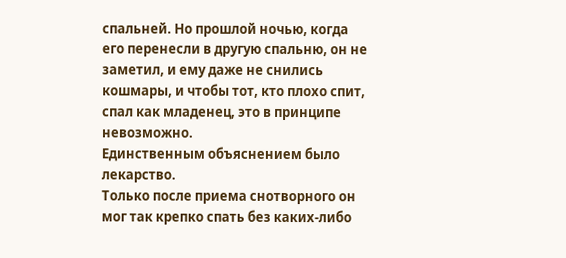спальней. Но прошлой ночью, когда его перенесли в другую спальню, он не заметил, и ему даже не снились кошмары, и чтобы тот, кто плохо спит, спал как младенец, это в принципе невозможно.
Единственным объяснением было лекарство.
Только после приема снотворного он мог так крепко спать без каких-либо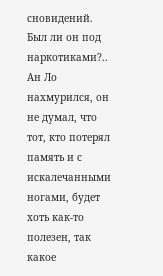сновидений.
Был ли он под наркотиками?..
Ан Ло нахмурился, он не думал, что тот, кто потерял память и с искалечанными ногами, будет хоть как-то полезен, так какое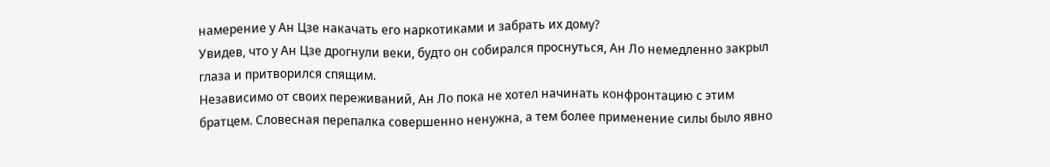намерение у Ан Цзе накачать его наркотиками и забрать их дому?
Увидев, что у Ан Цзе дрогнули веки, будто он собирался проснуться, Ан Ло немедленно закрыл глаза и притворился спящим.
Независимо от своих переживаний, Ан Ло пока не хотел начинать конфронтацию с этим братцем. Словесная перепалка совершенно ненужна, а тем более применение силы было явно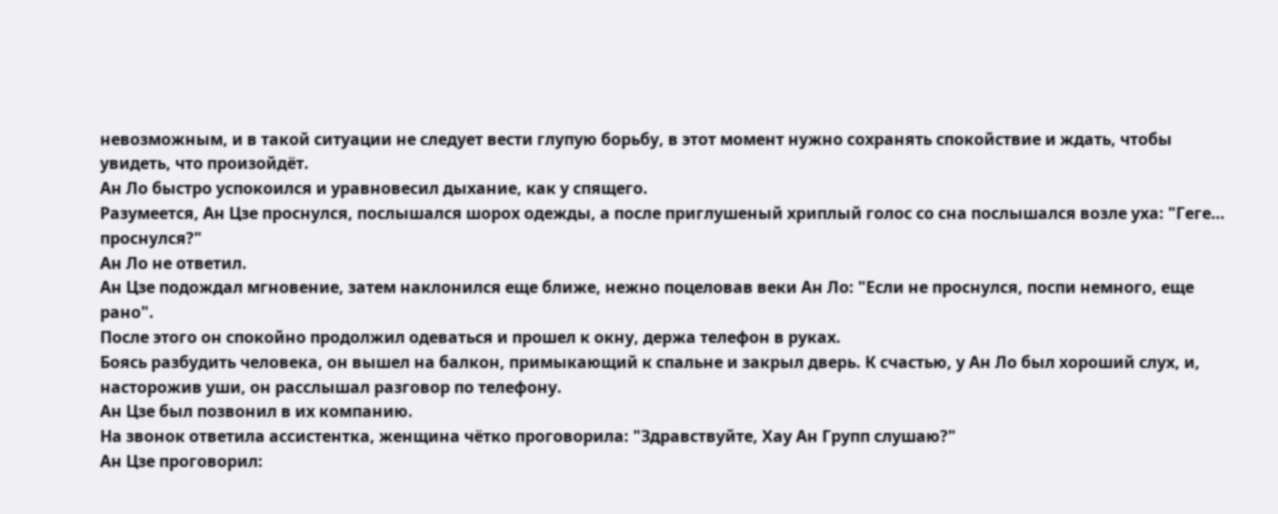невозможным, и в такой ситуации не следует вести глупую борьбу, в этот момент нужно сохранять спокойствие и ждать, чтобы увидеть, что произойдёт.
Ан Ло быстро успокоился и уравновесил дыхание, как у спящего.
Разумеется, Ан Цзе проснулся, послышался шорох одежды, а после приглушеный хриплый голос со сна послышался возле уха: "Геге… проснулся?"
Ан Ло не ответил.
Ан Цзе подождал мгновение, затем наклонился еще ближе, нежно поцеловав веки Ан Ло: "Если не проснулся, поспи немного, еще рано".
После этого он спокойно продолжил одеваться и прошел к окну, держа телефон в руках.
Боясь разбудить человека, он вышел на балкон, примыкающий к спальне и закрыл дверь. К счастью, у Ан Ло был хороший слух, и, насторожив уши, он расслышал разговор по телефону.
Ан Цзе был позвонил в их компанию.
На звонок ответила ассистентка, женщина чётко проговорила: "Здравствуйте, Хау Ан Групп слушаю?"
Ан Цзе проговорил: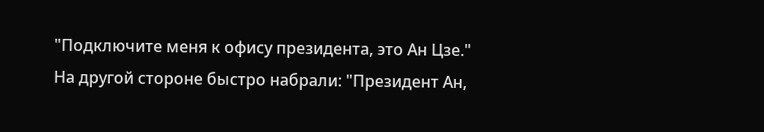"Подключите меня к офису президента, это Ан Цзе."
На другой стороне быстро набрали: "Президент Ан,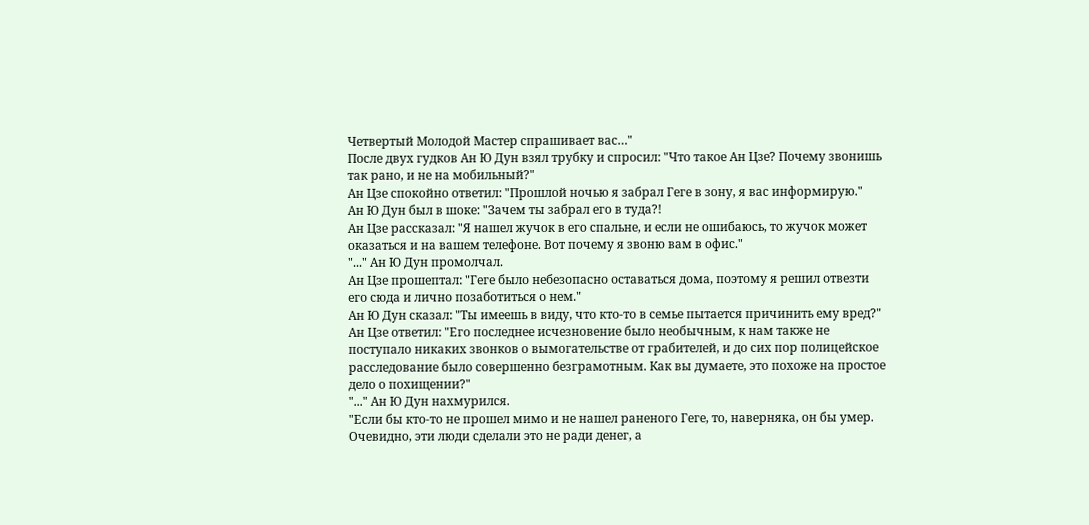Четвертый Молодой Мастер спрашивает вас…"
После двух гудков Ан Ю Дун взял трубку и спросил: "Что такое Ан Цзе? Почему звонишь так рано, и не на мобильный?"
Ан Цзе спокойно ответил: "Прошлой ночью я забрал Геге в зону, я вас информирую."
Ан Ю Дун был в шоке: "Зачем ты забрал его в туда?!
Ан Цзе рассказал: "Я нашел жучок в его спальне, и если не ошибаюсь, то жучок может оказаться и на вашем телефоне. Вот почему я звоню вам в офис."
"..." Ан Ю Дун промолчал.
Ан Цзе прошептал: "Геге было небезопасно оставаться дома, поэтому я решил отвезти его сюда и лично позаботиться о нем."
Ан Ю Дун сказал: "Ты имеешь в виду, что кто-то в семье пытается причинить ему вред?"
Ан Цзе ответил: "Его последнее исчезновение было необычным, к нам также не поступало никаких звонков о вымогательстве от грабителей, и до сих пор полицейское расследование было совершенно безграмотным. Как вы думаете, это похоже на простое дело о похищении?"
"..." Ан Ю Дун нахмурился.
"Если бы кто-то не прошел мимо и не нашел раненого Геге, то, наверняка, он бы умер. Очевидно, эти люди сделали это не ради денег, а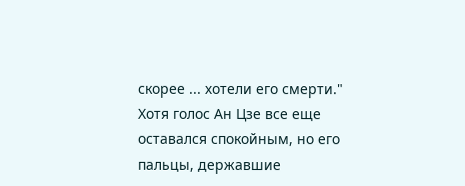скорее ... хотели его смерти."
Хотя голос Ан Цзе все еще оставался спокойным, но его пальцы, державшие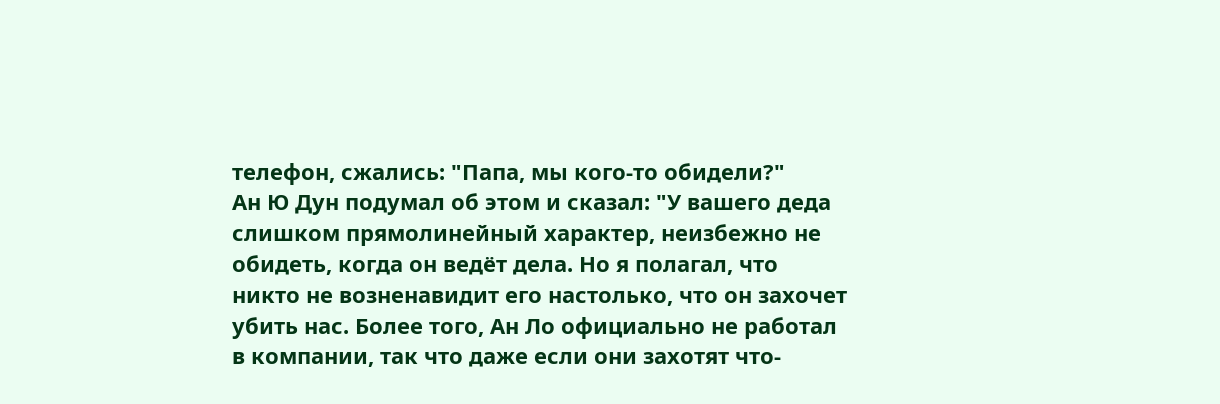телефон, сжались: "Папа, мы кого-то обидели?"
Ан Ю Дун подумал об этом и сказал: "У вашего деда слишком прямолинейный характер, неизбежно не обидеть, когда он ведёт дела. Но я полагал, что никто не возненавидит его настолько, что он захочет убить нас. Более того, Ан Ло официально не работал в компании, так что даже если они захотят что-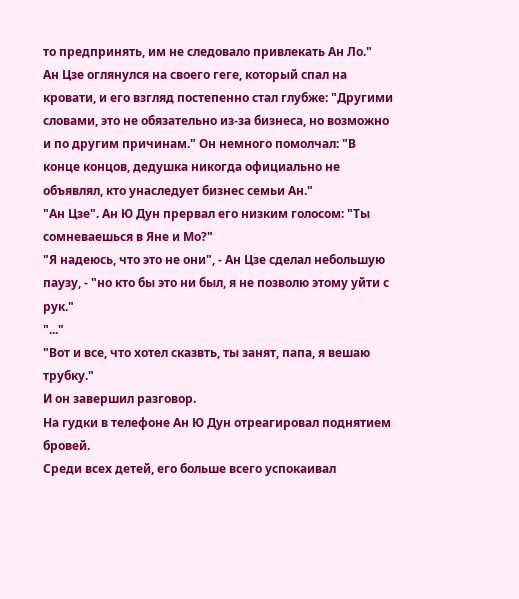то предпринять, им не следовало привлекать Ан Ло."
Ан Цзе оглянулся на своего геге, который спал на кровати, и его взгляд постепенно стал глубже: "Другими словами, это не обязательно из-за бизнеса, но возможно и по другим причинам." Он немного помолчал: "В конце концов, дедушка никогда официально не объявлял, кто унаследует бизнес семьи Ан."
"Ан Цзе". Ан Ю Дун прервал его низким голосом: "Ты сомневаешься в Яне и Мо?"
"Я надеюсь, что это не они", - Ан Цзе сделал небольшую паузу, - "но кто бы это ни был, я не позволю этому уйти с рук."
"..."
"Вот и все, что хотел сказвть, ты занят, папа, я вешаю трубку."
И он завершил разговор.
На гудки в телефоне Ан Ю Дун отреагировал поднятием бровей.
Среди всех детей, его больше всего успокаивал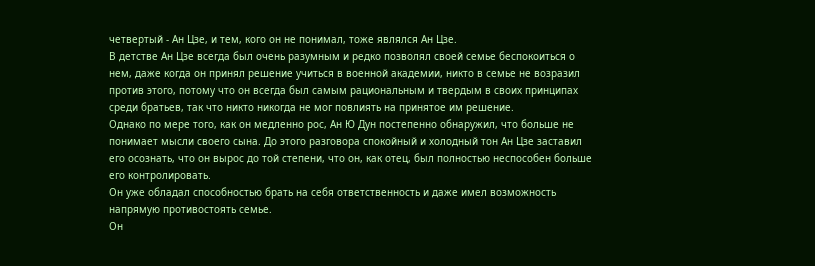четвертый - Ан Цзе, и тем, кого он не понимал, тоже являлся Ан Цзе.
В детстве Ан Цзе всегда был очень разумным и редко позволял своей семье беспокоиться о нем, даже когда он принял решение учиться в военной академии, никто в семье не возразил против этого, потому что он всегда был самым рациональным и твердым в своих принципах среди братьев, так что никто никогда не мог повлиять на принятое им решение.
Однако по мере того, как он медленно рос, Ан Ю Дун постепенно обнаружил, что больше не понимает мысли своего сына. До этого разговора спокойный и холодный тон Ан Цзе заставил его осознать, что он вырос до той степени, что он, как отец, был полностью неспособен больше его контролировать.
Он уже обладал способностью брать на себя ответственность и даже имел возможность напрямую противостоять семье.
Он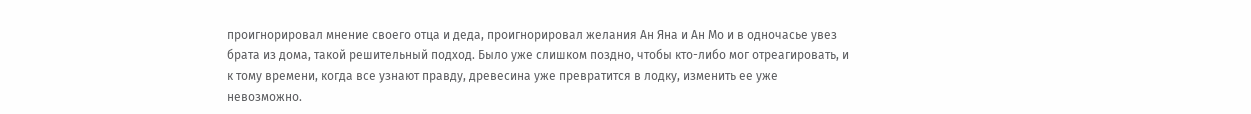проигнорировал мнение своего отца и деда, проигнорировал желания Ан Яна и Ан Мо и в одночасье увез брата из дома, такой решительный подход. Было уже слишком поздно, чтобы кто-либо мог отреагировать, и к тому времени, когда все узнают правду, древесина уже превратится в лодку, изменить ее уже невозможно.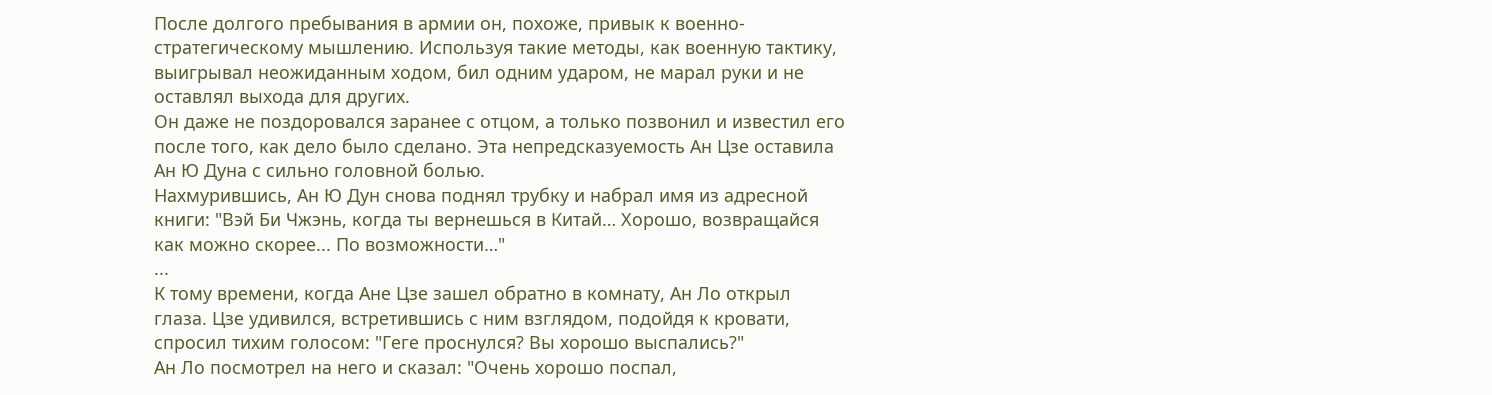После долгого пребывания в армии он, похоже, привык к военно-стратегическому мышлению. Используя такие методы, как военную тактику, выигрывал неожиданным ходом, бил одним ударом, не марал руки и не оставлял выхода для других.
Он даже не поздоровался заранее с отцом, а только позвонил и известил его после того, как дело было сделано. Эта непредсказуемость Ан Цзе оставила Ан Ю Дуна с сильно головной болью.
Нахмурившись, Ан Ю Дун снова поднял трубку и набрал имя из адресной книги: "Вэй Би Чжэнь, когда ты вернешься в Китай… Хорошо, возвращайся как можно скорее... По возможности…"
...
К тому времени, когда Ане Цзе зашел обратно в комнату, Ан Ло открыл глаза. Цзе удивился, встретившись с ним взглядом, подойдя к кровати, спросил тихим голосом: "Геге проснулся? Вы хорошо выспались?"
Ан Ло посмотрел на него и сказал: "Очень хорошо поспал,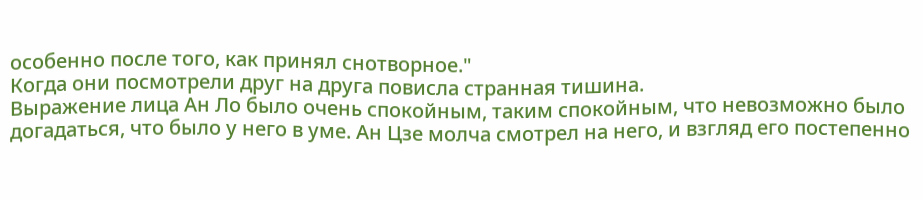особенно после того, как принял снотворное."
Когда они посмотрели друг на друга повисла странная тишина.
Выражение лица Ан Ло было очень спокойным, таким спокойным, что невозможно было догадаться, что было у него в уме. Ан Цзе молча смотрел на него, и взгляд его постепенно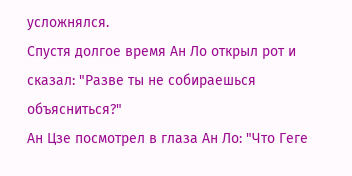усложнялся.
Спустя долгое время Ан Ло открыл рот и сказал: "Разве ты не собираешься объясниться?"
Ан Цзе посмотрел в глаза Ан Ло: "Что Геге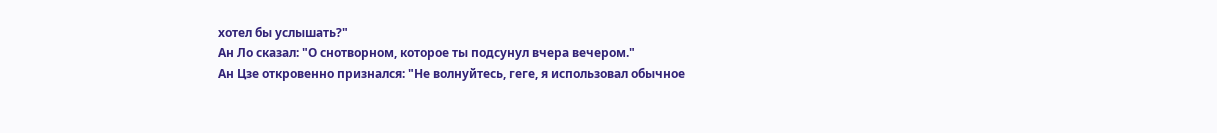хотел бы услышать?"
Ан Ло сказал: "О снотворном, которое ты подсунул вчера вечером."
Ан Цзе откровенно признался: "Не волнуйтесь, геге, я использовал обычное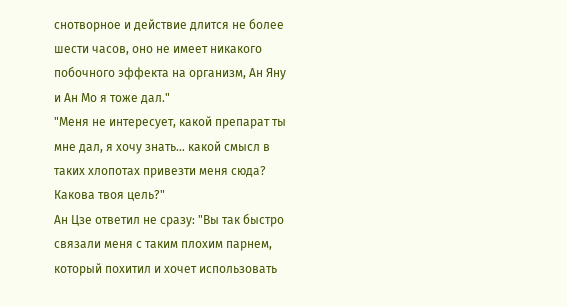снотворное и действие длится не более шести часов, оно не имеет никакого побочного эффекта на организм, Ан Яну и Ан Мо я тоже дал."
"Меня не интересует, какой препарат ты мне дал, я хочу знать… какой смысл в таких хлопотах привезти меня сюда? Какова твоя цель?"
Ан Цзе ответил не сразу: "Вы так быстро связали меня с таким плохим парнем, который похитил и хочет использовать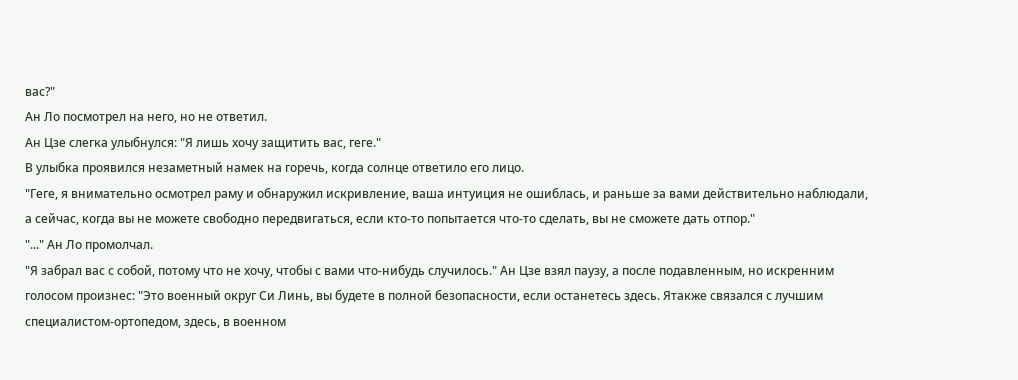вас?"
Ан Ло посмотрел на него, но не ответил.
Ан Цзе слегка улыбнулся: "Я лишь хочу защитить вас, геге."
В улыбка проявился незаметный намек на горечь, когда солнце ответило его лицо.
"Геге, я внимательно осмотрел раму и обнаружил искривление, ваша интуиция не ошиблась, и раньше за вами действительно наблюдали, а сейчас, когда вы не можете свободно передвигаться, если кто-то попытается что-то сделать, вы не сможете дать отпор."
"..." Ан Ло промолчал.
"Я забрал вас с собой, потому что не хочу, чтобы с вами что-нибудь случилось." Ан Цзе взял паузу, а после подавленным, но искренним голосом произнес: "Это военный округ Си Линь, вы будете в полной безопасности, если останетесь здесь. Ятакже связался с лучшим специалистом-ортопедом, здесь, в военном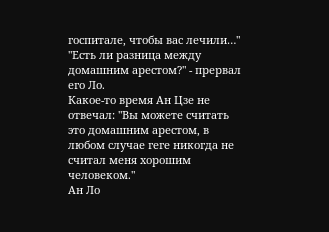госпитале, чтобы вас лечили…"
"Есть ли разница между домашним арестом?" - прервал его Ло.
Какое-то время Ан Цзе не отвечал: "Вы можете считать это домашним арестом, в любом случае геге никогда не считал меня хорошим человеком."
Ан Ло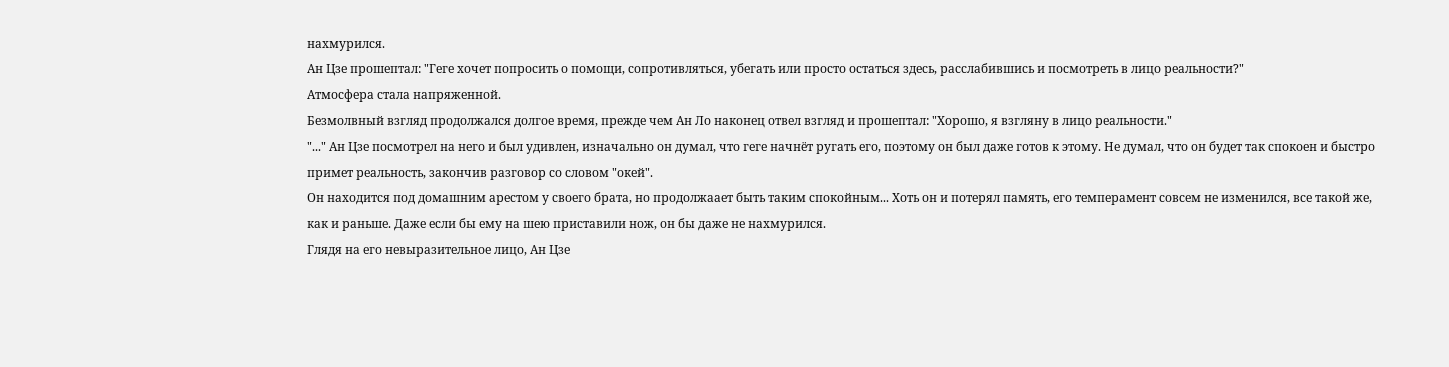нахмурился.
Ан Цзе прошептал: "Геге хочет попросить о помощи, сопротивляться, убегать или просто остаться здесь, расслабившись и посмотреть в лицо реальности?"
Атмосфера стала напряженной.
Безмолвный взгляд продолжался долгое время, прежде чем Ан Ло наконец отвел взгляд и прошептал: "Хорошо, я взгляну в лицо реальности."
"..." Ан Цзе посмотрел на него и был удивлен, изначально он думал, что геге начнёт ругать его, поэтому он был даже готов к этому. Не думал, что он будет так спокоен и быстро примет реальность, закончив разговор со словом "окей".
Он находится под домашним арестом у своего брата, но продолжаает быть таким спокойным... Хоть он и потерял память, его темперамент совсем не изменился, все такой же, как и раньше. Даже если бы ему на шею приставили нож, он бы даже не нахмурился.
Глядя на его невыразительное лицо, Ан Цзе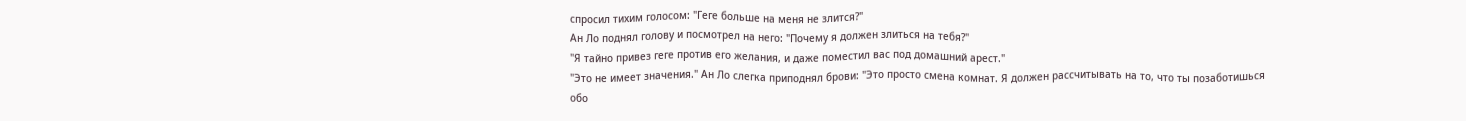спросил тихим голосом: "Геге больше на меня не злится?"
Ан Ло поднял голову и посмотрел на него: "Почему я должен злиться на тебя?"
"Я тайно привез геге против его желания, и даже поместил вас под домашний арест."
"Это не имеет значения." Ан Ло слегка приподнял брови: "Это просто смена комнат. Я должен рассчитывать на то, что ты позаботишься обо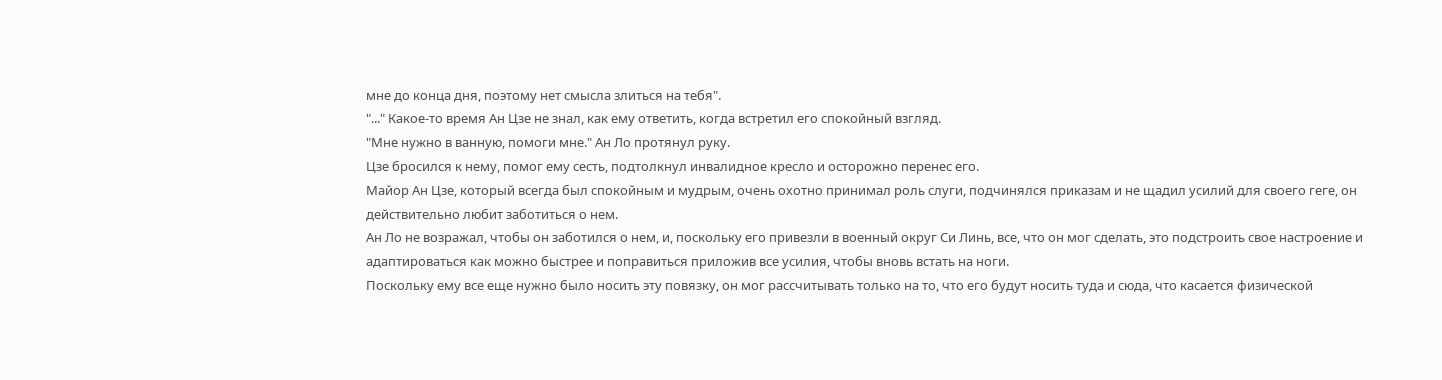мне до конца дня, поэтому нет смысла злиться на тебя".
"..." Какое-то время Ан Цзе не знал, как ему ответить, когда встретил его спокойный взгляд.
"Мне нужно в ванную, помоги мне." Ан Ло протянул руку.
Цзе бросился к нему, помог ему сесть, подтолкнул инвалидное кресло и осторожно перенес его.
Майор Ан Цзе, который всегда был спокойным и мудрым, очень охотно принимал роль слуги, подчинялся приказам и не щадил усилий для своего геге, он действительно любит заботиться о нем.
Ан Ло не возражал, чтобы он заботился о нем, и, поскольку его привезли в военный округ Си Линь, все, что он мог сделать, это подстроить свое настроение и адаптироваться как можно быстрее и поправиться приложив все усилия, чтобы вновь встать на ноги.
Поскольку ему все еще нужно было носить эту повязку, он мог рассчитывать только на то, что его будут носить туда и сюда, что касается физической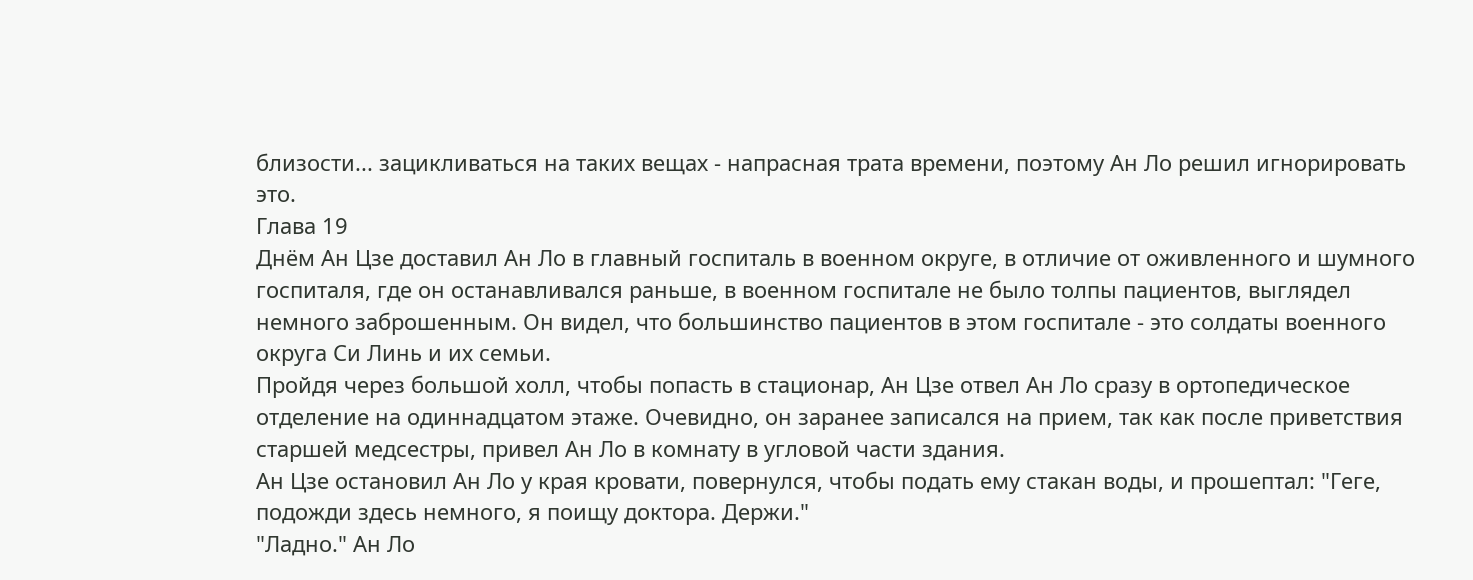близости... зацикливаться на таких вещах - напрасная трата времени, поэтому Ан Ло решил игнорировать это.
Глава 19
Днём Ан Цзе доставил Ан Ло в главный госпиталь в военном округе, в отличие от оживленного и шумного госпиталя, где он останавливался раньше, в военном госпитале не было толпы пациентов, выглядел немного заброшенным. Он видел, что большинство пациентов в этом госпитале - это солдаты военного округа Си Линь и их семьи.
Пройдя через большой холл, чтобы попасть в стационар, Ан Цзе отвел Ан Ло сразу в ортопедическое отделение на одиннадцатом этаже. Очевидно, он заранее записался на прием, так как после приветствия старшей медсестры, привел Ан Ло в комнату в угловой части здания.
Ан Цзе остановил Ан Ло у края кровати, повернулся, чтобы подать ему стакан воды, и прошептал: "Геге, подожди здесь немного, я поищу доктора. Держи."
"Ладно." Ан Ло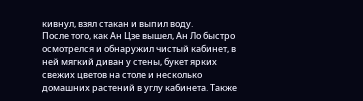кивнул, взял стакан и выпил воду.
После того, как Ан Цзе вышел, Ан Ло быстро осмотрелся и обнаружил чистый кабинет, в ней мягкий диван у стены, букет ярких свежих цветов на столе и несколько домашних растений в углу кабинета. Также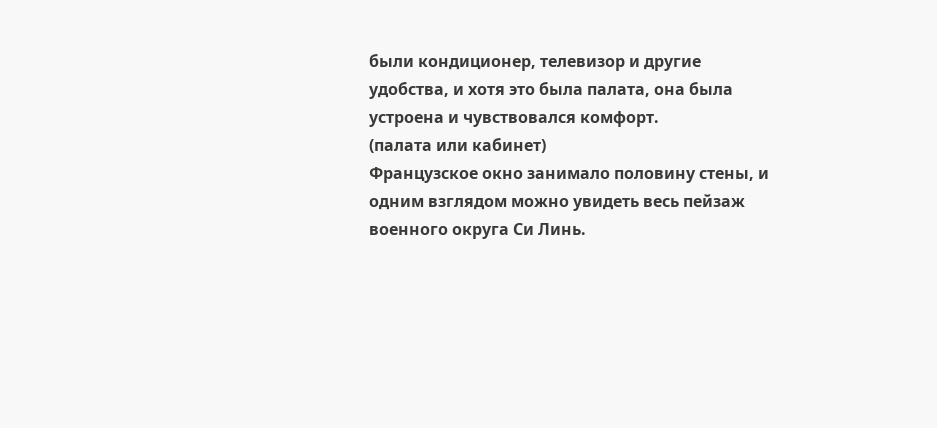были кондиционер, телевизор и другие удобства, и хотя это была палата, она была устроена и чувствовался комфорт.
(палата или кабинет)
Французское окно занимало половину стены, и одним взглядом можно увидеть весь пейзаж военного округа Си Линь.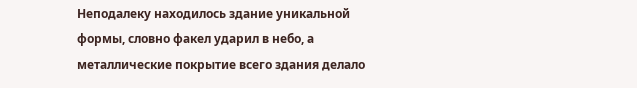Неподалеку находилось здание уникальной формы, словно факел ударил в небо, а металлические покрытие всего здания делало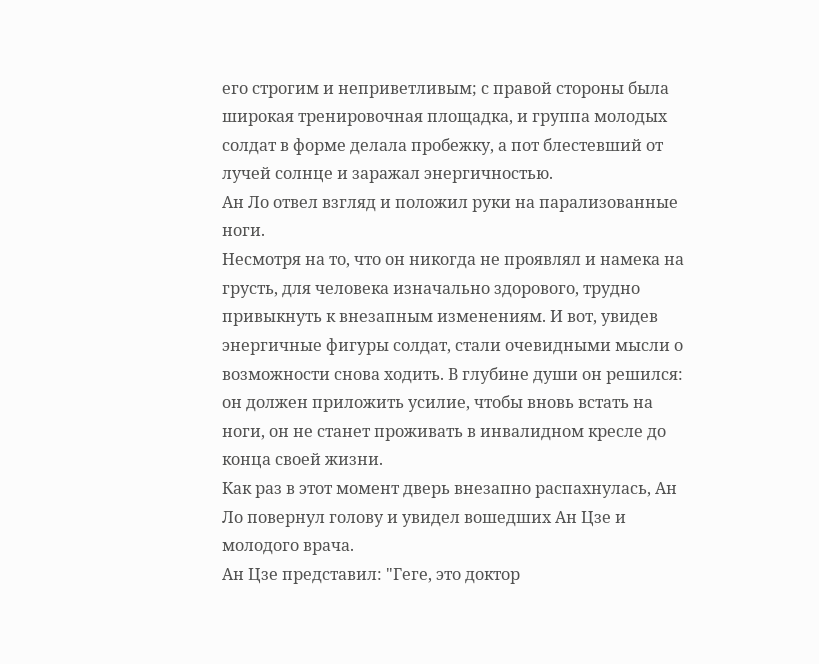его строгим и неприветливым; с правой стороны была широкая тренировочная площадка, и группа молодых солдат в форме делала пробежку, а пот блестевший от лучей солнце и заражал энергичностью.
Ан Ло отвел взгляд и положил руки на парализованные ноги.
Несмотря на то, что он никогда не проявлял и намека на грусть, для человека изначально здорового, трудно привыкнуть к внезапным изменениям. И вот, увидев энергичные фигуры солдат, стали очевидными мысли о возможности снова ходить. В глубине души он решился: он должен приложить усилие, чтобы вновь встать на ноги, он не станет проживать в инвалидном кресле до конца своей жизни.
Как раз в этот момент дверь внезапно распахнулась, Ан Ло повернул голову и увидел вошедших Ан Цзе и молодого врача.
Ан Цзе представил: "Геге, это доктор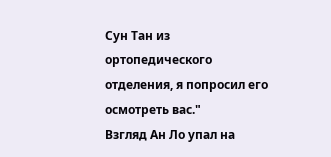Сун Тан из ортопедического отделения, я попросил его осмотреть вас."
Взгляд Ан Ло упал на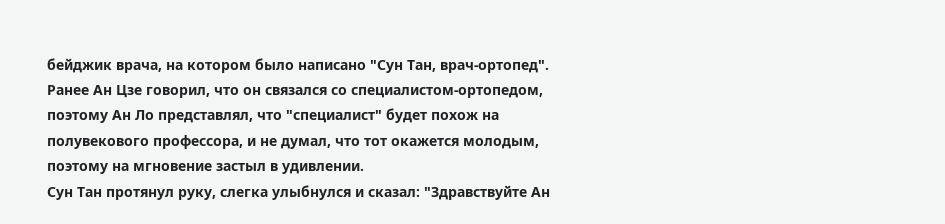бейджик врача, на котором было написано "Сун Тан, врач-ортопед". Ранее Ан Цзе говорил, что он связался со специалистом-ортопедом, поэтому Ан Ло представлял, что "специалист" будет похож на полувекового профессора, и не думал, что тот окажется молодым, поэтому на мгновение застыл в удивлении.
Сун Тан протянул руку, слегка улыбнулся и сказал: "Здравствуйте Ан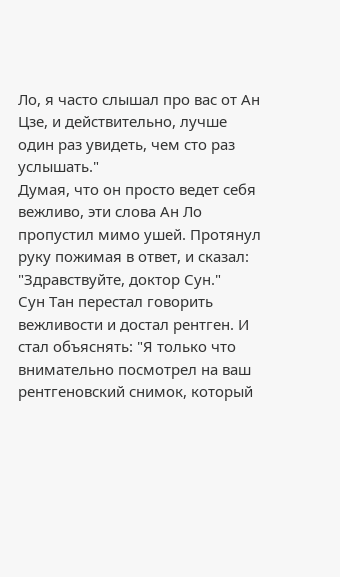Ло, я часто слышал про вас от Ан Цзе, и действительно, лучше один раз увидеть, чем сто раз услышать."
Думая, что он просто ведет себя вежливо, эти слова Ан Ло пропустил мимо ушей. Протянул руку пожимая в ответ, и сказал: "Здравствуйте, доктор Сун."
Сун Тан перестал говорить вежливости и достал рентген. И стал объяснять: "Я только что внимательно посмотрел на ваш рентгеновский снимок, который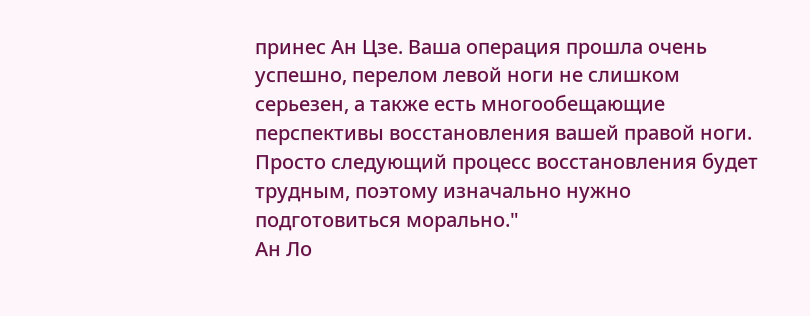принес Ан Цзе. Ваша операция прошла очень успешно, перелом левой ноги не слишком серьезен, а также есть многообещающие перспективы восстановления вашей правой ноги. Просто следующий процесс восстановления будет трудным, поэтому изначально нужно подготовиться морально."
Ан Ло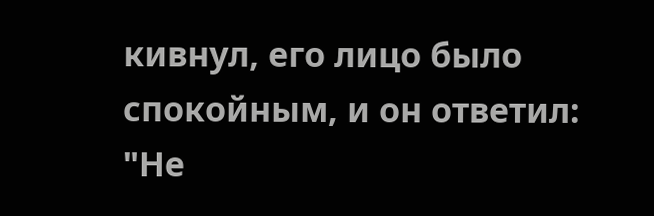кивнул, его лицо было спокойным, и он ответил: "Не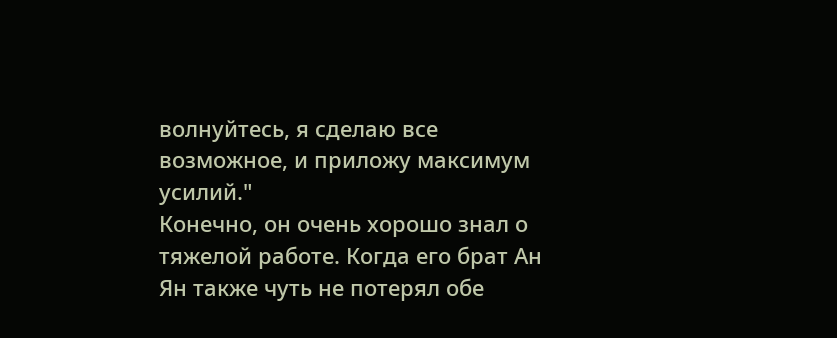волнуйтесь, я сделаю все возможное, и приложу максимум усилий."
Конечно, он очень хорошо знал о тяжелой работе. Когда его брат Ан Ян также чуть не потерял обе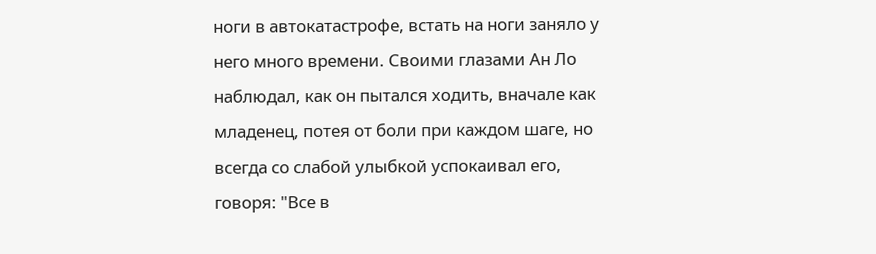ноги в автокатастрофе, встать на ноги заняло у него много времени. Своими глазами Ан Ло наблюдал, как он пытался ходить, вначале как младенец, потея от боли при каждом шаге, но всегда со слабой улыбкой успокаивал его, говоря: "Все в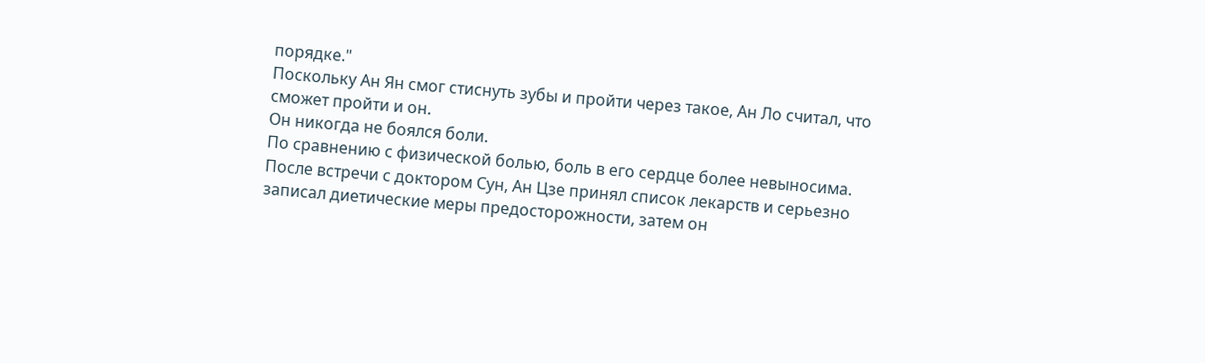порядке."
Поскольку Ан Ян смог стиснуть зубы и пройти через такое, Ан Ло считал, что сможет пройти и он.
Он никогда не боялся боли.
По сравнению с физической болью, боль в его сердце более невыносима.
После встречи с доктором Сун, Ан Цзе принял список лекарств и серьезно записал диетические меры предосторожности, затем он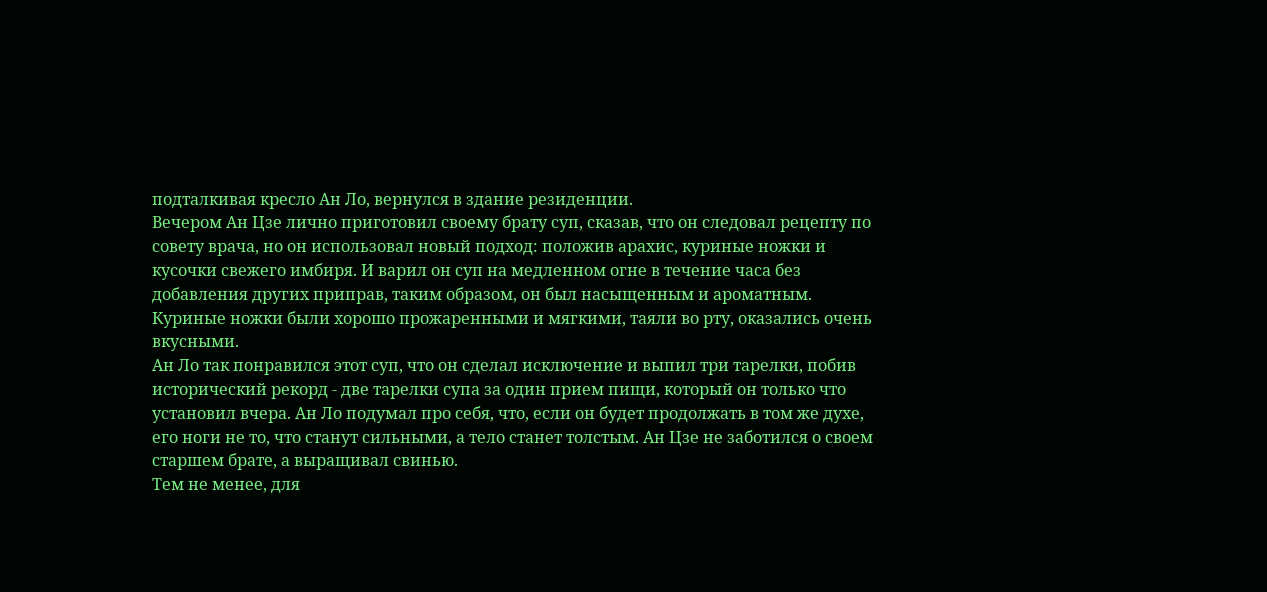подталкивая кресло Ан Ло, вернулся в здание резиденции.
Вечером Ан Цзе лично приготовил своему брату суп, сказав, что он следовал рецепту по совету врача, но он использовал новый подход: положив арахис, куриные ножки и кусочки свежего имбиря. И варил он суп на медленном огне в течение часа без добавления других приправ, таким образом, он был насыщенным и ароматным. Куриные ножки были хорошо прожаренными и мягкими, таяли во рту, оказались очень вкусными.
Ан Ло так понравился этот суп, что он сделал исключение и выпил три тарелки, побив исторический рекорд - две тарелки супа за один прием пищи, который он только что установил вчера. Ан Ло подумал про себя, что, если он будет продолжать в том же духе, его ноги не то, что станут сильными, а тело станет толстым. Ан Цзе не заботился о своем старшем брате, а выращивал свинью.
Тем не менее, для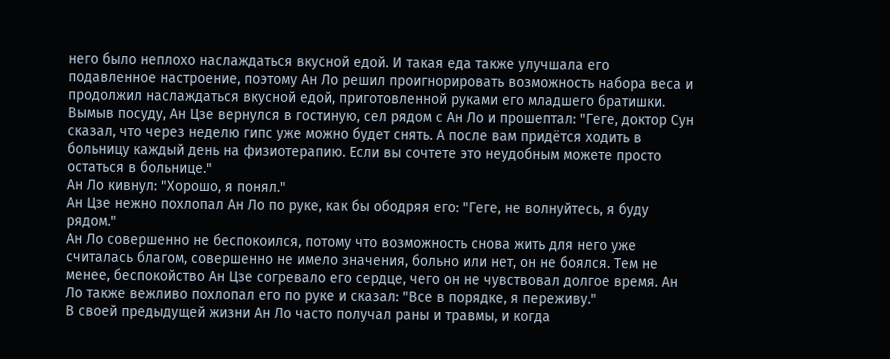него было неплохо наслаждаться вкусной едой. И такая еда также улучшала его подавленное настроение, поэтому Ан Ло решил проигнорировать возможность набора веса и продолжил наслаждаться вкусной едой, приготовленной руками его младшего братишки.
Вымыв посуду, Ан Цзе вернулся в гостиную, сел рядом с Ан Ло и прошептал: "Геге, доктор Сун сказал, что через неделю гипс уже можно будет снять. А после вам придётся ходить в больницу каждый день на физиотерапию. Если вы сочтете это неудобным можете просто остаться в больнице."
Ан Ло кивнул: "Хорошо, я понял."
Ан Цзе нежно похлопал Ан Ло по руке, как бы ободряя его: "Геге, не волнуйтесь, я буду рядом."
Ан Ло совершенно не беспокоился, потому что возможность снова жить для него уже считалась благом, совершенно не имело значения, больно или нет, он не боялся. Тем не менее, беспокойство Ан Цзе согревало его сердце, чего он не чувствовал долгое время. Ан Ло также вежливо похлопал его по руке и сказал: "Все в порядке, я переживу."
В своей предыдущей жизни Ан Ло часто получал раны и травмы, и когда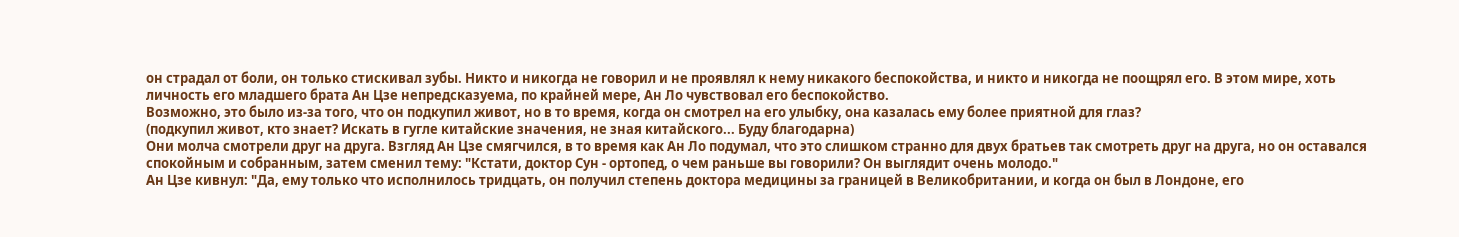он страдал от боли, он только стискивал зубы. Никто и никогда не говорил и не проявлял к нему никакого беспокойства, и никто и никогда не поощрял его. В этом мире, хоть личность его младшего брата Ан Цзе непредсказуема, по крайней мере, Ан Ло чувствовал его беспокойство.
Возможно, это было из-за того, что он подкупил живот, но в то время, когда он смотрел на его улыбку, она казалась ему более приятной для глаз?
(подкупил живот, кто знает? Искать в гугле китайские значения, не зная китайского... Буду благодарна)
Они молча смотрели друг на друга. Взгляд Ан Цзе смягчился, в то время как Ан Ло подумал, что это слишком странно для двух братьев так смотреть друг на друга, но он оставался спокойным и собранным, затем сменил тему: "Кстати, доктор Сун - ортопед, о чем раньше вы говорили? Он выглядит очень молодо."
Ан Цзе кивнул: "Да, ему только что исполнилось тридцать, он получил степень доктора медицины за границей в Великобритании, и когда он был в Лондоне, его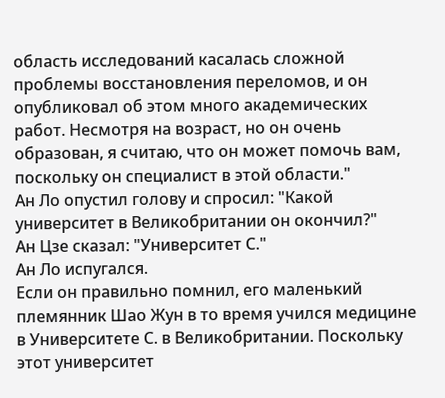область исследований касалась сложной проблемы восстановления переломов, и он опубликовал об этом много академических работ. Несмотря на возраст, но он очень образован, я считаю, что он может помочь вам, поскольку он специалист в этой области."
Ан Ло опустил голову и спросил: "Какой университет в Великобритании он окончил?"
Ан Цзе сказал: "Университет С."
Ан Ло испугался.
Если он правильно помнил, его маленький племянник Шао Жун в то время учился медицине в Университете С. в Великобритании. Поскольку этот университет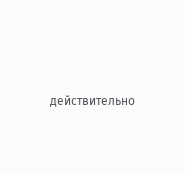действительно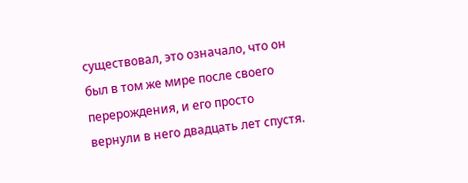существовал, это означало, что он был в том же мире после своего перерождения, и его просто вернули в него двадцать лет спустя.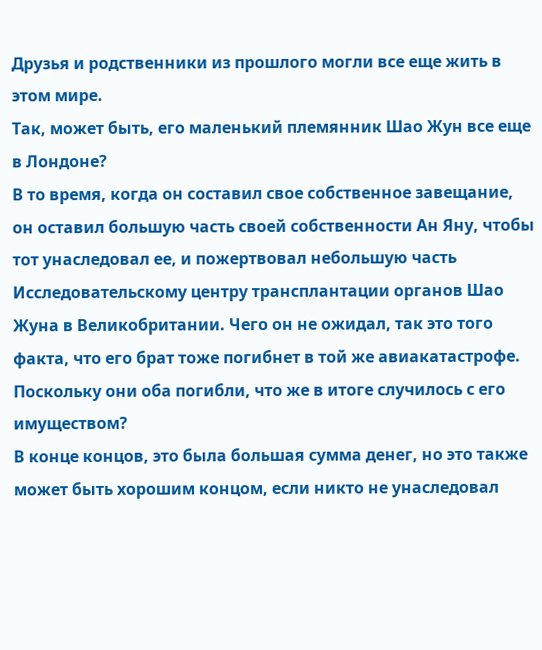Друзья и родственники из прошлого могли все еще жить в этом мире.
Так, может быть, его маленький племянник Шао Жун все еще в Лондоне?
В то время, когда он составил свое собственное завещание, он оставил большую часть своей собственности Ан Яну, чтобы тот унаследовал ее, и пожертвовал небольшую часть Исследовательскому центру трансплантации органов Шао Жуна в Великобритании. Чего он не ожидал, так это того факта, что его брат тоже погибнет в той же авиакатастрофе. Поскольку они оба погибли, что же в итоге случилось с его имуществом?
В конце концов, это была большая сумма денег, но это также может быть хорошим концом, если никто не унаследовал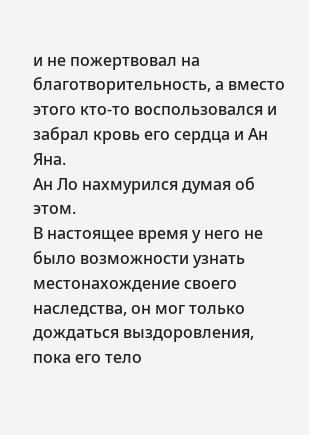и не пожертвовал на благотворительность, а вместо этого кто-то воспользовался и забрал кровь его сердца и Ан Яна.
Ан Ло нахмурился думая об этом.
В настоящее время у него не было возможности узнать местонахождение своего наследства, он мог только дождаться выздоровления, пока его тело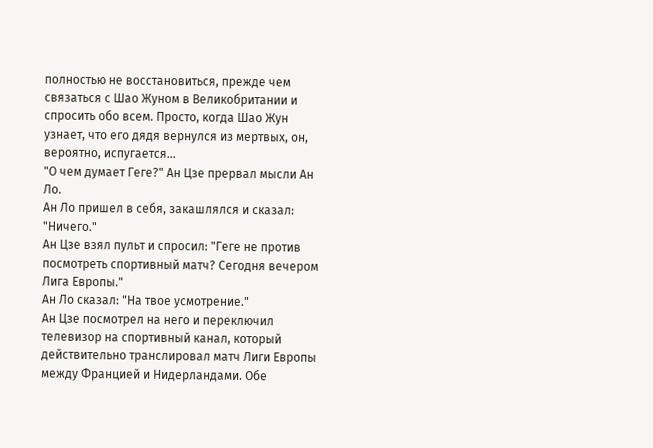полностью не восстановиться, прежде чем связаться с Шао Жуном в Великобритании и спросить обо всем. Просто, когда Шао Жун узнает, что его дядя вернулся из мертвых, он, вероятно, испугается...
"О чем думает Геге?" Ан Цзе прервал мысли Ан Ло.
Ан Ло пришел в себя, закашлялся и сказал: "Ничего."
Ан Цзе взял пульт и спросил: "Геге не против посмотреть спортивный матч? Сегодня вечером Лига Европы."
Ан Ло сказал: "На твое усмотрение."
Ан Цзе посмотрел на него и переключил телевизор на спортивный канал, который действительно транслировал матч Лиги Европы между Францией и Нидерландами. Обе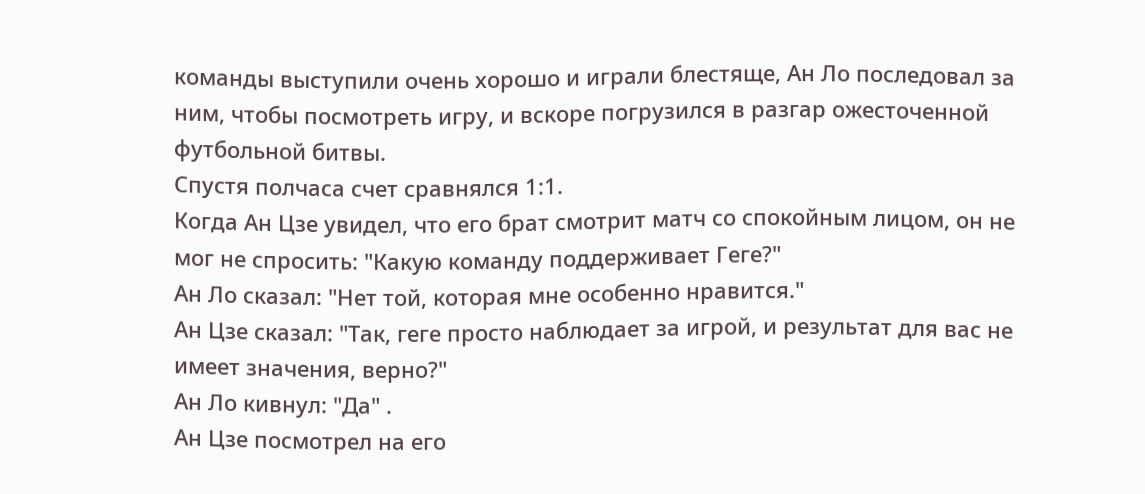команды выступили очень хорошо и играли блестяще, Ан Ло последовал за ним, чтобы посмотреть игру, и вскоре погрузился в разгар ожесточенной футбольной битвы.
Спустя полчаса счет сравнялся 1:1.
Когда Ан Цзе увидел, что его брат смотрит матч со спокойным лицом, он не мог не спросить: "Какую команду поддерживает Геге?"
Ан Ло сказал: "Нет той, которая мне особенно нравится."
Ан Цзе сказал: "Так, геге просто наблюдает за игрой, и результат для вас не имеет значения, верно?"
Ан Ло кивнул: "Да" .
Ан Цзе посмотрел на его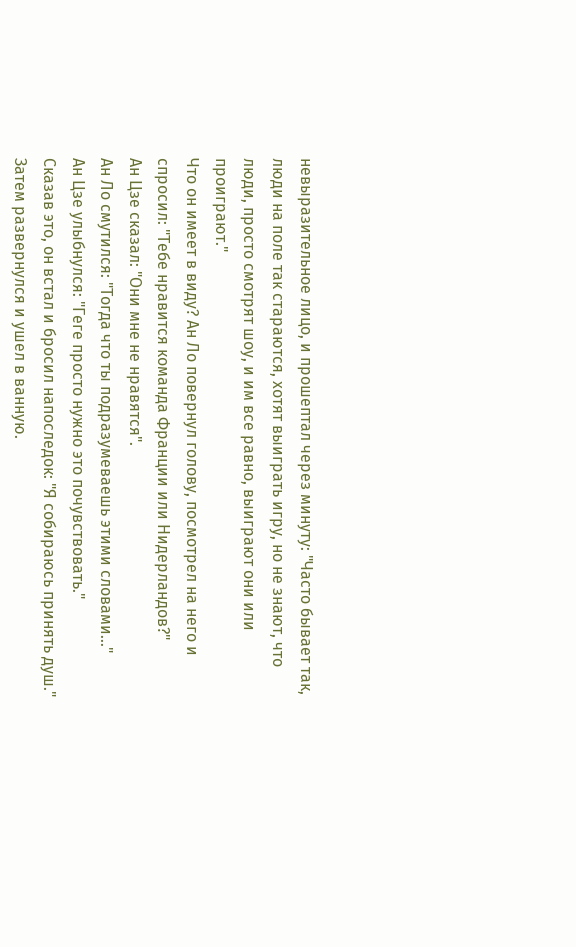невыразительное лицо, и прошептал через минуту: "Часто бывает так, люди на поле так стараются, хотят выиграть игру, но не знают, что люди, просто смотрят шоу, и им все равно, выиграют они или проиграют."
Что он имеет в виду? Ан Ло повернул голову, посмотрел на него и спросил: "Тебе нравится команда Франции или Нидерландов?"
Ан Цзе сказал: "Они мне не нравятся".
Ан Ло смутился: "Тогда что ты подразумеваешь этими словами..."
Ан Цзе улыбнулся: "Геге просто нужно это почувствовать."
Сказав это, он встал и бросил напоследок: "Я собираюсь принять душ." Затем развернулся и ушел в ванную.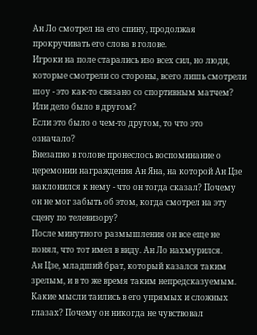Ан Ло смотрел на его спину, продолжая прокручивать его слова в голове.
Игроки на поле старались изо всех сил, но люди, которые смотрели со стороны, всего лишь смотрели шоу - это как-то связано со спортивным матчем? Или дело было в другом?
Если это было о чем-то другом, то что это означало?
Внезапно в голове пронеслось воспоминание о церемонии награждения Ан Яна, на которой Ан Цзе наклонился к нему - что он тогда сказал? Почему он не мог забыть об этом, когда смотрел на эту сцену по телевизору?
После минутного размышления он все еще не понял, что тот имел в виду. Ан Ло нахмурился.
Ан Цзе, младший брат, который казался таким зрелым, и в то же время таким непредсказуемым. Какие мысли таились в его упрямых и сложных глазах? Почему он никогда не чувствовал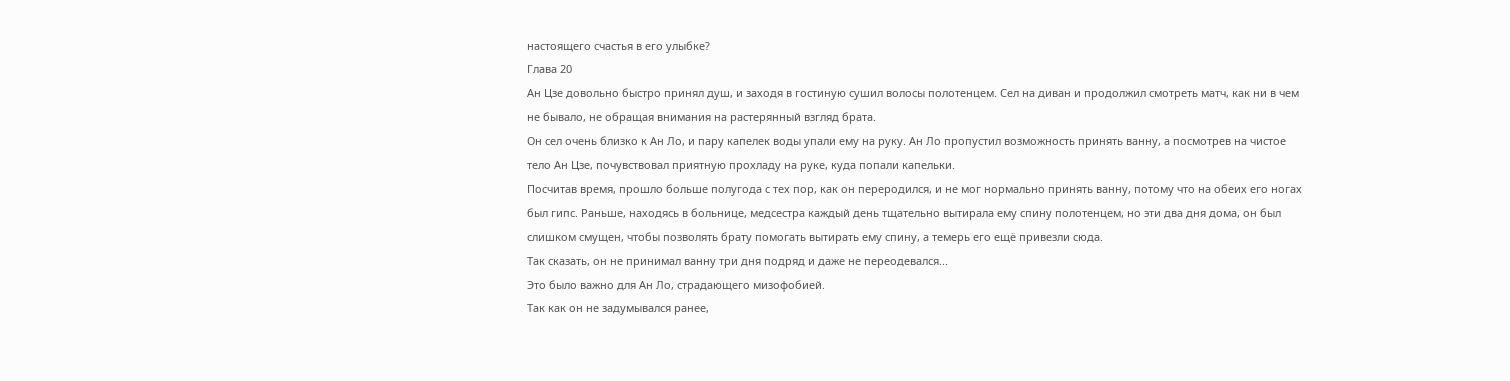настоящего счастья в его улыбке?
Глава 20
Ан Цзе довольно быстро принял душ, и заходя в гостиную сушил волосы полотенцем. Сел на диван и продолжил смотреть матч, как ни в чем не бывало, не обращая внимания на растерянный взгляд брата.
Он сел очень близко к Ан Ло, и пару капелек воды упали ему на руку. Ан Ло пропустил возможность принять ванну, а посмотрев на чистое тело Ан Цзе, почувствовал приятную прохладу на руке, куда попали капельки.
Посчитав время, прошло больше полугода с тех пор, как он переродился, и не мог нормально принять ванну, потому что на обеих его ногах был гипс. Раньше, находясь в больнице, медсестра каждый день тщательно вытирала ему спину полотенцем, но эти два дня дома, он был слишком смущен, чтобы позволять брату помогать вытирать ему спину, а темерь его ещё привезли сюда.
Так сказать, он не принимал ванну три дня подряд и даже не переодевался...
Это было важно для Ан Ло, страдающего мизофобией.
Так как он не задумывался ранее,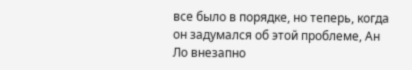все было в порядке, но теперь, когда он задумался об этой проблеме, Ан Ло внезапно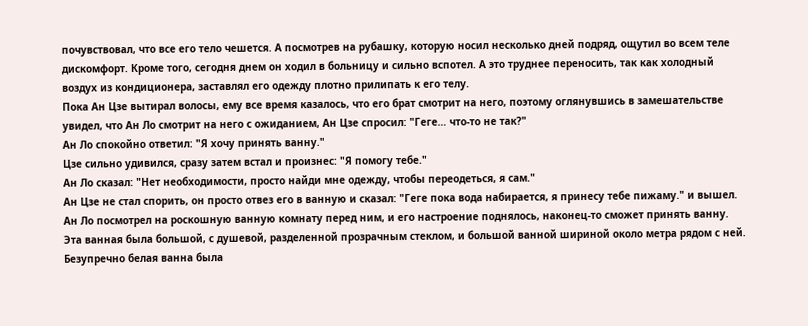почувствовал, что все его тело чешется. А посмотрев на рубашку, которую носил несколько дней подряд, ощутил во всем теле дискомфорт. Кроме того, сегодня днем он ходил в больницу и сильно вспотел. А это труднее переносить, так как холодный воздух из кондиционера, заставлял его одежду плотно прилипать к его телу.
Пока Ан Цзе вытирал волосы, ему все время казалось, что его брат смотрит на него, поэтому оглянувшись в замешательстве увидел, что Ан Ло смотрит на него с ожиданием, Ан Цзе спросил: "Геге… что-то не так?"
Ан Ло спокойно ответил: "Я хочу принять ванну."
Цзе сильно удивился, сразу затем встал и произнес: "Я помогу тебе."
Ан Ло сказал: "Нет необходимости, просто найди мне одежду, чтобы переодеться, я сам."
Ан Цзе не стал спорить, он просто отвез его в ванную и сказал: "Геге пока вода набирается, я принесу тебе пижаму." и вышел.
Ан Ло посмотрел на роскошную ванную комнату перед ним, и его настроение поднялось, наконец-то сможет принять ванну.
Эта ванная была большой, с душевой, разделенной прозрачным стеклом, и большой ванной шириной около метра рядом с ней.  Безупречно белая ванна была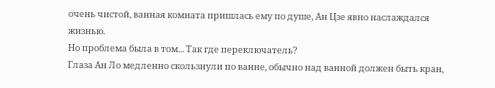очень чистой, ванная комната пришлась ему по душе, Ан Цзе явно наслаждался жизнью.
Но проблема была в том... Так где переключатель?
Глаза Ан Ло медленно скользнули по ванне, обычно над ванной должен быть кран,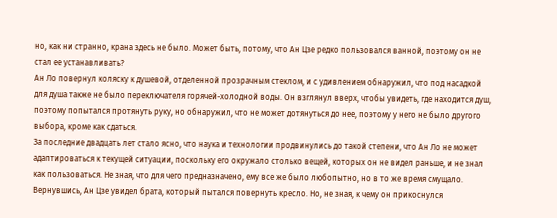но, как ни странно, крана здесь не было. Может быть, потому, что Ан Цзе редко пользовался ванной, поэтому он не стал ее устанавливать?
Ан Ло повернул коляску к душевой, отделенной прозрачным стеклом, и с удивлением обнаружил, что под насадкой для душа также не было переключателя горячей-холодной воды. Он взглянул вверх, чтобы увидеть, где находится душ, поэтому попытался протянуть руку, но обнаружил, что не может дотянуться до нее, поэтому у него не было другого выбора, кроме как сдаться.
За последние двадцать лет стало ясно, что наука и технологии продвинулись до такой степени, что Ан Ло не может адаптироваться к текущей ситуации, поскольку его окружало столько вещей, которых он не видел раньше, и не знал как пользоваться. Не зная, что для чего предназначено, ему все же было любопытно, но в то же время смущало.
Вернувшись, Ан Цзе увидел брата, который пытался повернуть кресло. Но, не зная, к чему он прикоснулся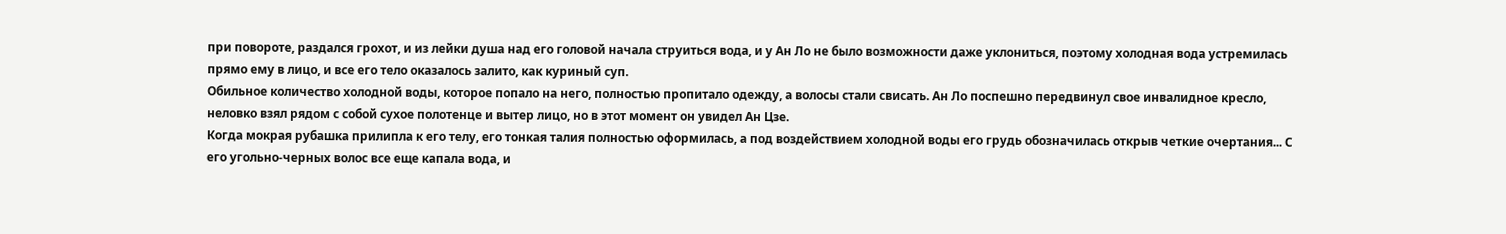при повороте, раздался грохот, и из лейки душа над его головой начала струиться вода, и у Ан Ло не было возможности даже уклониться, поэтому холодная вода устремилась прямо ему в лицо, и все его тело оказалось залито, как куриный суп.
Обильное количество холодной воды, которое попало на него, полностью пропитало одежду, а волосы стали свисать. Ан Ло поспешно передвинул свое инвалидное кресло, неловко взял рядом с собой сухое полотенце и вытер лицо, но в этот момент он увидел Ан Цзе.
Когда мокрая рубашка прилипла к его телу, его тонкая талия полностью оформилась, а под воздействием холодной воды его грудь обозначилась открыв четкие очертания... С его угольно-черных волос все еще капала вода, и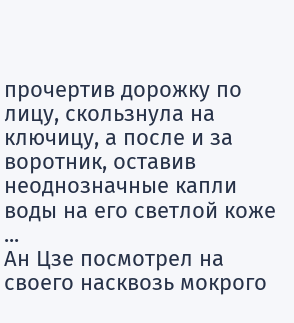прочертив дорожку по лицу, скользнула на ключицу, а после и за воротник, оставив неоднозначные капли воды на его светлой коже ...
Ан Цзе посмотрел на своего насквозь мокрого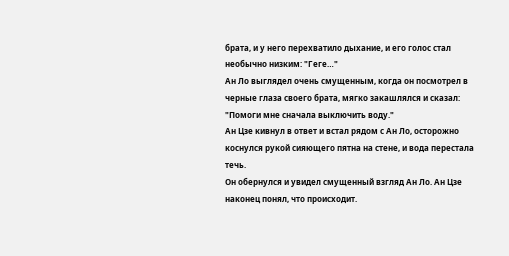брата, и у него перехватило дыхание, и его голос стал необычно низким: "Геге…"
Ан Ло выглядел очень смущенным, когда он посмотрел в черные глаза своего брата, мягко закашлялся и сказал: "Помоги мне сначала выключить воду."
Ан Цзе кивнул в ответ и встал рядом с Ан Ло, осторожно коснулся рукой сияющего пятна на стене, и вода перестала течь.
Он обернулся и увидел смущенный взгляд Ан Ло. Ан Цзе наконец понял, что происходит.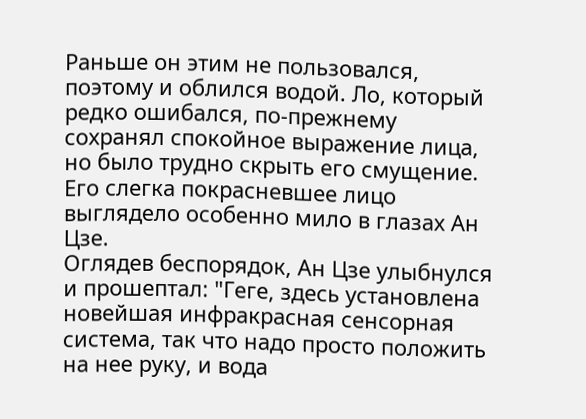Раньше он этим не пользовался, поэтому и облился водой. Ло, который редко ошибался, по-прежнему сохранял спокойное выражение лица, но было трудно скрыть его смущение. Его слегка покрасневшее лицо выглядело особенно мило в глазах Ан Цзе.
Оглядев беспорядок, Ан Цзе улыбнулся и прошептал: "Геге, здесь установлена новейшая инфракрасная сенсорная система, так что надо просто положить на нее руку, и вода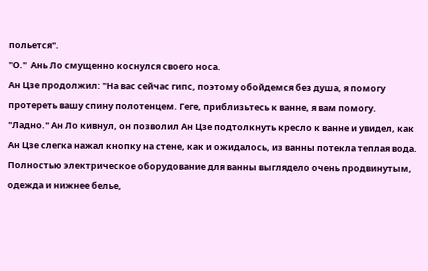польется".
"О."  Ань Ло смущенно коснулся своего носа.
Ан Цзе продолжил: "На вас сейчас гипс, поэтому обойдемся без душа, я помогу протереть вашу спину полотенцем. Геге, приблизьтесь к ванне, я вам помогу.
"Ладно." Ан Ло кивнул, он позволил Ан Цзе подтолкнуть кресло к ванне и увидел, как Ан Цзе слегка нажал кнопку на стене, как и ожидалось, из ванны потекла теплая вода.
Полностью электрическое оборудование для ванны выглядело очень продвинутым, одежда и нижнее белье,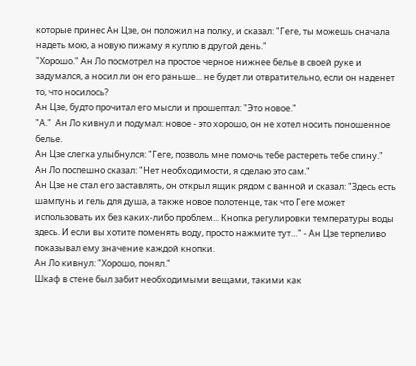которые принес Ан Цзе, он положил на полку, и сказал: "Геге, ты можешь сначала надеть мою, а новую пижаму я куплю в другой день."
"Хорошо." Ан Ло посмотрел на простое черное нижнее белье в своей руке и задумался, а носил ли он его раньше... не будет ли отвратительно, если он наденет то, что носилось?
Ан Цзе, будто прочитал его мысли и прошептал: "Это новое."
"А."  Ан Ло кивнул и подумал: новое - это хорошо, он не хотел носить поношенное белье.
Ан Цзе слегка улыбнулся: "Геге, позволь мне помочь тебе растереть тебе спину."
Ан Ло поспешно сказал: "Нет необходимости, я сделаю это сам."
Ан Цзе не стал его заставлять, он открыл ящик рядом с ванной и сказал: "Здесь есть шампунь и гель для душа, а также новое полотенце, так что Геге может использовать их без каких-либо проблем... Кнопка регулировки температуры воды здесь. И если вы хотите поменять воду, просто нажмите тут…" - Ан Цзе терпеливо показывал ему значение каждой кнопки.
Ан Ло кивнул: "Хорошо, понял."
Шкаф в стене был забит необходимыми вещами, такими как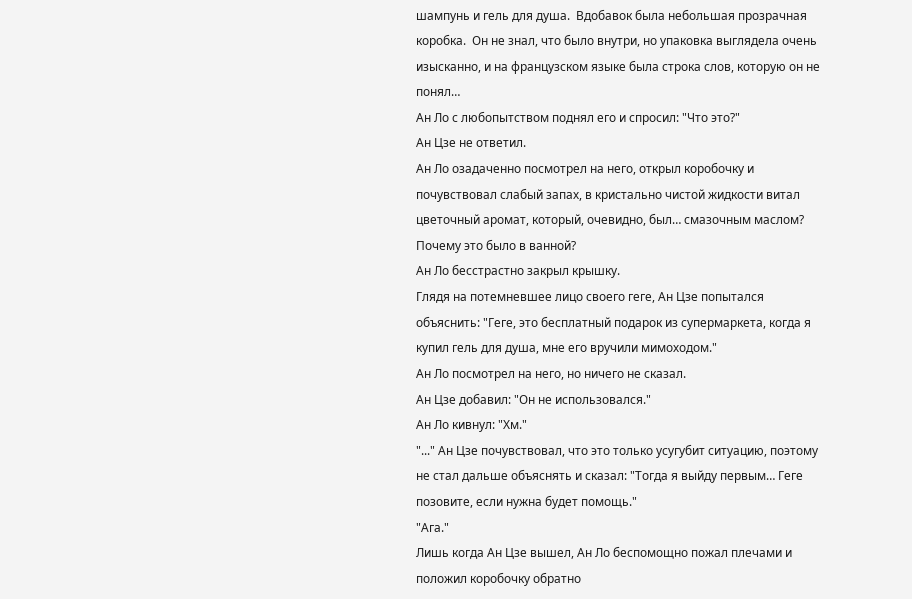шампунь и гель для душа.  Вдобавок была небольшая прозрачная коробка.  Он не знал, что было внутри, но упаковка выглядела очень изысканно, и на французском языке была строка слов, которую он не понял…
Ан Ло с любопытством поднял его и спросил: "Что это?"
Ан Цзе не ответил.
Ан Ло озадаченно посмотрел на него, открыл коробочку и почувствовал слабый запах, в кристально чистой жидкости витал цветочный аромат, который, очевидно, был… смазочным маслом?
Почему это было в ванной?
Ан Ло бесстрастно закрыл крышку.
Глядя на потемневшее лицо своего геге, Ан Цзе попытался объяснить: "Геге, это бесплатный подарок из супермаркета, когда я купил гель для душа, мне его вручили мимоходом."
Ан Ло посмотрел на него, но ничего не сказал.
Ан Цзе добавил: "Он не использовался."
Ан Ло кивнул: "Хм."
"..." Ан Цзе почувствовал, что это только усугубит ситуацию, поэтому не стал дальше объяснять и сказал: "Тогда я выйду первым… Геге позовите, если нужна будет помощь."
"Ага."
Лишь когда Ан Цзе вышел, Ан Ло беспомощно пожал плечами и положил коробочку обратно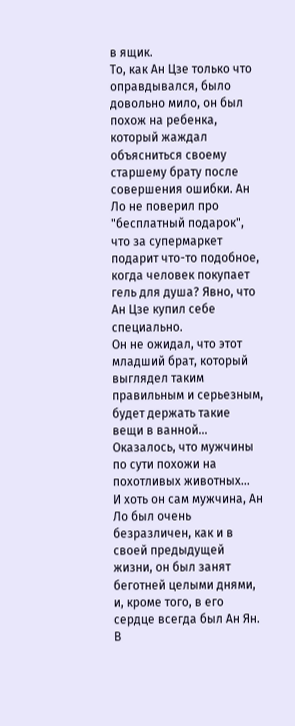в ящик.
То, как Ан Цзе только что оправдывался, было довольно мило, он был похож на ребенка, который жаждал объясниться своему старшему брату после совершения ошибки. Ан Ло не поверил про "бесплатный подарок", что за супермаркет подарит что-то подобное, когда человек покупает гель для душа? Явно, что Ан Цзе купил себе специально.
Он не ожидал, что этот младший брат, который выглядел таким правильным и серьезным, будет держать такие вещи в ванной... Оказалось, что мужчины по сути похожи на похотливых животных...
И хоть он сам мужчина, Ан Ло был очень безразличен, как и в своей предыдущей жизни, он был занят беготней целыми днями, и, кроме того, в его сердце всегда был Ан Ян. В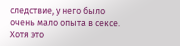следствие, у него было очень мало опыта в сексе.
Хотя это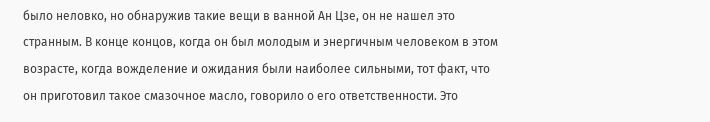было неловко, но обнаружив такие вещи в ванной Ан Цзе, он не нашел это странным. В конце концов, когда он был молодым и энергичным человеком в этом возрасте, когда вожделение и ожидания были наиболее сильными, тот факт, что он приготовил такое смазочное масло, говорило о его ответственности. Это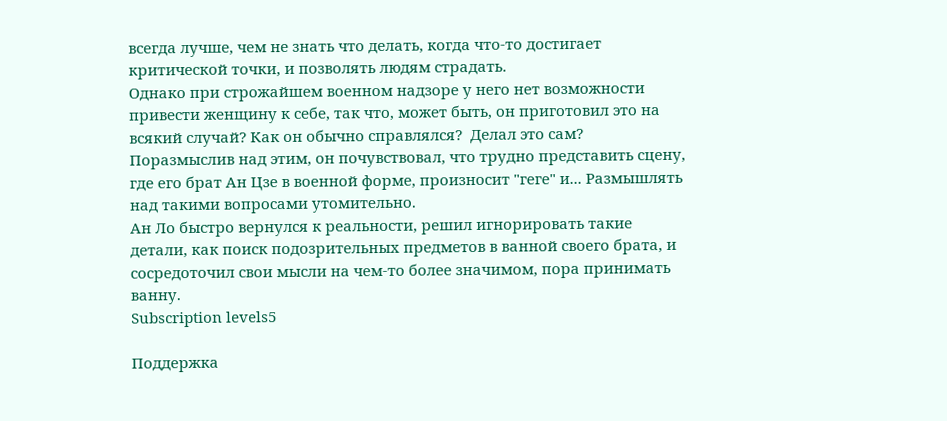всегда лучше, чем не знать что делать, когда что-то достигает критической точки, и позволять людям страдать.
Однако при строжайшем военном надзоре у него нет возможности привести женщину к себе, так что, может быть, он приготовил это на всякий случай? Как он обычно справлялся?  Делал это сам?
Поразмыслив над этим, он почувствовал, что трудно представить сцену, где его брат Ан Цзе в военной форме, произносит "геге" и... Размышлять над такими вопросами утомительно.
Ан Ло быстро вернулся к реальности, решил игнорировать такие детали, как поиск подозрительных предметов в ванной своего брата, и сосредоточил свои мысли на чем-то более значимом, пора принимать ванну.
Subscription levels5

Поддержка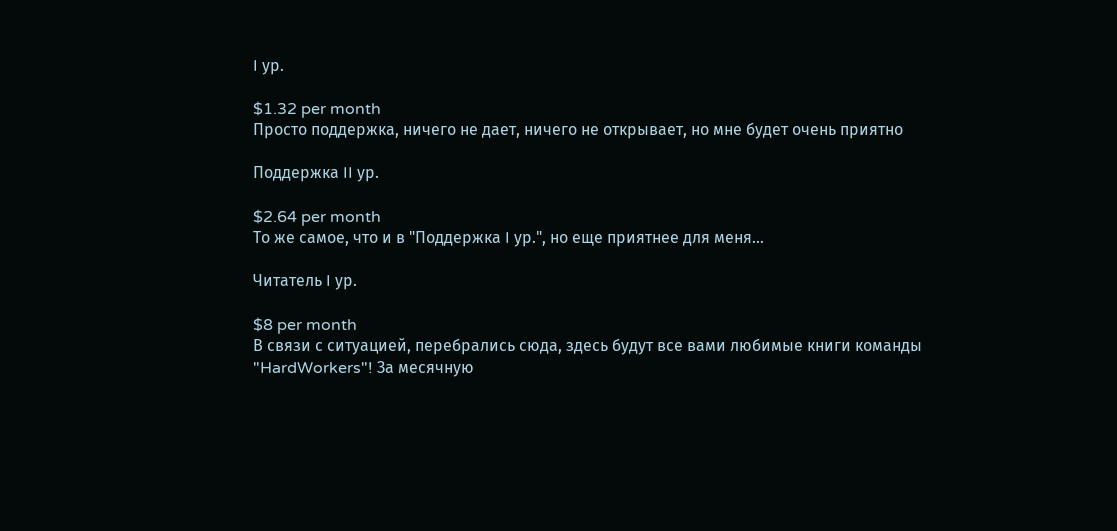I ур.

$1.32 per month
Просто поддержка, ничего не дает, ничего не открывает, но мне будет очень приятно

Поддержка II ур.

$2.64 per month
То же самое, что и в "Поддержка I ур.", но еще приятнее для меня...

Читатель I ур.

$8 per month
В связи с ситуацией, перебрались сюда, здесь будут все вами любимые книги команды "HardWorkers"! За месячную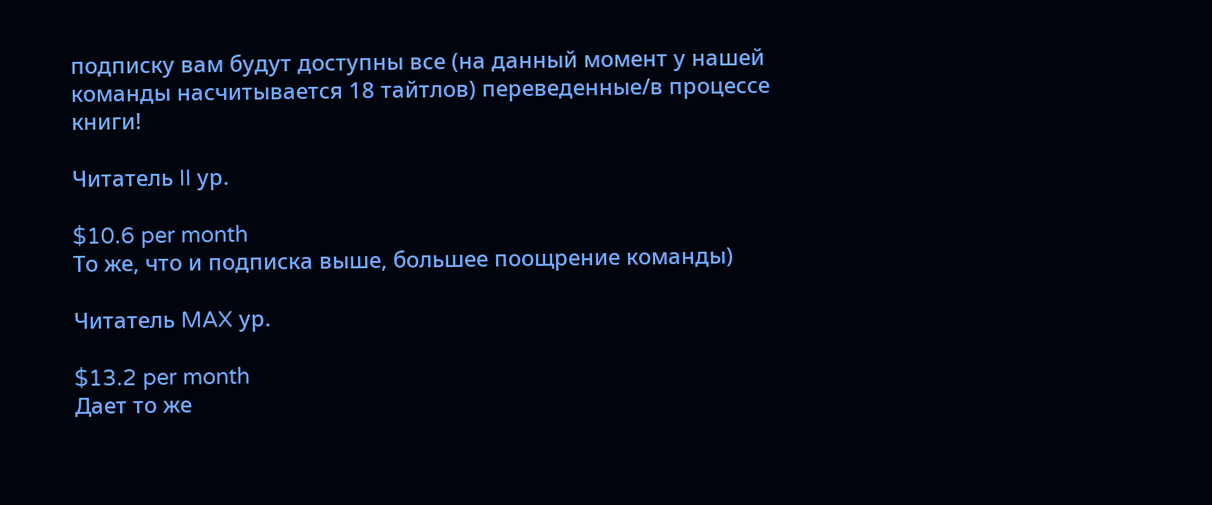подписку вам будут доступны все (на данный момент у нашей команды насчитывается 18 тайтлов) переведенные/в процессе книги!

Читатель II ур.

$10.6 per month
То же, что и подписка выше, большее поощрение команды)

Читатель MAX ур.

$13.2 per month
Дает то же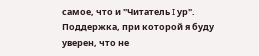самое, что и "Читатель I ур". Поддержка, при которой я буду уверен, что не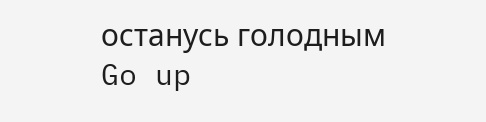останусь голодным
Go up